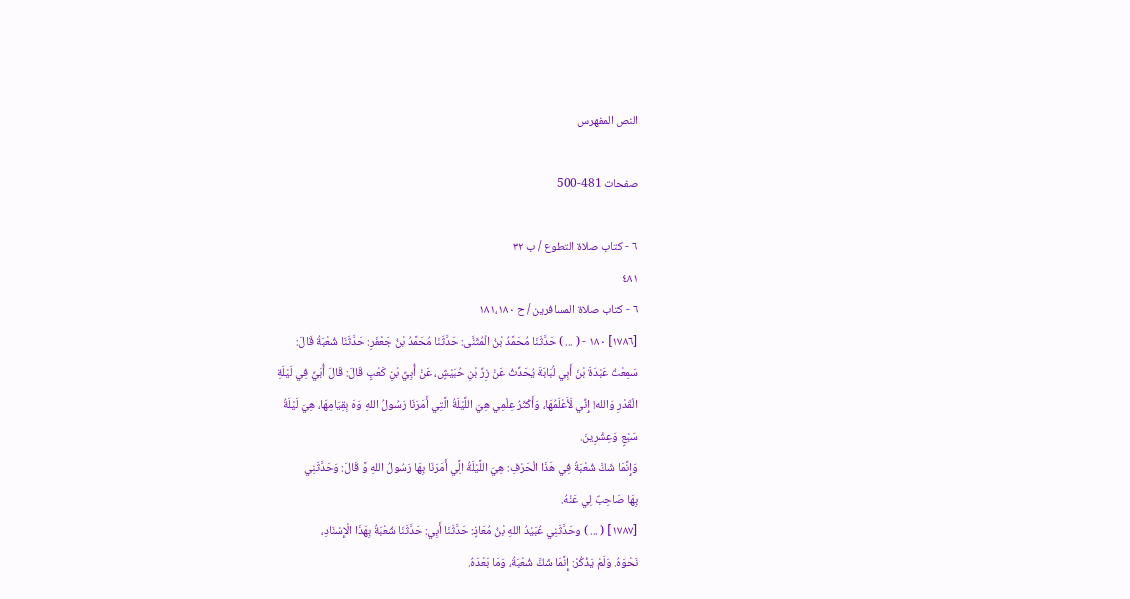النص المفهرس

صفحات 481-500

٦ - كتاب صلاة التطوع / ب ٣٢
٤٨١
٦ - كتاب صلاة المسافرين / ح ١٨١،١٨٠
[١٧٨٦] ١٨٠ - ( ... ) حَدَّثَنَا مُحَمَّدُ بْنُ الْمُثَنَّى: حَدَّثَنَا مُحَمَّدُ بْنُ جَعْفَرِ: حَدَّثَنَا شُعْبَةُ قَالَ:
سَمِعْتُ عَبْدَةَ بْنَ أَبِي لُبَابَةَ يُحَدِّثُ عَنْ زِرِّ بْنِ حُبَيْشٍ، عَنْ أُبِيِّ بْنِ كَعْبٍ قَالَ: قَالَ أُبَيِّ فِي لَيْلَةِ
الْقَدْرِ وَالله! إِنِّي لَأَعْلَمُهَا، وَأَكْثَرُ عِلْمِي هِيَ اللَّيْلَةُ الَّتِي أَمَرَنَا رَسُولُ اللهِ وَهَ بِقِيَامِهَا، هِيَ لَيْلَةُ
سَبْعٍ وَعِشْرِينَ.
وَإِنَّمَا شَكَّ شُعْبَةُ فِي هَذَا الْحَرْفِ: هِيَ اللَّيْلَةُ الَِّي أَمَرَنَا بِهَا رَسُولُ اللهِ وَّ قَالَ: وَحَدَّثَنِي
بِهَا صَاحِبٌ لِي عَنْهُ.
[١٧٨٧] ( ... ) وحَدَّثَنِي عُبَيْدُ اللهِ بْنُ مُعَاذٍ: حَدَّثَنَا أَبِي: حَدَّثَنَا شُعْبَةُ بِهَذَا الْإِسْنَادِ،
نَحْوَهُ. وَلَمْ يَذْكُرْ: إِنَّمَا شَكَّ شُعْبَةُ، وَمَا بَعْدَهُ.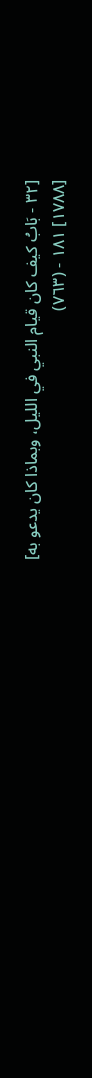[٣٢ - بَابُ كيف كان قيام النبي في الليل، وبماذا كان يدعو به]
[١٧٨٨] ١٨١ - (٧٦٣)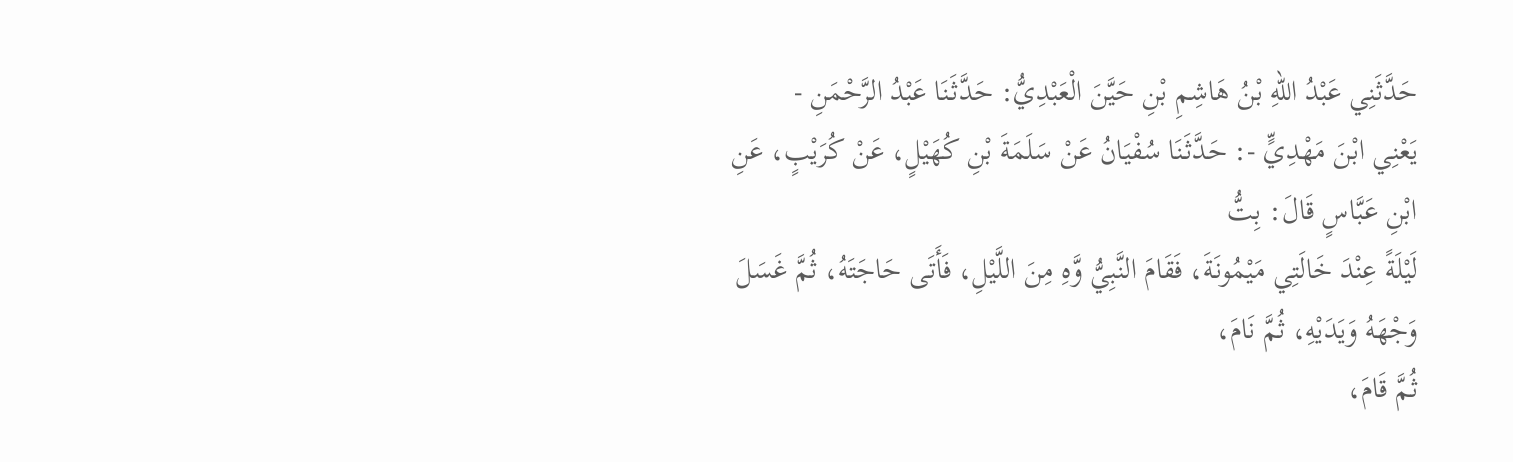حَدَّثَنِي عَبْدُ اللهِ بْنُ هَاشِمِ بْنِ حَيَّنَ الْعَبْدِيُّ: حَدَّثَنَا عَبْدُ الرَّحْمَنِ -
يَعْنِي ابْنَ مَهْدِيٍّ -: حَدَّثَنَا سُفْيَانُ عَنْ سَلَمَةَ بْنِ كُهَيْلٍ، عَنْ كُرَيْبٍ، عَنِ ابْنِ عَبَّاسٍ قَالَ: بِتُّ
لَيْلَةً عِنْدَ خَالَتِي مَيْمُونَةَ، فَقَامَ النَّبِيُّ وَّهِ مِنَ اللَّيْلِ، فَأَتَى حَاجَتَهُ، ثُمَّ غَسَلَ وَجْهَهُ وَيَدَيْهِ، ثُمَّ نَامَ،
ثُمَّ قَامَ،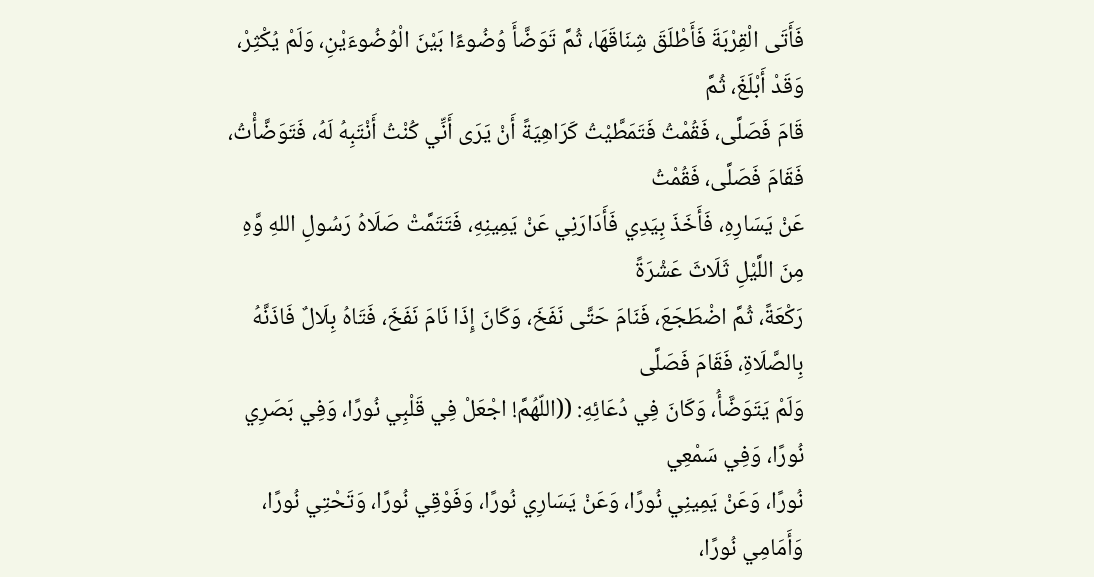فَأَتَى الْقِرْبَةَ فَأَطْلَقَ شِنَاقَهَا، ثُمَّ تَوَضَّأَ وُضُوءًا بَيْنَ الْوُضُوءَيْنِ، وَلَمْ يُكْثِرْ، وَقَدْ أَبْلَغَ، ثُمَّ
قَامَ فَصَلَّى، فَقُمْتُ فَتَمَطَّيْتُ كَرَاهِيَةً أَنْ يَرَى أَنِّي كُنْتُ أَنْتَبِهُ لَهُ، فَتَوَضَّأْتُ، فَقَامَ فَصَلَّى، فَقُمْتُ
عَنْ يَسَارِهِ، فَأَخَذَ بِيَدِي فَأَدَارَنِي عَنْ يَمِينِهِ، فَتَتَمَّتْ صَلَاهُ رَسُولِ اللهِ وَّهِ مِنَ اللَّيْلِ ثَلَاثَ عَشْرَةً
رَكْعَةً، ثُمَّ اضْطَجَعَ، فَنَامَ حَتَّى نَفَخَ، وَكَانَ إِذَا نَامَ نَفَخَ، فَتَاهُ بِلَالٌ فَاذَنَّهُ بِالصَّلَاةِ، فَقَامَ فَصَلَّى
وَلَمْ يَتَوَضَّأُ، وَكَانَ فِي دُعَائِهِ: ((اللّهُمَّ! اجْعَلْ فِي قَلْبِي نُورًا، وَفِي بَصَرِي نُورًا، وَفِي سَمْعِي
نُورًا، وَعَنْ يَمِينِي نُورًا، وَعَنْ يَسَارِي نُورًا، وَفَوْقِي نُورًا، وَتَحْتِي نُورًا، وَأَمَامِي نُورًا،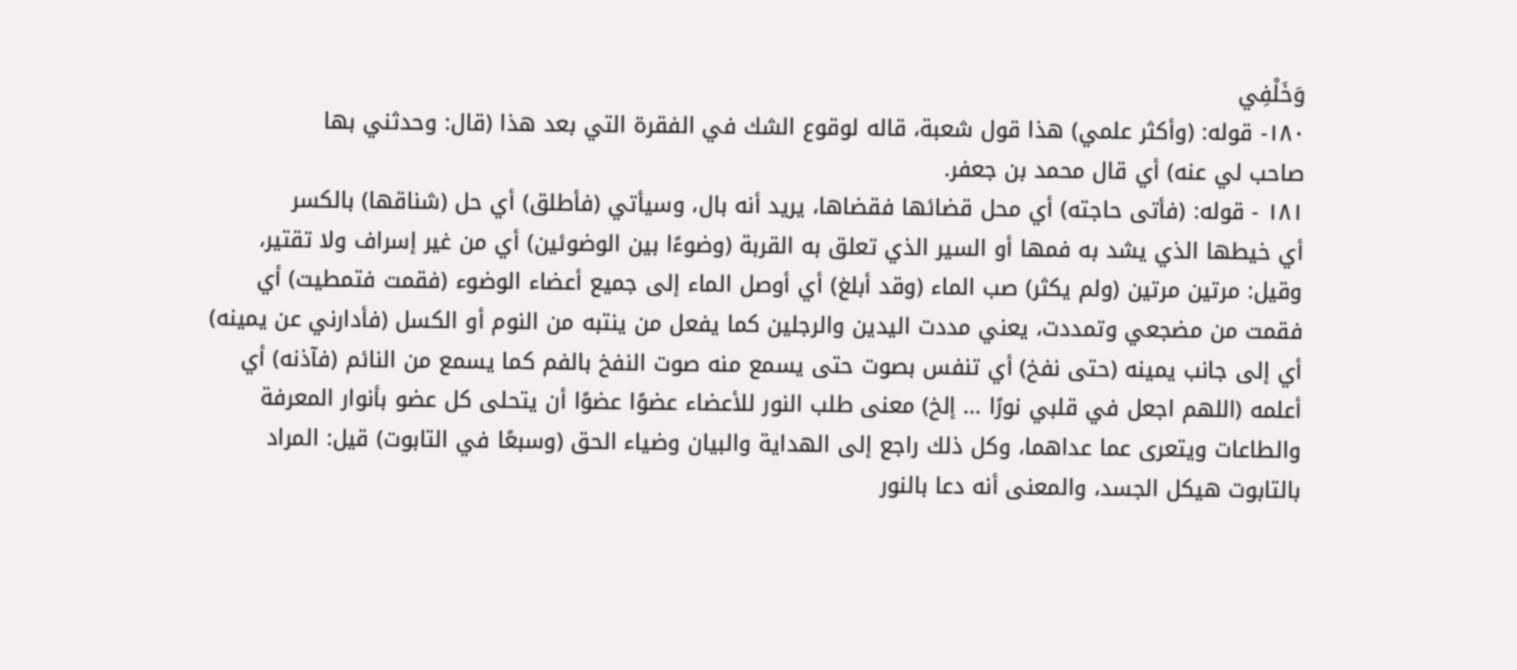وَخَلْفِي
١٨٠- قوله: (وأكثر علمي) هذا قول شعبة، قاله لوقوع الشك في الفقرة التي بعد هذا (قال: وحدثني بها
صاحب لي عنه) أي قال محمد بن جعفر.
١٨١ - قوله: (فأتى حاجته) أي محل قضائها فقضاها، يريد أنه بال، وسيأتي (فأطلق) أي حل (شناقها) بالكسر
أي خيطها الذي يشد به فمها أو السير الذي تعلق به القربة (وضوءًا بين الوضوئين) أي من غير إسراف ولا تقتير،
وقيل: مرتين مرتين (ولم يكثر) صب الماء (وقد أبلغ) أي أوصل الماء إلى جميع أعضاء الوضوء (فقمت فتمطيت) أي
فقمت من مضجعي وتمددت، يعني مددت اليدين والرجلين كما يفعل من ينتبه من النوم أو الكسل (فأدارني عن يمينه)
أي إلى جانب يمينه (حتى نفخ) أي تنفس بصوت حتى يسمع منه صوت النفخ بالفم كما يسمع من النائم (فآذنه) أي
أعلمه (اللهم اجعل في قلبي نورًا ... إلخ) معنى طلب النور للأعضاء عضوًا عضوًا أن يتحلى كل عضو بأنوار المعرفة
والطاعات ويتعرى عما عداهما، وكل ذلك راجع إلى الهداية والبيان وضياء الحق (وسبعًا في التابوت) قيل: المراد
بالتابوت هيكل الجسد، والمعنى أنه دعا بالنور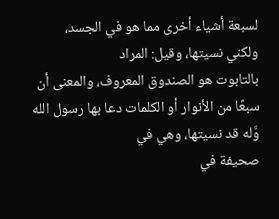لسبعة أشياء أخرى مما هو في الجسد، ولكني نسيتها، وقيل: المراد
بالتابوت هو الصندوق المعروف، والمعنى أن سبعًا من الأنوار أو الكلمات دعا بها رسول الله وَّله قد نسيتها، وهي في
صحيفة في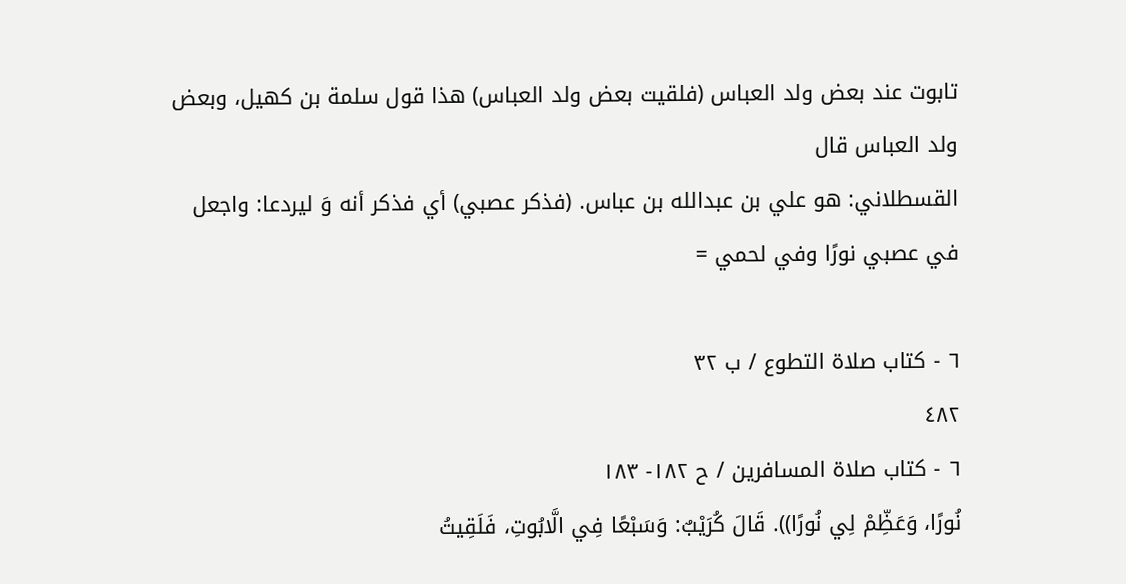تابوت عند بعض ولد العباس (فلقيت بعض ولد العباس) هذا قول سلمة بن كهيل، وبعض ولد العباس قال
القسطلاني: هو علي بن عبدالله بن عباس. (فذكر عصبي) أي فذكر أنه وَ ليردعا: واجعل في عصبي نورًا وفي لحمي =

٦ - كتاب صلاة التطوع / ب ٣٢
٤٨٢
٦ - كتاب صلاة المسافرين / ح ١٨٢- ١٨٣
نُورًا، وَعَظِّمْ لِي نُورًا)). قَالَ كُرَيْبٌ: وَسَبْعًا فِي الَّابُوتِ، فَلَقِيتُ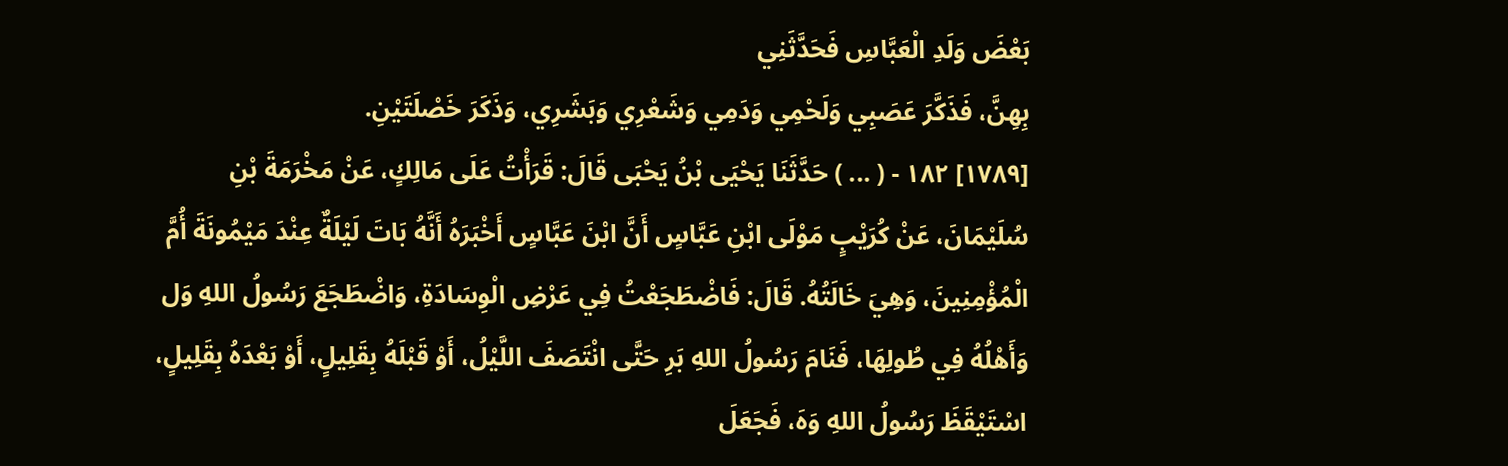بَعْضَ وَلَدِ الْعَبَّاسِ فَحَدَّثَنِي
بِهِنَّ، فَذَكَّرَ عَصَبِي وَلَحْمِي وَدَمِي وَشَعْرِي وَبَشَرِي، وَذَكَرَ خَصْلَتَيْنِ.
[١٧٨٩] ١٨٢ - ( ... ) حَدَّثَنَا يَحْيَى بْنُ يَحْبَى قَالَ: قَرَأْتُ عَلَى مَالِكٍ، عَنْ مَخْرَمَةَ بْنِ
سُلَيْمَانَ، عَنْ كُرَيْبٍ مَوْلَى ابْنِ عَبَّاسٍ أَنَّ ابْنَ عَبَّاسٍ أَخْبَرَهُ أَنَّهُ بَاتَ لَيْلَةٌ عِنْدَ مَيْمُونَةَ أُمَّ
الْمُؤْمِنِينَ، وَهِيَ خَالَتُهُ. قَالَ: فَاضْطَجَعْتُ فِي عَرْضِ الْوِسَادَةِ، وَاضْطَجَعَ رَسُولُ اللهِ وَل
وَأَهْلُهُ فِي طُولِهَا، فَنَامَ رَسُولُ اللهِ بَرِ حَتَّى انْتَصَفَ اللَّيْلُ، أَوْ قَبْلَهُ بِقَلِيلٍ، أَوْ بَعْدَهُ بِقَلِيلٍ،
اسْتَيْقَظَ رَسُولُ اللهِ وَهَ، فَجَعَلَ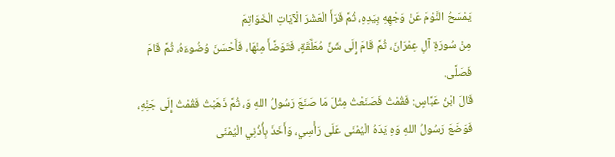يَمْسَحُ النَّوْمَ عَنْ وَجْهِهِ بِيَدِهِ، ثُمَّ قَرَأَ الْعَشْرَ الْآيَاتِ الْخَوَاتِمَ
مِنْ سُورَةِ آلِ عِمْرَانَ، ثُمَّ قَامَ إِلَى شَنِّ مُعَلَّقَةٍ، فَتَوَضَّأَ مِنْهَا، فَأَحْسَنَ وُضُوءَهُ، ثُمَّ قَامَ
فَصَلَّى.
قَالَ ابْنُ عَبَّاسٍ: فَقُمْتُ فَصَنَعْتُ مِثْلَ مَا صَنَعَ رَسُولُ اللهِ وَ، ثُمَّ ذَهَبْتُ فَقُمْتُ إِلَى جَنِْهِ،
فَوَضَعَ رَسُولُ اللهِ وَهِ يَدَهُ الْيُمْنَى عَلَى رَأْسِي، وَأَخَذَ بِأُذُنِي الْيُمْنَى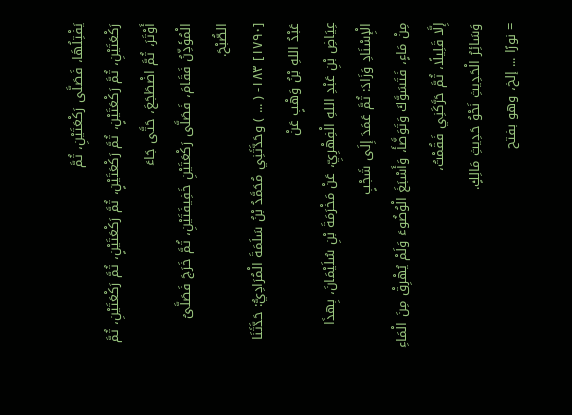يَفْتِلُهَا، فَصَلَّى رَكْعَتَيْنِ، ثُمَّ
رَكْعَتَيْنِ، ثُمَّ رَكْعَتَيْنٍ، ثُمَّ رَكْعَتَيْنٍ، ثُمَّ رَكْعَتَيْنٍ، ثُمَّ رَكْعَتَيْنِ، ثُمَّ أَوْتَرَ، ثُمَّ اضْطَجَعَ، حَتَّى جَاءَ
الْمُؤَذِّنُ فَقَامَ، فَصَلَّى رَكْعَتَيْنِ خَفِيفَتَيْنِ، ثُمَّ خَرَجَ فَصَلَّىُ الصُّبْحَ.
[١٧٩٠] ١٨٣- ( ... ) وحَدَّثَنِي مُحَمَّدُ بْنُ سَلَمَةَ الْمُرَادِيُّ: حَدَّثَنَا عَبْدُ اللهِ بْنُ وَهْبٍ عَنْ
عِيَاضِ بْنِ عَبْدِ اللهِ الْفِهْرِيِّ، عَنْ مَخْرَمَةَ بْنِ سُلَيْمَانَ، بِهذَا الْإِسْنَادِ وَزَادَ: ثُمَّ عَمَدَ إِلَى شَجْبٍ
مِنْ مَاءٍ، فَتَسَوَّكَ وَتَوَضَّأَ، وَأَسْبَغَ الْوُضُوءَ وَلَمْ يُهْرِقْ مِنَ الْمَاءِ إِلَّا قَلِيلًا، ثُمَّ حَرَّكَنِي فَقُمْتُ،
وَسَائِرُ الْحَدِيثِ نَحْوُ حَدِيثِ مَالِكٍ.
= نورًا ... إلخ، وهو بفتح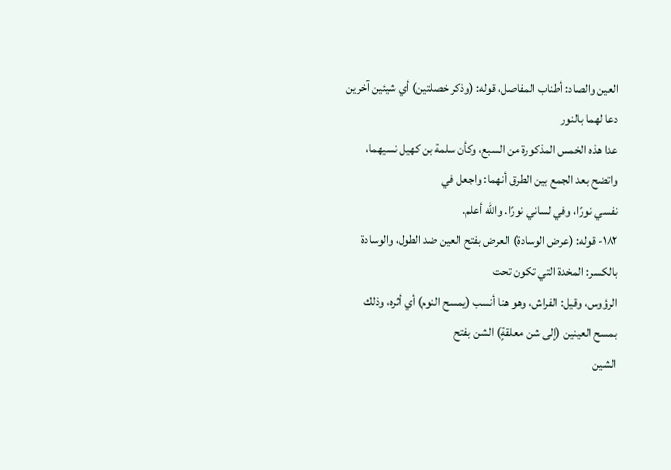العين والصاد: أطناب المفاصل، قوله: (وذكر خصلتين) أي شيئين آخرين دعا لهما بالنور
عدا هذه الخمس المذكورة من السبع، وكأن سلمة بن كهيل نسيهما، واتضح بعد الجمع بين الطرق أنهما: واجعل في
نفسي نورًا، وفي لساني نورًا. والله أعلم.
١٨٢- قوله: (عرض الوسادة) العرض بفتح العين ضد الطول، والوسادة بالكسر: المخدة التي تكون تحت
الرؤوس، وقيل: الفراش، وهو هنا أنسب (يمسح النوم) أي أثره، وذلك بمسح العينين (إلى شن معلقةٍ) الشن بفتح
الشين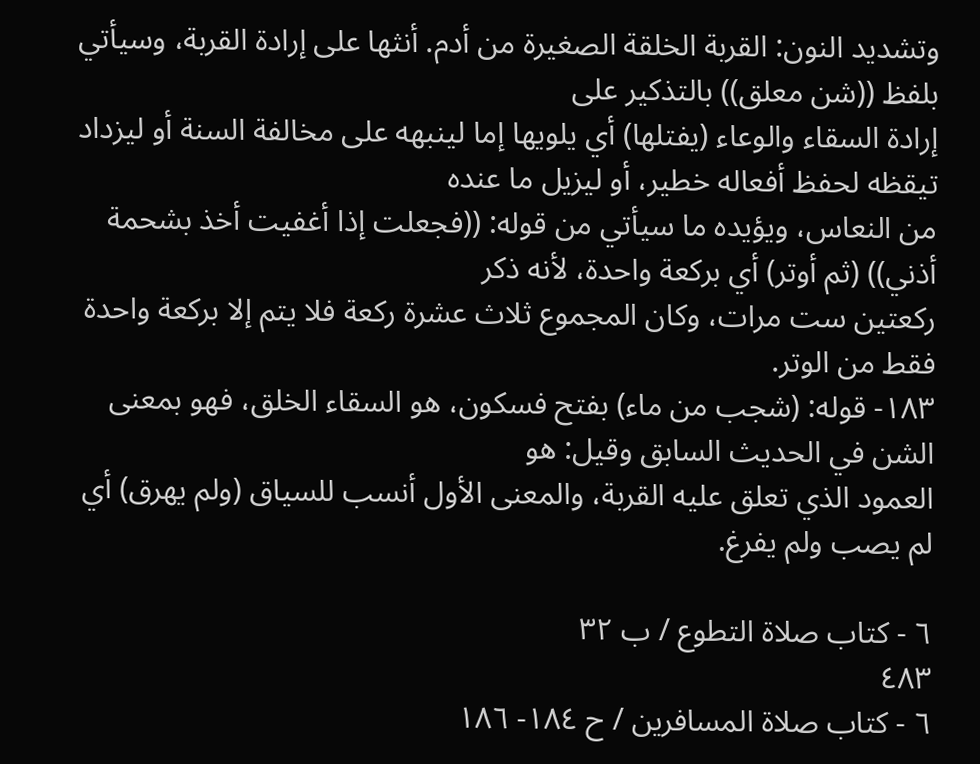وتشديد النون: القربة الخلقة الصغيرة من أدم. أنثها على إرادة القربة، وسيأتي بلفظ ((شن معلق)) بالتذكير على
إرادة السقاء والوعاء (يفتلها) أي يلويها إما لينبهه على مخالفة السنة أو ليزداد تيقظه لحفظ أفعاله خطير، أو ليزيل ما عنده
من النعاس، ويؤيده ما سيأتي من قوله: ((فجعلت إذا أغفيت أخذ بشحمة أذني)) (ثم أوتر) أي بركعة واحدة، لأنه ذكر
ركعتين ست مرات، وكان المجموع ثلاث عشرة ركعة فلا يتم إلا بركعة واحدة فقط من الوتر.
١٨٣- قوله: (شجب من ماء) بفتح فسكون، هو السقاء الخلق، فهو بمعنى الشن في الحديث السابق وقيل: هو
العمود الذي تعلق عليه القربة، والمعنى الأول أنسب للسياق (ولم يهرق) أي لم يصب ولم يفرغ.

٦ - كتاب صلاة التطوع / ب ٣٢
٤٨٣
٦ - كتاب صلاة المسافرين / ح ١٨٤- ١٨٦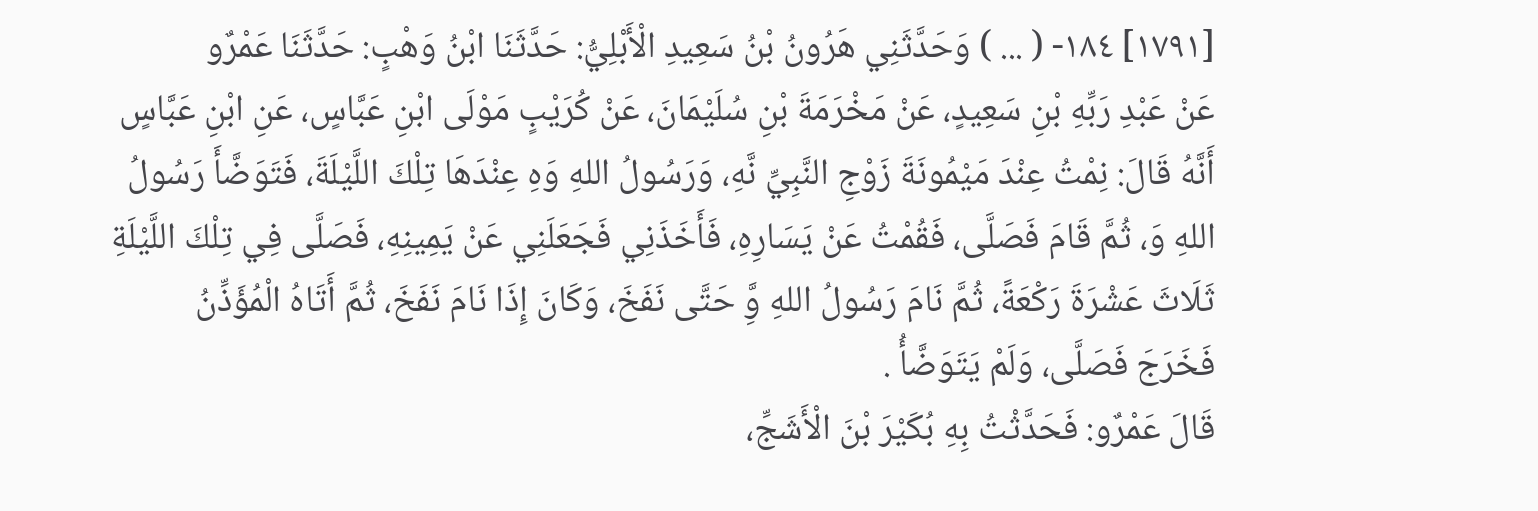[١٧٩١] ١٨٤- ( ... ) وَحَدَّثَنِي هَرُونُ بْنُ سَعِيدِ الْأَبْلِيُّ: حَدَّثَنَا ابْنُ وَهْبٍ: حَدَّثَنَا عَمْرٌو
عَنْ عَبْدِ رَبِّهِ بْنِ سَعِيدٍ، عَنْ مَخْرَمَةَ بْنِ سُلَيْمَانَ، عَنْ كُرَيْبٍ مَوْلَى ابْنِ عَبَّاسٍ، عَنِ ابْنِ عَبَّاسٍ
أَنَّهُ قَالَ: نِمْتُ عِنْدَ مَيْمُونَةَ زَوْجِ النَّبِيِّ نَّهِ، وَرَسُولُ اللهِ وَهِ عِنْدَهَا تِلْكَ اللَّيْلَةَ، فَتَوَضَّأَ رَسُولُ
اللهِ وَ، ثُمَّ قَامَ فَصَلَّى، فَقُمْتُ عَنْ يَسَارِهِ، فَأَخَذَنِي فَجَعَلَنِي عَنْ يَمِينِهِ، فَصَلَّى فِي تِلْكَ اللَّيْلَةِ
ثَلَاثَ عَشْرَةَ رَكْعَةً، ثُمَّ نَامَ رَسُولُ اللهِ وَِّ حَتَّى نَفَخَ، وَكَانَ إِذَا نَامَ نَفَخَ، ثُمَّ أَتَاهُ الْمُؤَذِّنُ
فَخَرَجَ فَصَلَّى، وَلَمْ يَتَوَضَّأُ .
قَالَ عَمْرٌو: فَحَدَّثْتُ بِهِ بُكَيْرَ بْنَ الْأَشَجِّ،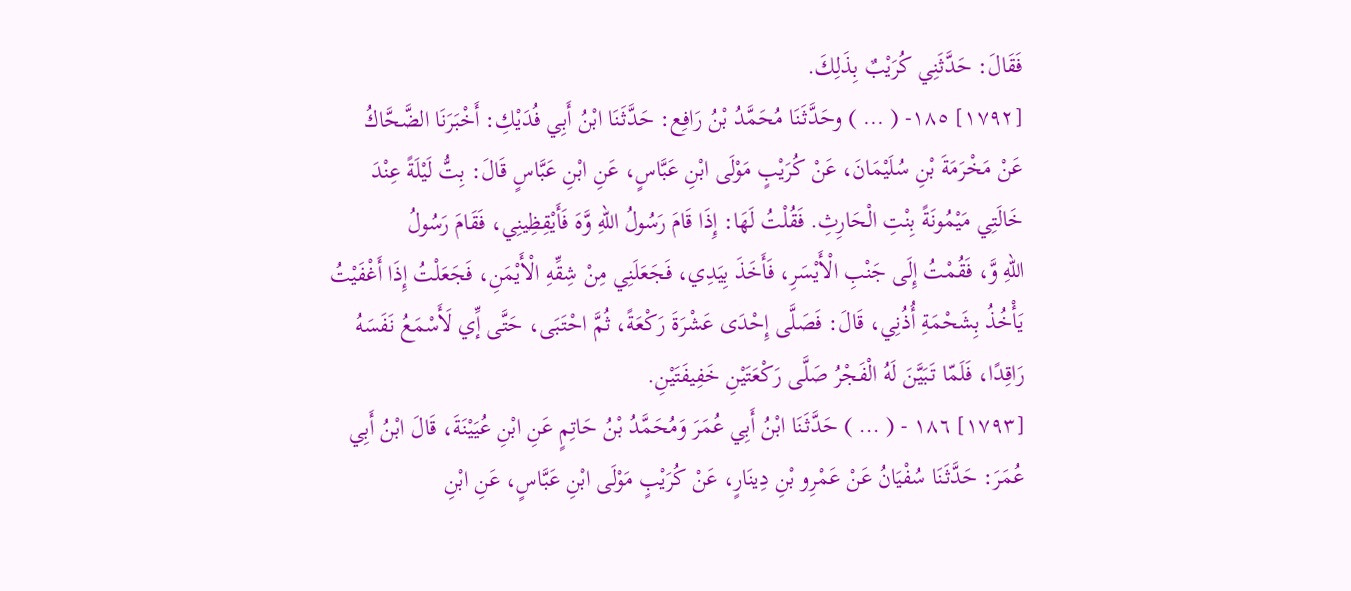فَقَالَ: حَدَّثَنِي كُرَيْبٌ بِذَلِكَ.
[١٧٩٢] ١٨٥- ( ... ) وحَدَّثَنَا مُحَمَّدُ بْنُ رَافِع: حَدَّثَنَا ابْنُ أَبِي فُدَيْكِ: أَخْبَرَنَا الضَّحَّاكُ
عَنْ مَخْرَمَةَ بْنِ سُلَيْمَانَ، عَنْ كُرَيْبٍ مَوْلَى ابْنِ عَبَّاسٍ، عَنِ ابْنِ عَبَّاسٍ قَالَ: بِتُّ لَيْلَةً عِنْدَ
خَالَتِي مَيْمُونَةً بِنْتِ الْحَارِثِ. فَقُلْتُ لَهَا: إِذَا قَامَ رَسُولُ اللهِ وَّهَ فَأَيْقِظِينِي، فَقَامَ رَسُولُ
اللهِ وَّ، فَقُمْتُ إِلَى جَنْبِ الْأَيْسَرِ، فَأَخَذَ بِيَدِي، فَجَعَلَنِي مِنْ شِقِّهِ الْأَيْمَنِ، فَجَعَلْتُ إِذَا أَغْفَيْتُ
يَأْخُذُ بِشَحْمَةِ أُذُنِي، قَالَ: فَصَلَّى إِحْدَى عَشْرَةَ رَكْعَةً، ثُمَّ احْتَبَى، حَتَّى إِّي لَأَسْمَعُ نَفَسَهُ
رَاقِدًا، فَلَمّا تَبَيَّنَ لَهُ الْفَجْرُ صَلَّى رَكْعَتَيْنِ خَفِيفَتَيْنِ.
[١٧٩٣] ١٨٦ - ( ... ) حَدَّثَنَا ابْنُ أَبِي عُمَرَ وَمُحَمَّدُ بْنُ حَاتِمٍ عَنِ ابْنِ عُيَيْنَةَ، قَالَ ابْنُ أَبِي
عُمَرَ: حَدَّثَنَا سُفْيَانُ عَنْ عَمْرِو بْنِ دِينَارٍ، عَنْ كُرَيْبٍ مَوْلَى ابْنِ عَبَّاسٍ، عَنِ ابْنِ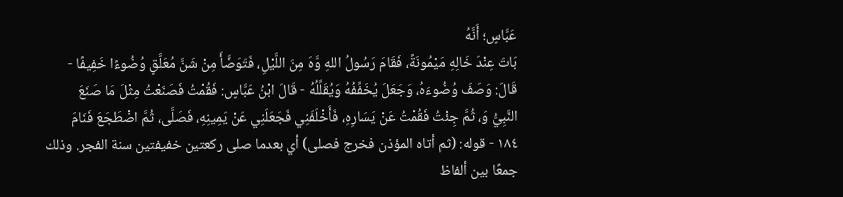عَبَّاسٍ؛ أَنَّهُ
بَاتَ عِنْدَ خَالِهِ مَيْمُونَةً، فَقَامَ رَسُولُ اللهِ وَّهَ مِنَ اللَّيْلِ، فَتَوَضَّأَ مِنْ شَنَّ مُعَلَّقٍ وُضُوءًا خَفِيفًا -
قَالَ: وَصَفَ وُضُوءَهُ، وَجَعَلَ يُخَفِّفُهُ وَيُقَلِّلُهُ - قَالَ ابْنُ عَبَّاسٍ: فَقُمْتُ فَصَنَعْتُ مِثْلَ مَا صَنَعَ
النَّبِيُّ وَ، ثُمَّ جِئْتُ فَقُمْتُ عَنْ يَسَارِهِ، فَأَخْلَفَنِي فَجَعَلَنِي عَنْ يَمِينِهِ، فَصَلَّى، ثُمَّ اضْطَجَعَ فَنَامَ
١٨٤ - قوله: (ثم أتاه المؤذن فخرج فصلى) أي بعدما صلى ركعتين خفيفتين سنة الفجر. وذلك جمعًا بين ألفاظ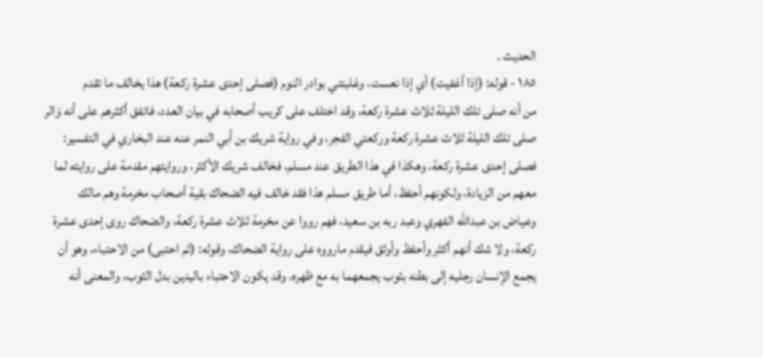الحدیث .
١٨٥ - قوله: (إذا أغفيت) أي إذا نعست، وغلبتني بوادر النوم (فصلى إحدى عشرة ركعة) هذا يخالف ما تقدم
من أنه صلى تلك الليلة ثلاث عشرة ركعة، وقد اختلف على كريب أصحابه في بيان العدد، فاتفق أكثرهم على أنه وَالر
صلى تلك الليلة ثلاث عشرة ركعة وركعتي الفجر، وفي رواية شريك بن أبي النمر عنه عند البخاري في التفسير:
فصلى إحدى عشرة ركعة، وهكذا في هذا الطريق عند مسلم، فخالف شريك الأكثر، وروايتهم مقدمة على روايته لما
معهم من الزيادة، ولكونهم أحفظ، أما طريق مسلم هذا فقد خالف فيه الضحاك بقية أصحاب مخرمة وهم مالك
وعياض بن عبدالله الفهري وعبد ربه بن سعيد، فهم رووا عن مخرمة ثلاث عشرة ركعة، والضحاك روى إحدى عشرة
ركعة، ولا شك أنهم أكثر وأحفظ وأوثق فيقدم مارووه على رواية الضحاك، وقوله: (ثم احتبى) من الاحتباء، وهو أن
يجمع الإنسان رجليه إلى بطنه بثوب يجمعهما به مع ظهره، وقد يكون الاحتباء باليدين بدل الثوب، والمعنى أنه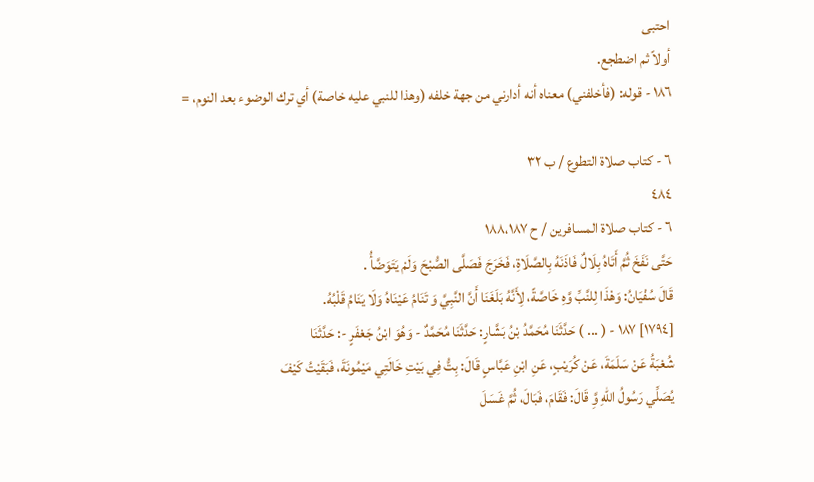احتبى
أولاً ثم اضطجع.
١٨٦ - قوله: (فأخلفني) معناه أنه أدارني من جهة خلفه (وهذا للنبي عليه خاصة) أي ترك الوضوء بعد النوم، =

٦ - كتاب صلاة التطوع / ب ٣٢
٤٨٤
٦ - كتاب صلاة المسافرين / ح ١٨٨،١٨٧
حَتَّى نَفَخَ ثُمَّ أَتَاهُ بِلَالٌ فَاذَنَهُ بِالصَّلَاةِ، فَخَرَجَ فَصَلَّى الصُّبْحَ وَلَمْ يَتَوَضَّأُ .
قَالَ سُفْيَانُ: وَهْذَا لِلنَّبِّ وَّهِ خَاصَّةً، لِأَنَّهُ بَلَغَنَا أَنَّ النَّبِيَّ وَ تَنَامُ عَيْنَاهُ وَلَا يَنَامُ قَلْبُهُ.
[١٧٩٤] ١٨٧ - ( ... ) حَدَّثَنَا مُحَمَّدُ بْنُ بَشَّارٍ: حَدَّثَنَا مُحَمَّدٌ - وَهُوَ ابْنُ جَعْفَرٍ -: حَدَّثَنَا
شُعْبَةُ عَنْ سَلَمَةَ، عَنْ كُرَيْبٍ، عَنِ ابْنِ عَبَّاسٍ قَالَ: بِتُّ فِي بَيْتِ خَالَتِي مَيْمُونَةَ، فَبَقَيْتُ كَيْفَ
يُصَلِّي رَسُولُ اللهِ وَِّ قَالَ: فَقَامَ، فَبَالَ، ثُمَّ غَسَلَ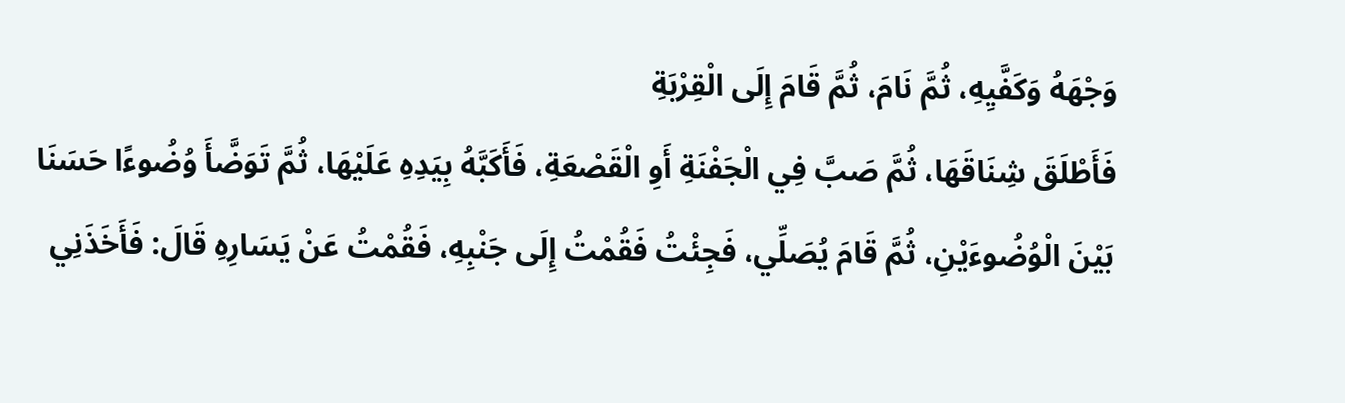وَجْهَهُ وَكَفَّيِهِ، ثُمَّ نَامَ، ثُمَّ قَامَ إِلَى الْقِرْبَةِ
فَأَطْلَقَ شِنَاقَهَا، ثُمَّ صَبَّ فِي الْجَفْنَةِ أَوِ الْقَصْعَةِ، فَأَكَبَّهُ بِيَدِهِ عَلَيْهَا، ثُمَّ تَوَضَّأَ وُضُوءًا حَسَنَا
بَيْنَ الْوُضُوءَيْنِ، ثُمَّ قَامَ يُصَلِّي، فَجِئْتُ فَقُمْتُ إِلَى جَنْبِهِ، فَقُمْتُ عَنْ يَسَارِهِ قَالَ: فَأَخَذَنِي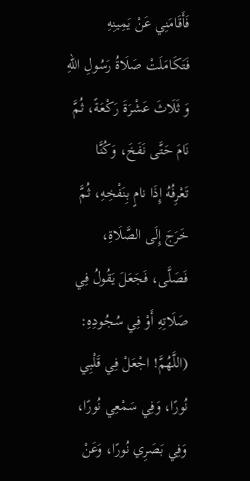فَأَقَامَنِي عَنْ يَمِينِهِ فَتَكَامَلَتْ صَلَاةُ رَسُولِ اللهِ وَ ثَلَاثَ عَشْرَةَ رَكْعَةً، ثُمَّ نَامَ حَتَّى نَفَخَ، وَكُنَّا
تَعْرِفُهُ إِذَا نامٍ بِنَفْخِهِ، ثُمَّ خَرَجَ إِلَى الصَّلَاةِ، فَصَلَّى، فَجَعَلَ يَقُولُ فِي صَلَاتِهِ أَوْ فِي سُجُودِهِ:
(اللَّهُمَّ! اجْعَلْ فِي قَلْبِي نُورًا، وَفِي سَمْعِي نُورًا، وَفِي بَصَرِي نُورًا، وَعَنْ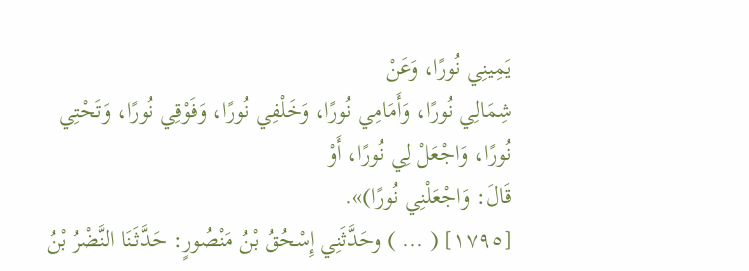يَمِينِي نُورًا، وَعَنْ
شِمَالِي نُورًا، وَأَمَامِي نُورًا، وَخَلْفِي نُورًا، وَفَوْقِي نُورًا، وَتَحْتِي نُورًا، وَاجْعَلْ لِي نُورًا، أَوْ
قَالَ: وَاجْعَلْنِي نُورًا)».
[١٧٩٥] ( ... ) وحَدَّثَنِي إِسْحُقُ بْنُ مَنْصُورٍ: حَدَّثَنَا النَّضْرُ بْنُ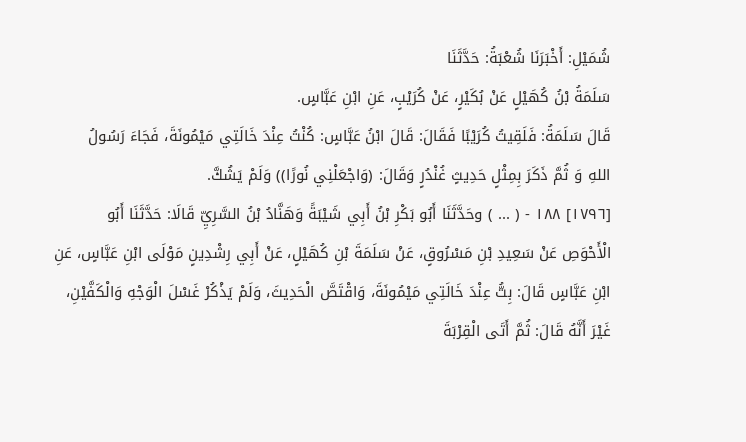شُمَيْلِ: أَخْبَرَنَا شُعْبَةُ: حَدَّثَنَا
سَلَمَةُ بْنُ كُهَيْلٍ عَنْ بُكَيْرٍ، عَنْ كُرَيْبٍ، عَنِ ابْنِ عَبَّاسٍ.
قَالَ سَلَمَةُ: فَلَقِيتُ كُرَيْبًا فَقَالَ: قَالَ ابْنُ عَبَّاسٍ: كُنْتُ عِنْدَ خَالَتِي مَيْمُونَةَ، فَجَاءَ رَسُولُ
اللهِ وَ ثُمَّ ذَكَرَ بِمِثْلٍ حَدِيثٍ غُنْدُرٍ وَقَالَ: (وَاجْعَلْنِي نُورًا)) وَلَمْ يَشُكَّ.
[١٧٩٦] ١٨٨ - ( ... ) وحَدَّثَنَا أَبُو بَكْرِ بْنُ أَبِي شَيْبَةً وَهَنَّادُ بْنُ السَّرِيِّ قَالَا: حَدَّثَنَا أَبُو
الْأَحْوَصِ عَنْ سَعِيدِ بْنِ مَسْرُوقٍ، عَنْ سَلَمَةَ بْنِ كُهَيْلٍ، عَنْ أَبِي رِشْدِينٍ مَوْلَى ابْنِ عَبَّاسٍ، عَنِ
ابْنِ عَبَّاسٍ قَالَ: بِتُّ عِنْدَ خَالَتِي مَيْمُونَةَ، وَاقْتَصَّ الْحَدِيثَ، وَلَمْ يَذْكُرْ غَسْلَ الْوَجْهِ وَالْكَفَّيْنِ،
غَيْرَ أَنَّهُ قَالَ: ثُمَّ أَتَى الْقِرْبَةَ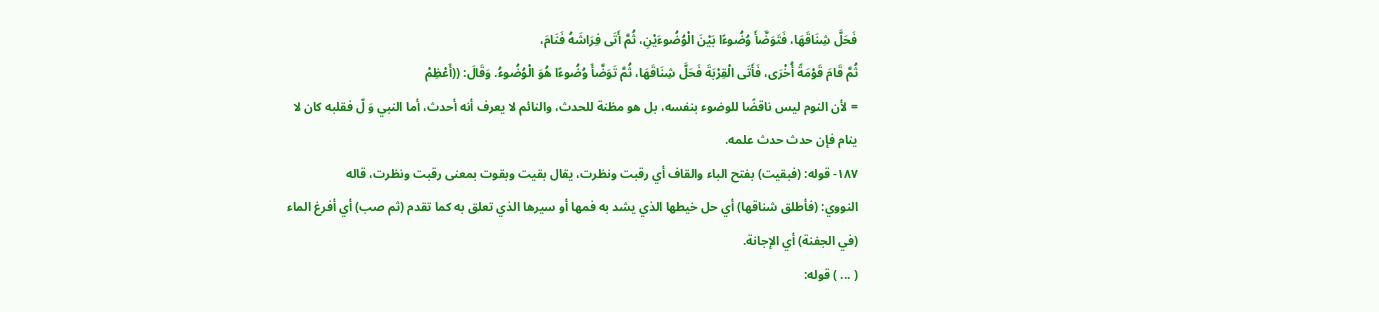فَحَلَّ شِنَاقَهَا، فَتَوَضَّأَ وُضُوءًا بَيْنَ الْوُضُوءَيْنِ، ثُمَّ أَتَى فِرَاشَهُ فَنَامَ،
ثُمَّ قَامَ قَوْمَةً أُخْرَى، فَأَتَى الْقِرْبَةَ فَحَلَّ شِنَاقَهَا، ثُمَّ تَوَضَّأَ وُضُوءًا هُوَ الْوُضُوءُ. وَقَالَ: ((أَعْظِمْ
= لأن النوم ليس ناقضًا للوضوء بنفسه، بل هو مظنة للحدث، والنائم لا يعرف أنه أحدث، أما النبي وَ لّ فقلبه كان لا
ینام فإن حدث حدث علمه.
١٨٧- قوله: (فبقيت) بفتح الباء والقاف أي رقبت ونظرت، يقال بقيت وبقوت بمعنى رقبت ونظرت، قاله
النووي: (فأطلق شناقها) أي حل خيطها الذي يشد به فمها أو سيرها الذي تعلق به كما تقدم (ثم صب) أي أفرغ الماء
(في الجفنة) أي الإجانة.
( ... ) قوله: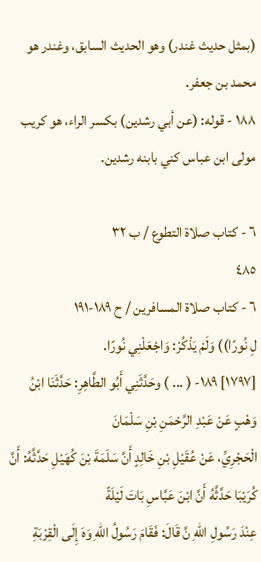(بمثل حديث غندر) وهو الحديث السابق، وغندر هو محمد بن جعفر.
١٨٨ - قوله: (عن أبي رشدين) بكسر الراء، هو کريب مولى ابن عباس كني بابنه رشدين.

٦ - كتاب صلاة التطوع / ب ٣٢
٤٨٥
٦ - كتاب صلاة المسافرين / ح ١٨٩-١٩١
لِ نُورًا)) وَلَمْ يَذْكُرْ: وَاجْعَلْنِي نُورًا.
[١٧٩٧] ١٨٩- ( ... ) وحَدَّثَنِي أَبُو الطَّاهِرِ: حَدَّثَنَا ابْنُ وَهْبٍ عَنْ عَبْدِ الرَّحْمَنِ بْنِ سَلْمَانَ
الْحَجْرِيِّ، عَنْ عُقَيْلِ بْنِ خَالِدٍ أَنَّ سَلَمَةَ بْنَ كُهَيْلِ حَدَّثَّهُ: أَنَّ كُرَيْبَا حَدَّثَّهُ أَنَّ ابْنَ عَبَّاسِ بَاتَ لَيْلَةً
عِنْدَ رَسُولِ اللهِ نَّ قَالَ: فَقَامَ رَسُولُ اللهِ وَهَ إِلَى الْقِرْبَةِ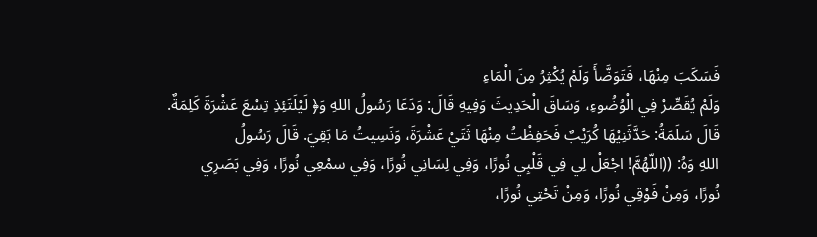فَسَكَبَ مِنْهَا، فَتَوَضَّأَ وَلَمْ يُكْثِرُ مِنَ الْمَاءِ
وَلَمْ يُقَصِّرْ فِي الْوُضُوءِ، وَسَاقَ الْحَدِيثَ وَفِيهِ قَالَ: وَدَعَا رَسُولُ اللهِ وَ﴿ لَيْلَتَئِذِ تِسْعَ عَشْرَةَ كَلِمَةٌ.
قَالَ سَلَمَةُ: حَدَّثَنِيْهَا كُرَيْبٌ فَحَفِظْتُ مِنْهَا ثَتَيْ عَشْرَةَ، وَنَسِيتُ مَا بَقِيَ. قَالَ رَسُولُ
اللهِ وَهُ: ((اللّهُمَّ! اجْعَلْ لِي فِي قَلْبِي نُورًا، وَفِي لِسَانِي نُورًا، وَفِي سمْعِي نُورًا، وَفِي بَصَرِي
نُورًا، وَمِنْ فَوْقِي نُورًا، وَمِنْ تَحْتِي نُورًا،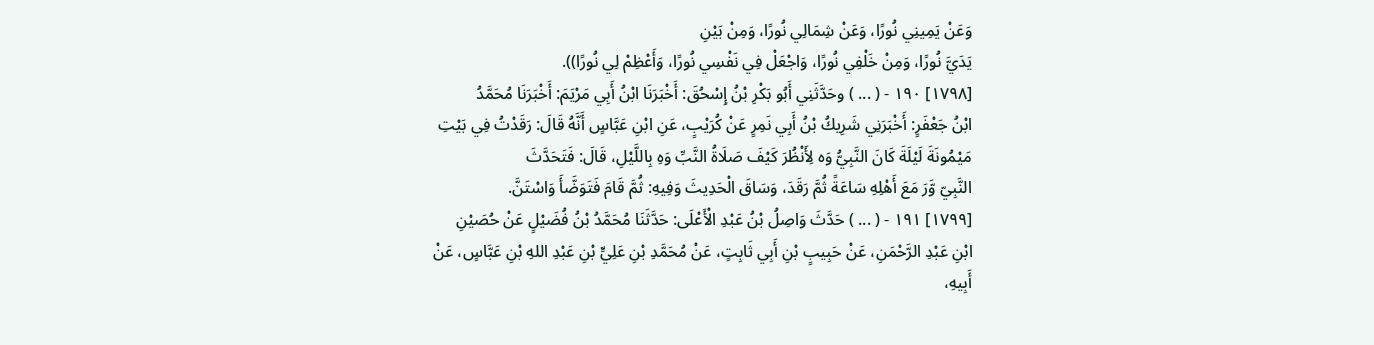وَعَنْ يَمِينِي نُورًا، وَعَنْ شِمَالِي نُورًا، وَمِنْ بَيْنِ
يَدَيَّ نُورًا، وَمِنْ خَلْفِي نُورًا، وَاجْعَلْ فِي نَفْسِي نُورًا، وَأَعْظِمْ لِي نُورًا)).
[١٧٩٨] ١٩٠ - ( ... ) وحَدَّثَنِي أَبُو بَكْرِ بْنُ إِسْحُقَ: أَخْبَرَنَا ابْنُ أَبِي مَرْيَمَ: أَخْبَرَنَا مُحَمَّدُ
ابْنُ جَعْفَرٍ: أَخْبَرَنِي شَرِيكُ بْنُ أَبِي نَمِرٍ عَنْ كُرَيْبٍ، عَنِ ابْنِ عَبَّاسٍ أَنَّهُ قَالَ: رَقَدْتُ فِي بَيْتِ
مَيْمُونَةَ لَيْلَةَ كَانَ النَّبِيُّ وَه لِأَنْظُرَ كَيْفَ صَلَاةُ النَّبِّ وَهِ بِاللَّيْلِ، قَالَ: فَتَحَدَّثَ
النَّبِيّ وَّرَ مَعَ أَهْلِهِ سَاعَةً ثُمَّ رَقَدَ، وَسَاقَ الْحَدِيثَ وَفِيهِ: ثُمَّ قَامَ فَتَوَضَّأَ وَاسْتَنَّ.
[١٧٩٩] ١٩١ - ( ... ) حَدَّثَ وَاصِلُ بْنُ عَبْدِ الْأَعْلَى: حَدَّثَنَا مُحَمَّدُ بْنُ فُضَيْلٍ عَنْ حُصَيْنِ
ابْنِ عَبْدِ الرَّحْمَنِ، عَنْ حَبِيبٍ بْنِ أَبِي ثَابِتٍ، عَنْ مُحَمَّدِ بْنِ عَلِيٍّ بْنِ عَبْدِ اللهِ بْنِ عَبَّاسٍ، عَنْ
أَبِيهِ،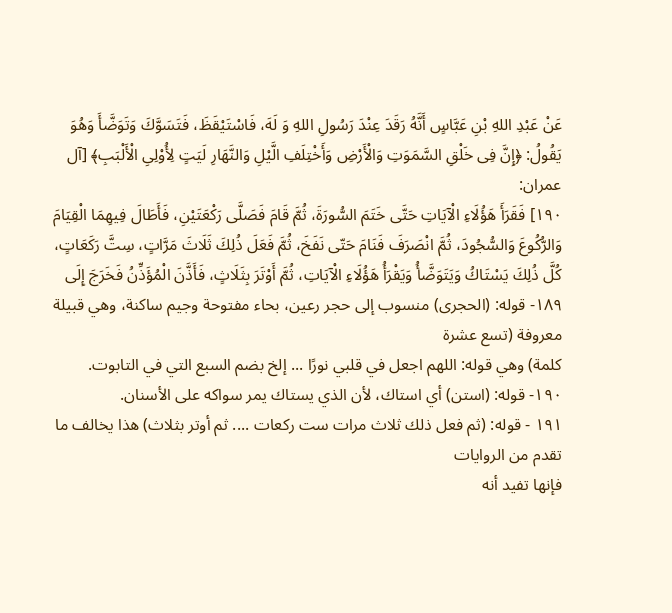عَنْ عَبْدِ اللهِ بْنِ عَبَّاسٍ أَنَّهُ رَقَدَ عِنْدَ رَسُولِ اللهِ وَ لَهَ، فَاسْتَيْقَظَ، فَتَسَوَّكَ وَتَوَضَّأَ وَهُوَ
يَقُولُ: ﴿إِنَّ فِى خَلْقِ السَّمَوَتِ وَالْأَرْضِ وَأَخْتِلَفِ الَّيْلِ وَالنَّهَارِ لَيَتٍ لِأُوْلِىِ الْأَلْبَبِ﴾ [آل عمران:
١٩٠] فَقَرَأَ هَؤُلَاءِ الْآيَاتِ حَتَّى خَتَمَ السُّورَةَ، ثُمَّ قَامَ فَصَلَّى رَكْعَتَيْنِ، فَأَطَالَ فِيهِمَا الْقِيَامَ
وَالرُّكُوعَ وَالسُّجُودَ، ثُمَّ انْصَرَفَ فَنَامَ حَتّى نَفَخَ، ثُمَّ فَعَلَ ذُلِكَ ثَلَاثَ مَرَّاتٍ، سِتَّ رَكَعَاتٍ،
كُلَّ ذُلِكَ يَسْتَاكُ وَيَتَوَضَّأُ وَيَقْرَأُ هَؤُلَاءِ الْآيَاتِ، ثُمَّ أَوْتَرَ بِثَلَاثٍ، فَأَذَّنَ الْمُؤَذِّنُ فَخَرَجَ إِلَى
١٨٩- قوله: (الحجرى) منسوب إلى حجر رعين، بحاء مفتوحة وجيم ساكنة، وهي قبيلة معروفة (تسع عشرة
كلمة) وهي قوله: اللهم اجعل في قلبي نورًا ... إلخ بضم السبع التي في التابوت.
١٩٠- قوله: (استن) أي استاك، لأن الذي يستاك يمر سواكه على الأسنان.
١٩١ - قوله: (ثم فعل ذلك ثلاث مرات ست ركعات .... ثم أوتر بثلاث) هذا يخالف ما تقدم من الروايات
فإنها تفيد أنه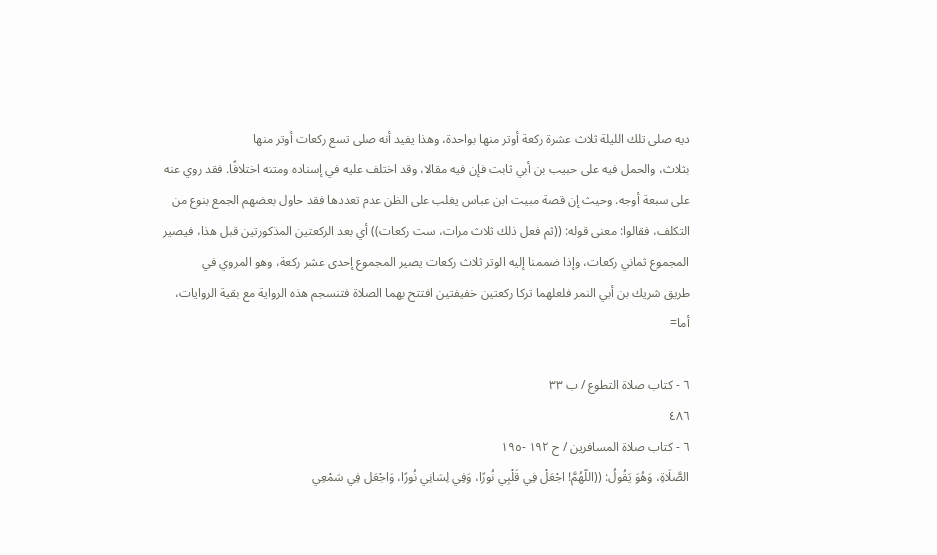ديه صلى تلك الليلة ثلاث عشرة ركعة أوتر منها بواحدة، وهذا يفيد أنه صلى تسع ركعات أوتر منها
بثلاث، والحمل فيه على حبيب بن أبي ثابت فإن فيه مقالا، وقد اختلف عليه في إسناده ومتنه اختلافًا. فقد روي عنه
على سبعة أوجه. وحيث إن قصة مبيت ابن عباس يغلب على الظن عدم تعددها فقد حاول بعضهم الجمع بنوع من
التكلف، فقالوا: معنى قوله: ((ثم فعل ذلك ثلاث مرات، ست ركعات)) أي بعد الركعتين المذكورتين قبل هذا، فيصير
المجموع ثماني ركعات، وإذا ضممنا إليه الوتر ثلاث ركعات يصير المجموع إحدى عشر ركعة، وهو المروي في
طريق شريك بن أبي النمر فلعلهما تركا ركعتين خفيفتين افتتح بهما الصلاة فتنسجم هذه الرواية مع بقية الروايات، أما=

٦ - كتاب صلاة التطوع / ب ٣٣
٤٨٦
٦ - كتاب صلاة المسافرين / ح ١٩٢ -١٩٥
الصَّلَاةِ، وَهُوَ يَقُولُ: ((اللّهُمَّ! اجْعَلْ فِي قَلْبِي نُورًا، وَفِي لِسَانِي نُورًا، وَاجْعَل فِي سَمْعِي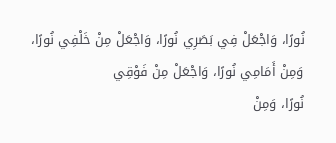نُورًا، وَاجْعَلْ فِي بَصَرِي نُورًا، وَاجْعَلْ مِنْ خَلْفِي نُورًا، وَمِنْ أَمَامِي نُورًا، وَاجْعَلْ مِنْ فَوْقِي
نُورًا، وَمِنْ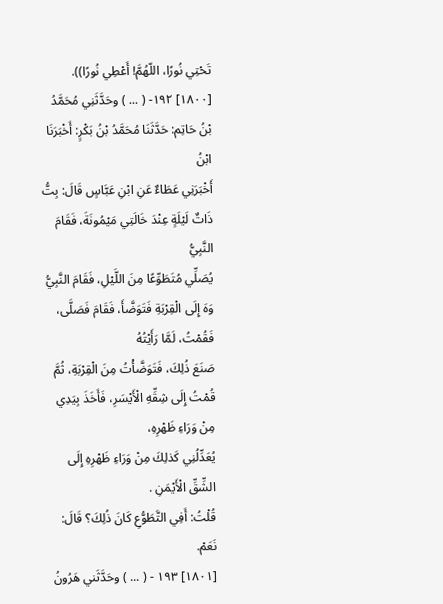تَحْتِي نُورًا، اللّهُمَّ! أَعْطِي نُورًا)).
[١٨٠٠] ١٩٢- ( ... ) وحَدَّثَنِي مُحَمَّدُ بْنُ حَاتِم: حَدَّثَنَا مُحَمَّدُ بْنُ بَكْرٍ: أَخْبَرَنَا ابْنُ
أَخْبَرَنِي عَطَاءٌ عَنِ ابْنِ عَبَّاسٍ قَالَ: بِتُّ ذَاتٌ لَيْلَةٍ عِنْدَ خَالَتِي مَيْمُونَةَ، فَقَامَ النَّبِيُّ
يُصَلِّي مُتَطَوِّعًا مِنَ اللَّيْلِ، فَقَامَ النَّبِيُّ وَهَ إِلَى الْقِرْبَةِ فَتَوَضَّأَ، فَقَامَ فَصَلَّى، فَقُمْتُ، لَمَّا رَأَيْتُهُ
صَنَعَ ذُلِكَ، فَتَوَضَّأْتُ مِنَ الْقِرْبَةِ، ثُمَّ قُمْتُ إِلَى شِقِّهِ الْأَيْسَرِ، فَأَخَذَ بِيَدِي مِنْ وَرَاءِ ظَهْرِهِ،
يُعَدِّلُنِي كَذلِكَ مِنْ وَرَاءِ ظَهْرِهِ إِلَى الشِّقِّ الْأَيْمَنِ .
قُلْتُ: أَفِي التَّطَوُّعِ كَانَ ذُلِكَ؟ قَالَ: نَعَمْ.
[١٨٠١] ١٩٣ - ( ... ) وحَدَّثَني هَرُونُ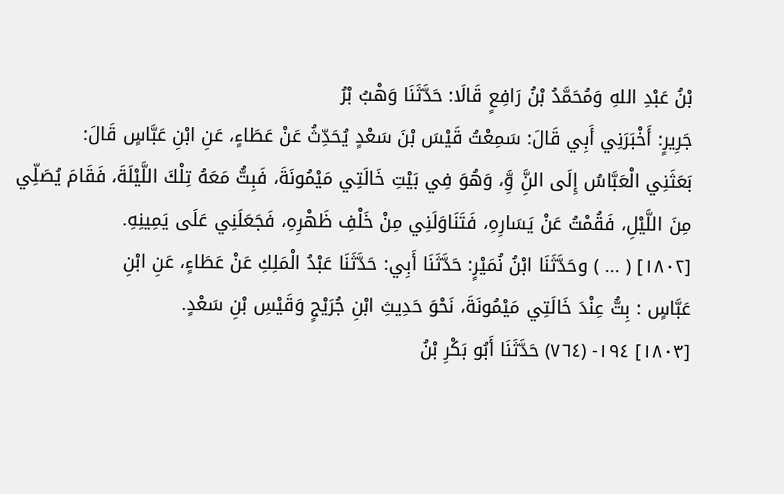بْنُ عَبْدِ اللهِ وَمُحَمَّدُ بْنُ رَافِعٍ قَالَا: حَدَّثَنَا وَهْبُ بْرُ
جَرِيرٍ: أَخْبَرَنِي أَبِي قَالَ: سَمِعْتُ قَيْسَ بْنَ سَعْدٍ يُحَدِّثُ عَنْ عَطَاءٍ، عَنِ ابْنِ عَبَّاسٍ قَالَ:
بَعَثَنِي الْعَبَّاسُ إِلَى النَِّ وَِّ، وَهُوَ فِي بَيْتِ خَالَتِي مَيْمُونَةَ، فَبِتُّ مَعَهُ تِلْكَ اللَّيْلَةَ، فَقَامَ يُصَلِّي
مِنَ اللَّيْلِ، فَقُمْتُ عَنْ يَسَارِهِ، فَتَنَاوَلَنِي مِنْ خَلْفِ ظَهْرِهِ، فَجَعَلَنِي عَلَى يَمِينِهِ.
[١٨٠٢] ( ... ) وحَدَّثَنَا ابْنُ نُمَيْرٍ: حَدَّثَنَا أَبِي: حَدَّثَنَا عَبْدُ الْمَلِكِ عَنْ عَطَاءٍ، عَنِ ابْنِ
عَبَّاسٍ : بِتُّ عِنْدَ خَالَتِي مَيْمُونَةَ، نَحْوَ حَدِيثِ ابْنِ جُرَيْجٍ وَقَيْسِ بْنِ سَعْدٍ.
[١٨٠٣] ١٩٤- (٧٦٤) حَدَّثَنَا أَبُو بَكْرِ بْنُ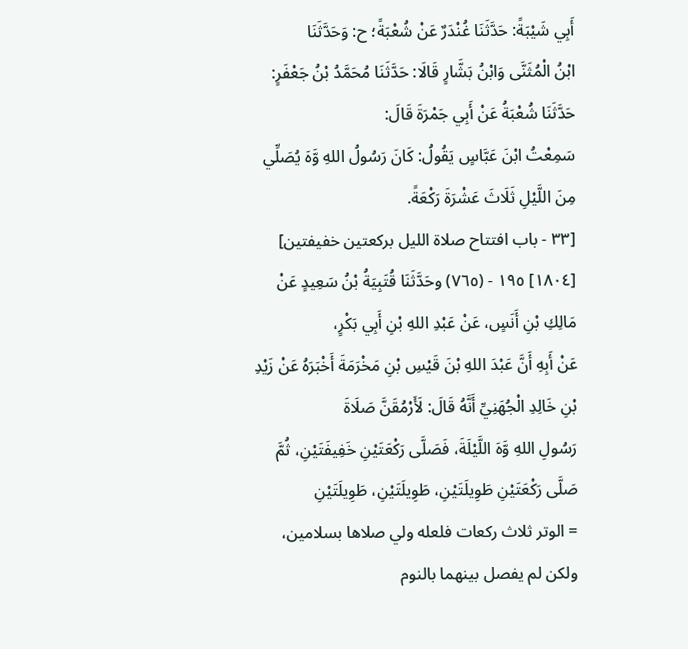أَبِي شَيْبَةً: حَدَّثَنَا غُنْدَرٌ عَنْ شُعْبَةً؛ ح: وَحَدَّثَنَا
ابْنُ الْمُثَنَّى وَابْنُ بَشَّارٍ قَالَا: حَدَّثَنَا مُحَمَّدُ بْنُ جَعْفَرٍ: حَدَّثَنَا شُعْبَةُ عَنْ أَبِي جَمْرَةَ قَالَ:
سَمِعْتُ ابْنَ عَبَّاسٍ يَقُولُ: كَانَ رَسُولُ اللهِ وَّهَ يُصَلِّي مِنَ اللَّيْلِ ثَلَاثَ عَشْرَةَ رَكْعَةً.
[٣٣ - باب افتتاح صلاة الليل بركعتين خفيفتين]
[١٨٠٤] ١٩٥ - (٧٦٥) وحَدَّثَنَا قُتَبِيَةُ بْنُ سَعِيدٍ عَنْ مَالِكِ بْنِ أَنَسٍ، عَنْ عَبْدِ اللهِ بْنِ أَبِي بَكْرٍ،
عَنْ أَبِهِ أَنَّ عَبْدَ اللهِ بْنَ قَيْسِ بْنِ مَخْرَمَةَ أَخْبَرَهُ عَنْ زَيْدِ بْنِ خَالِدِ الْجُهَنِيِّ أَنَّهُ قَالَ: لَأَرْمُقَنَّ صَلَاةَ
رَسُولِ اللهِ وَّهَ اللَّيْلَةَ، فَصَلَّى رَكْعَتَيْنِ خَفِيفَتَيْنِ، ثُمَّ صَلَّى رَكْعَتَيْنِ طَوِيلَتَيْنِ، طَوِيلَتَيْنِ، طَوِيلَتَيْنِ
= الوتر ثلاث ركعات فلعله ولي صلاها بسلامين، ولكن لم يفصل بينهما بالنوم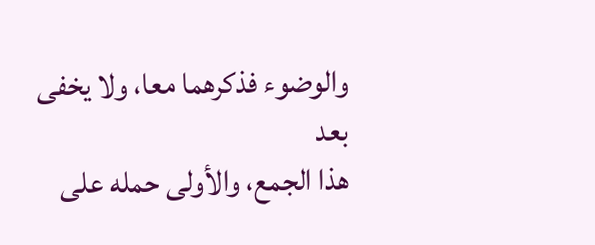والوضوء فذكرهما معا، ولا يخفى بعد
هذا الجمع، والأولى حمله على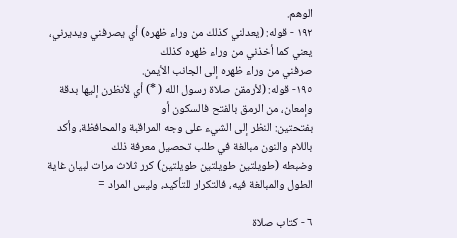الوهم.
١٩٢ - قوله: (يعدلني كذلك من وراء ظهره) أي يصرفني ويديرني، يعني كما أخذني من وراء ظهره كذلك
صرفني من وراء ظهره إلى الجانب الأيمن.
١٩٥- قوله: (لأرمقن صلاة رسول الله ( *) أي لأنظرن إليها بدقة وإمعان، من الرمق بالفتح فالسكون أو
بفتحتين: النظر إلى الشيء على وجه المراقبة والمحافظة، وأكد باللام والنون مبالغة في طلب تحصيل معرفة ذلك
وضبطه (طويلتين طويلتين طويلتين) كرر ثلاث مرات لبيان غاية الطول والمبالغة فيه، فالتكرار للتأكيد، وليس المراد =

٦ - كتاب صلاة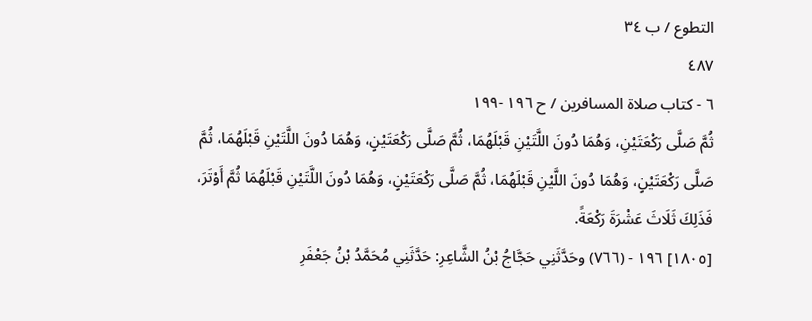التطوع / ب ٣٤
٤٨٧
٦ - كتاب صلاة المسافرين / ح ١٩٦ -١٩٩
ثُمَّ صَلَّى رَكْعَتَيْنِ، وَهُمَا دُونَ اللَّتَيْنِ قَبْلَهُمَا، ثُمَّ صَلَّى رَكْعَتَيْنٍ، وَهُمَا دُونَ اللَّتَيْنِ قَبْلَهُمَا، ثُمَّ
صَلَّى رَكْعَتَيْنٍ، وَهُمَا دُونَ اللَّيْنِ قَبْلَهُمَا، ثُمَّ صَلَّى رَكْعَتَيْنٍ، وَهُمَا دُونَ اللَّتَيْنِ قَبْلَهُمَا ثُمَّ أَوْتَرَ،
فَذَلِكَ ثَلَاثَ عَشْرَةَ رَكْعَةً.
[١٨٠٥] ١٩٦ - (٧٦٦) وحَدَّثَنِي حَجَّاجُ بْنُ الشَّاعِرِ: حَدَّثَنِي مُحَمَّدُ بْنُ جَعْفَرِ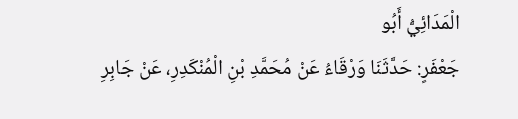الْمَدَائِيُّ أَبُو
جَعْفَرٍ: حَدَّثَنَا وَرْقَاءُ عَنْ مُحَمَّدِ بْنِ الْمُنْكَدِرِ، عَنْ جَابِرِ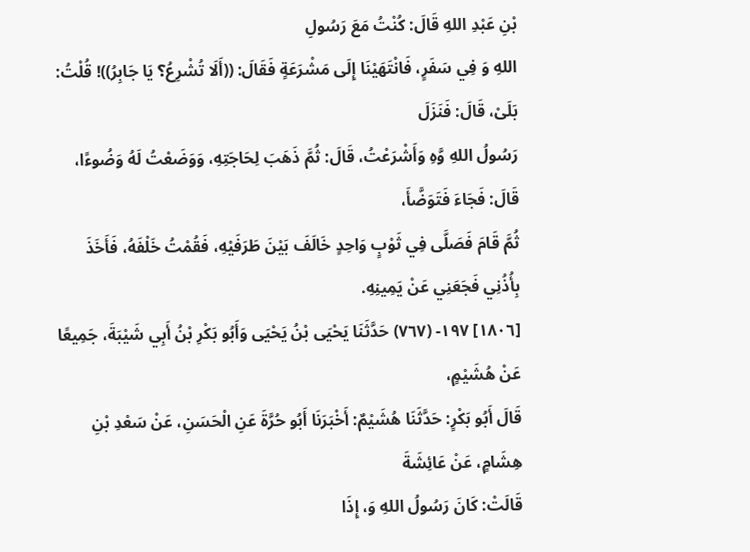بْنِ عَبْدِ اللهِ قَالَ: كُنْتُ مَعَ رَسُولِ
اللهِ وَ فِي سَفَرٍ، فَانْتَهَيْنَا إِلَى مَشْرَعَةٍ فَقَالَ: ((أَلَا تُشْرِعُ؟ يَا جَابِرُ))! قُلْتُ: بَلَىْ، قَالَ: فَنَزَلَ
رَسُولُ اللهِ وَّهِ وَأَشْرَعْتُ، قَالَ: ثُمَّ ذَهَبَ لِحَاجَتِهِ، وَوَضَعْتُ لَهُ وَضُوءًا، قَالَ: فَجَاءَ فَتَوَضَّأَ،
ثُمَّ قَامَ فَصَلَّى فِي ثَوْبٍ وَاحِدٍ خَالَفَ بَيْنَ طَرَفَيْهِ، فَقُمْتُ خَلْفَهُ، فَأَخَذَ بِأُذُنِي فَجَعَنِي عَنْ يَمِينِهِ.
[١٨٠٦] ١٩٧- (٧٦٧) حَدَّثَنَا يَحْيَى بْنُ يَحْيَى وَأَبُو بَكْرِ بْنُ أَبِي شَيْبَةَ، جَمِيعًا عَنْ هُشَيْمٍ،
قَالَ أَبُو بَكْرٍ: حَدَّثَنَا هُشَيْمٌ: أَخْبَرَنَا أَبُو حُرَّةَ عَنِ الْحَسَنِ، عَنْ سَعْدِ بْنِ هِشَامٍ، عَنْ عَائِشَةَ
قَالَتْ: كَانَ رَسُولُ اللهِ وَ، إِذَا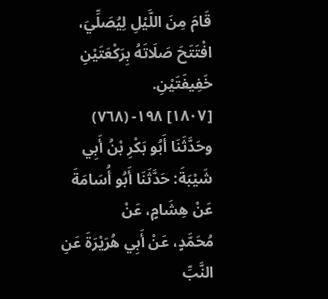قَامَ مِنَ اللَّيْلِ لِيُصَلِّيَ، افْتَتَحَ صَلَاتَهُ بِرَكْعَتَيْنِ خَفِيفَتَيْنِ.
[١٨٠٧] ١٩٨- (٧٦٨) وحَدَّثَنَا أَبُو بَكْرِ بْنُ أَبِي شَيْبَةَ: حَدَّثَنَا أَبُو أُسَامَةَ عَنْ هِشَامٍ، عَنْ
مُحَمَّدٍ، عَنْ أَبِي هُرَيْرَةَ عَنِ النَّبِّ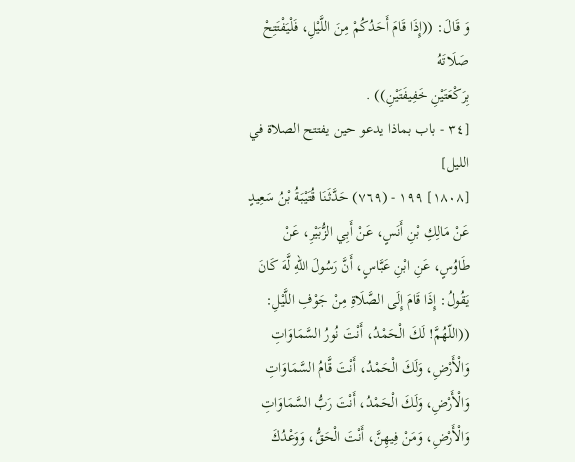وَ قَالَ: ((إِذَا قَامَ أَحَدُكُمْ مِنَ اللَّيْلِ، فَلْيَفْتَتِحْ صَلَاتَهُ
بِرَكْعَتَيْنِ خَفِيفَتَيْنِ)) .
[٣٤ - باب بماذا يدعو حين يفتتح الصلاة في الليل]
[١٨٠٨] ١٩٩ - (٧٦٩) حَدَّثَنَا قُتَيْبَةُ بْنُ سَعِيدٍ عَنْ مَالِكِ بْنِ أَنَسٍ، عَنْ أَبِي الزُّبَيْرِ، عَنْ
طَاوُسٍ، عَنِ ابْنِ عَبَّاسٍ، أَنَّ رَسُولَ اللهِ لَّهَ كَانَ يَقُولُ: إِذَا قَامَ إِلَى الصَّلَاةِ مِنْ جَوْفِ اللَّيْلِ:
((اللّهُمَّ! لَكَ الْحَمْدُ، أَنْتَ نُورُ السَّمَاوَاتِ وَالْأَرْضِ، وَلَكَ الْحَمْدُ، أَنْتَ قَّامُ السَّمَاوَاتِ
وَالْأَرْضِ، وَلَكَ الْحَمْدُ، أَنْتَ رَبُّ السَّمَاوَاتِ وَالْأَرْضِ، وَمَنْ فِيهِنَّ، أَنْتَ الْحَقُّ، وَوَعْدُكَ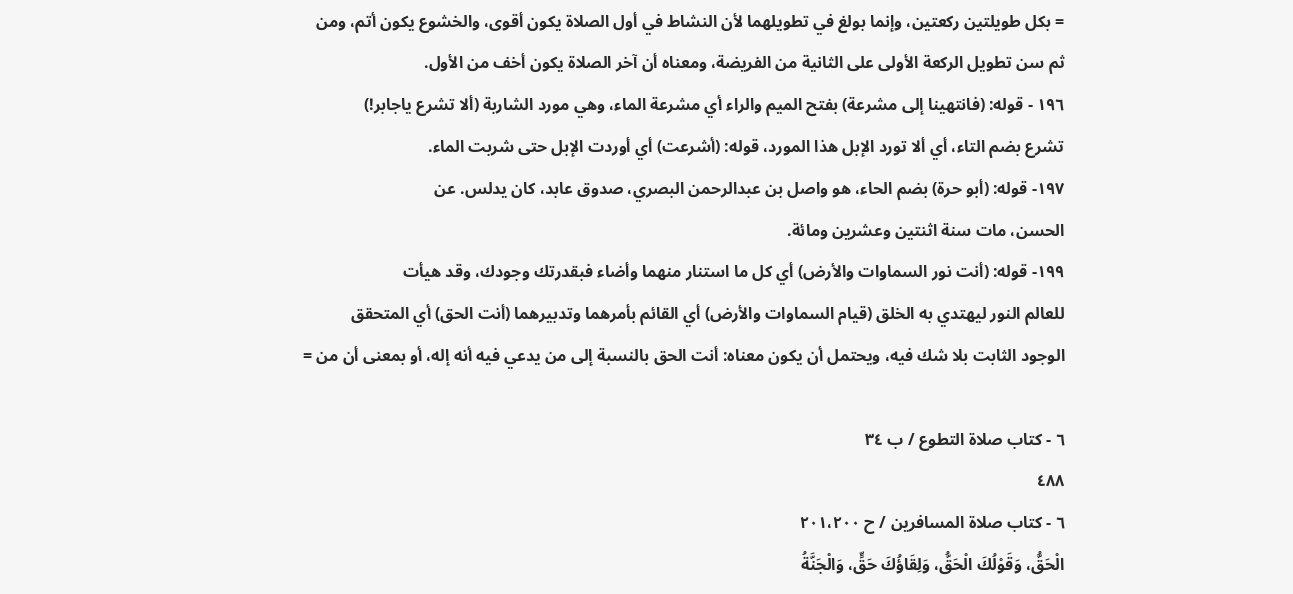= بكل طويلتين ركعتين، وإنما بولغ في تطويلهما لأن النشاط في أول الصلاة يكون أقوى، والخشوع يكون أتم، ومن
ثم سن تطويل الركعة الأولى على الثانية من الفريضة، ومعناه أن آخر الصلاة يكون أخف من الأول.
١٩٦ - قوله: (فانتهينا إلى مشرعة) بفتح الميم والراء أي مشرعة الماء، وهي مورد الشاربة (ألا تشرع ياجابر!)
تشرع بضم التاء، أي ألا تورد الإبل هذا المورد، قوله: (أشرعت) أي أوردت الإبل حتى شربت الماء.
١٩٧- قوله: (أبو حرة) بضم الحاء، هو واصل بن عبدالرحمن البصري، صدوق عابد، كان يدلس. عن
الحسن، مات سنة اثنتين وعشرين ومائة.
١٩٩- قوله: (أنت نور السماوات والأرض) أي كل ما استنار منهما وأضاء فبقدرتك وجودك، وقد هيأت
للعالم النور ليهتدي به الخلق (قيام السماوات والأرض) أي القائم بأمرهما وتدبيرهما (أنت الحق) أي المتحقق
الوجود الثابت بلا شك فيه، ويحتمل أن يكون معناه: أنت الحق بالنسبة إلى من يدعي فيه أنه إله، أو بمعنى أن من =

٦ - كتاب صلاة التطوع / ب ٣٤
٤٨٨
٦ - كتاب صلاة المسافرين / ح ٢٠١،٢٠٠
الْحَقُّ، وَقَوْلُكَ الْحَقُّ، وَلِقَاؤُكَ حَقٍّ، وَالْجَنَّةُ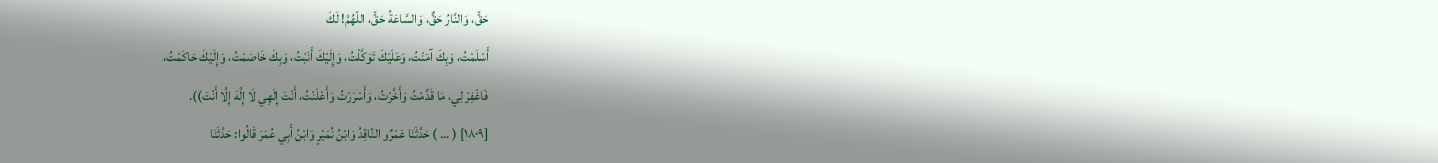حَقٍّ، وَالنَّارُ حَقٌّ، وَالسَّاعَةُ حَقٍّ، اللّهُمَّ! لَكَ
أَسْلَمْتُ، وَبِكَ آمَنْتُ، وَعَلَيْكَ تَوَكَّلْتُ، وَإِلَيْكَ أَنَبْتُ، وَبِكَ خَاصَمْتُ، وَإِلَيْكَ حَاكَمْتُ،
فَاغْفِرْ لِي، مَا قَدَّمْتُ وَأَخَّرْتُ، وَأَسْرَرْتُ وَأَعْلَنْتُ، أَنْتَ إِلَهِي لَا إِلَّهَ إِلَّا أَنْتَ)).
[١٨٠٩] ( ... ) حَدَّثَنَا عَمْرٌو النَّاقِدُ وَابْنُ نُمَيْرٍ وَابْنُ أَبِي عُمَرَ قَالُوا: حَدَّثَنَا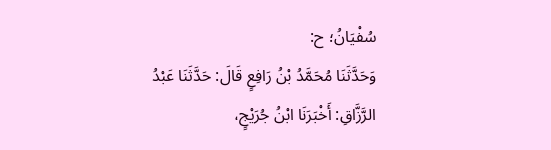سُفْيَانُ؛ ح:
وَحَدَّثَنَا مُحَمَّدُ بْنُ رَافِعٍ قَالَ: حَدَّثَنَا عَبْدُ الرَّزَّاقِ: أَخْبَرَنَا ابْنُ جُرَيْجٍ،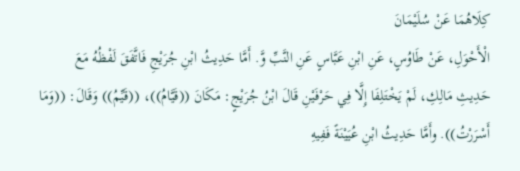كِلَاهُمَا عَنْ سُلَيْمَانَ
الْأَحْوَلِ، عَنْ طَاوُسٍ، عَنِ ابْنِ عَبَّاسٍ عَنِ النَّبِّ وَّ. أَمَّا حَدِيثُ ابْنِ جُرَيْجِ فَاتَّفَقَ لَفْظُهُ مَعَ
حَدِيثِ مَالِكِ، لَمْ يَخْتَلِفَا إِلَّا فِي حَرْفَيْنِ قَالَ ابْنُ جُرَيْجٍ: مَكَانَ ((قَيَّامُ))، ((قَيِّمُ)) وَقَالَ: ((وَمَا
أَسْرَرْتُ)). وأَمَّا حَدِيثُ ابْنِ عُيَيْنَةً فَفِيهِ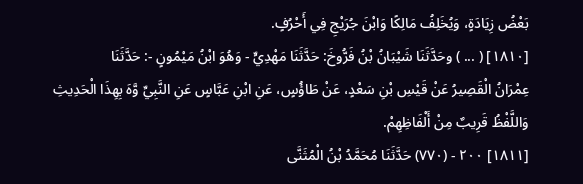بَعْضُ زِيَادَةٍ، وَيُخَلِفُ مَالِكًا وَابْنَ جُرَيْجِ فِي أَحْرُفٍ.
[١٨١٠] ( ... ) وحَدَّثَنَا شَيْبَانُ بْنُ فَرُّوخَ: حَدَّثَنَا مَهْدِيٍّ - وَهُوَ ابْنُ مَيْمُونٍ -: حَدَّثَنَا
عِمْرَانُ الْقَصِيرُ عَنْ قَيْسِ بْنِ سَعْدٍ، عَنْ طَاؤُسٍ، عَنِ ابْنِ عَبَّاسٍ عَنِ النَّبِيِّ وَّهَ بِهِذَا الْحَدِيثِ
وَاللَّفْظُ قَرِيبٌ مِنْ أَلْفَاظِهِمْ.
[١٨١١] ٢٠٠ - (٧٧٠) حَدَّثَنَا مُحَمَّدُ بْنُ الْمُثَنَّى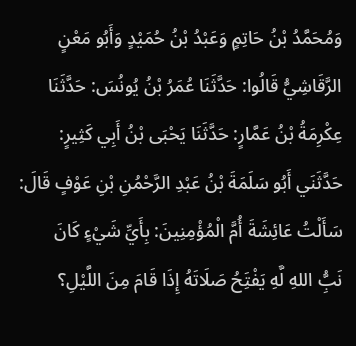وَمُحَمَّدُ بْنُ حَاتِمٍ وَعَبْدُ بْنُ حُمَيْدٍ وَأَبُو مَعْنٍ
الرَّقَاشِيُّ قَالُوا: حَدَّثَنَا عُمَرُ بْنُ يُونُسَ: حَدَّثَنَا عِكْرِمَةُ بْنُ عَمَّارٍ: حَدَّثَنَا يَحْبَى بْنُ أَبِي كَثِيرٍ:
حَدَّثَنَي أَبُو سَلَمَةَ بْنُ عَبْدِ الرَّحْمُنِ بْنِ عَوْفٍ قَالَ: سَأَلْتُ عَائِشَةَ أُمَّ الْمُؤْمِنِينَ: بِأَيِّ شَيْءٍ كَانَ
نَبُِّ اللهِ لَّهِ يَفْتَِحُ صَلَاتَهُ إِذَا قَامَ مِنَ اللَّيْلِ؟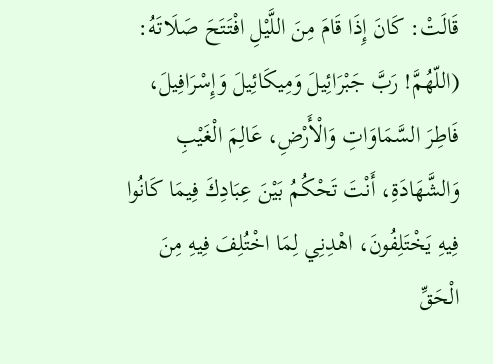قَالَتْ: كَانَ إِذَا قَامَ مِنَ اللَّيْلِ افْتَتَحَ صَلَاتَهُ:
(اللّهُمَّ! رَبَّ جَبْرَائِيلَ وَمِيكَائِيلَ وَإِسْرَافِيلَ، فَاطِرَ السَّمَاوَاتِ وَالْأَرْضِ، عَالِمَ الْغَيْبِ
وَالشَّهَادَةِ، أَنْتَ تَحْكُمُ بَيْنَ عِبَادِكَ فِيمَا كَانُوا فِيهِ يَخْتَلِفُونَ، اهْدِنِي لِمَا اخْتُلِفَ فِيهِ مِنَ الْحَقِّ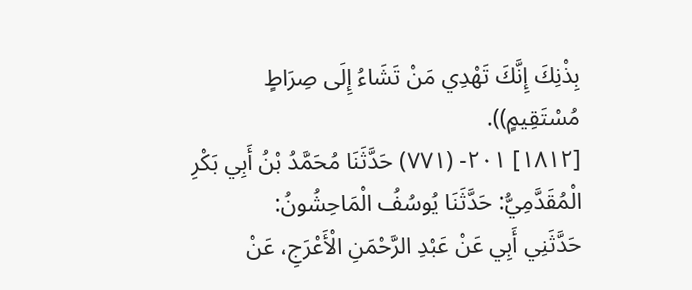بِذْنِكَ إِنَّكَ تَهْدِي مَنْ تَشَاءُ إِلَى صِرَاطٍ مُسْتَقِيمٍ)).
[١٨١٢] ٢٠١- (٧٧١) حَدَّثَنَا مُحَمَّدُ بْنُ أَبِي بَكْرِ الْمُقَدَّمِيُّ: حَدَّثَنَا يُوسُفُ الْمَاحِشُونُ:
حَدَّثَنِي أَبِي عَنْ عَبْدِ الرَّحْمَنِ الْأَعْرَجِ، عَنْ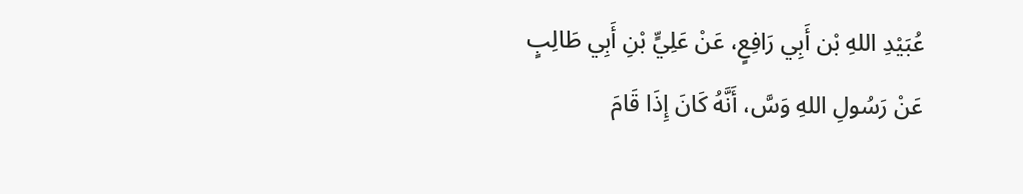عُبَيْدِ اللهِ بْن أَبِي رَافِعٍ، عَنْ عَلِيٍّ بْنِ أَبِي طَالِبٍ
عَنْ رَسُولِ اللهِ وَسَّ، أَنَّهُ كَانَ إِذَا قَامَ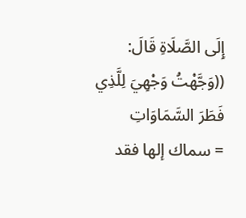إِلَى الصَّلَاةِ قَالَ: ((وَجَّهْتُ وَجْهِيَ لِلَّذِي فَطَرَ السَّمَاوَاتِ
= سماك إلها فقد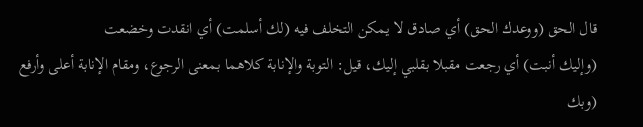قال الحق (ووعدك الحق) أي صادق لا يمكن التخلف فيه (لك أسلمت) أي انقدت وخضعت
(وإليك أنبت) أي رجعت مقبلا بقلبي إليك، قيل: التوبة والإنابة كلاهما بمعنى الرجوع، ومقام الإنابة أعلى وأرفع
(وبك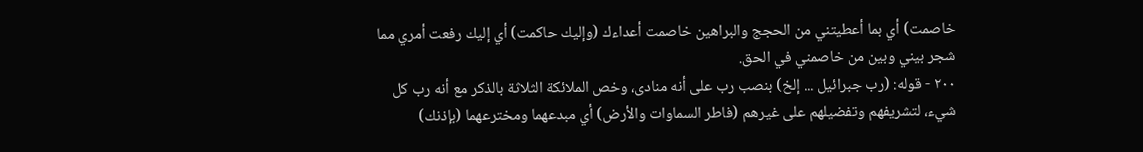خاصمت) أي بما أعطيتني من الحجج والبراهين خاصمت أعداءك (وإليك حاكمت) أي إليك رفعت أمري مما
شجر بيني وبين من خاصمني في الحق.
٢٠٠ - قوله: (رب جبرائيل ... إلخ) بنصب رب على أنه منادى، وخص الملائكة الثلاثة بالذكر مع أنه رب كل
شيء، لتشريفهم وتفضيلهم على غيرهم (فاطر السماوات والأرض) أي مبدعهما ومخترعهما (بإذنك)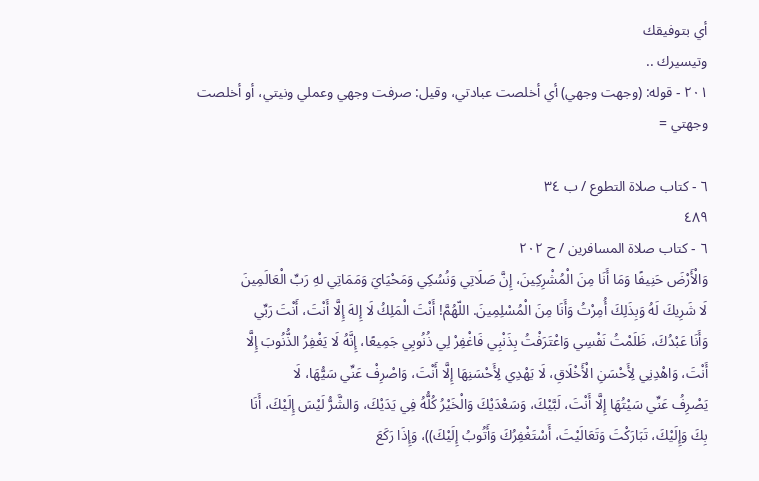أي بتوفيقك
وتيسيرك ..
٢٠١ - قوله: (وجهت وجهي) أي أخلصت عبادتي، وقيل: صرفت وجهي وعملي ونيتي، أو أخلصت وجهتي =

٦ - كتاب صلاة التطوع / ب ٣٤
٤٨٩
٦ - كتاب صلاة المسافرين / ح ٢٠٢
وَالْأَرْضَ حَنِيفًا وَمَا أَنَا مِنَ الْمُشْرِكِينَ، إِنَّ صَلَاتِي وَنُسُكِي وَمَحْيَايَ وَمَمَاتِي لهِ رَبِّ الْعَالَمِينَ
لَا شَرِيكَ لَهُ وَبِذَلِكَ أُمِرْتُ وَأَنَا مِنَ الْمُسْلِمِينَ. اللّهُمَّ! أَنْتَ الْمَلِكُ لَا إِلهَ إِلَّا أَنْتَ، أَنْتَ رَبِّي
وَأَنَا عَبْدُكَ، ظَلَمْتُ نَفْسِي وَاعْتَرَفْتُ بِذَنْبِي فَاغْفِرْ لِي ذُنُوبِي جَمِيعًا، إِنَّهُ لَا يَغْفِرُ الذُّنُوبَ إِلَّا
أَنْتَ، وَاهْدِنِي لِأَحْسَنِ الْأَخْلَاقِ، لَا يَهْدِي لِأَحْسَنِهَا إِلَّا أَنْتَ، وَاصْرِفْ عَنِّي سَيُّهَا، لَا
يَصْرِفُ عَنِّي سَيْتُهَا إِلَّا أَنْتَ، لَبَّيْكَ، وَسَعْدَيْكَ وَالْخَيْرُ كُلُّهُ فِي يَدَيْكَ، وَالشَّرُّ لَيْسَ إِلَيْكَ، أَنَا
بِكَ وَإِلَيْكَ، تَبَارَكْتَ وَتَعَالَيْتَ، أَسْتَغْفِرُكَ وَأَتُوبُ إِلَيْكَ))، وَإِذَا رَكَعَ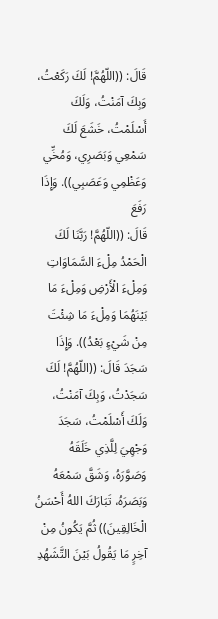قَالَ: ((اللّهُمَّ! لَكَ رَكَعْتُ،
وَبِكَ آمَنْتُ، وَلَكَ أَسْلَمْتُ، خَشَعَ لَكَ سَمْعِي وَبَصَرِي، وَمُخِّي وَعَظْمِي وَعَصَبِي)). وَإِذَا رَفَعَ
قَالَ: ((اللّهُمَّ! رَبَّنَا لَكَ الْحَمْدُ مِلْءَ السَّمَاوَاتِ وَمِلْءَ الْأَرْضِ وَمِلْءَ مَا بَيْنَهُمَا وَمِلْءَ مَا شِئْتَ
مِنْ شَيْءٍ بَعْدُ)). وَإِذَا سَجَدَ قَالَ: ((اللّهُمَّ! لَكَ سَجَدْتُ، وَبِكَ آمَنْتُ، وَلَكَ أَسْلَمْتُ، سَجَدَ
وَجْهِيَ لِلَّذِي خَلَقَهُ وَصَوَّرَهُ، وَشَقَّ سَمْعَهُ وَبَصَرَهُ، تَبَارَكَ اللهُ أَحْسَنُ الْخَالِقِينَ)) ثُمَّ يَكُونُ مِنْ
آخِرٍ مَا يَقُولُ بَيْنَ التَّشَهُدِ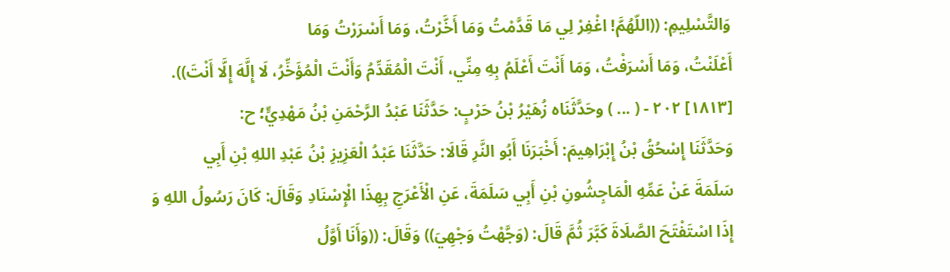وَالتَّسْلِيمِ: ((اللّهُمَّ! اغْفِرْ لِي مَا قَدَّمْتُ وَمَا أَخَّرْتُ، وَمَا أَسْرَرْتُ وَمَا
أَعْلَنْتُ، وَمَا أَسْرَفْتُ، وَمَا أَنْتَ أَعْلَمُ بِهِ مِنِّي، أَنْتَ الْمُقَدِّمُ وَأَنْتَ الْمُؤَخِّرُ، لَا إِلَّهَ إِلَّا أَنْتَ)).
[١٨١٣] ٢٠٢ - ( ... ) وحَدَّثَنَاه زُهَيْرُ بْنُ حَرْبٍ: حَدَّثَنَا عَبْدُ الرَّحْمَنِ بْنُ مَهْدِيٍّ؛ ح:
وَحَدَّثَنَا إِسْحُقُ بْنُ إِبْرَاهِيمَ: أَخْبَرَنَا أَبُو النَّرِ قَالَا: حَدَّثَنَا عَبْدُ الْعَزِيزِ بْنُ عَبْدِ اللهِ بْنِ أَبِي
سَلَمَةَ عَنْ عَمِّهِ الْمَاجِشُونِ بْنِ أَبِي سَلَمَةَ، عَنِ الْأَعْرَجِ بِهِذَا الْإِسْنَادِ وَقَالَ: كَانَ رَسُولُ اللهِ وَ
إِذَا اسْتَفْتَحَ الصَّلَاةَ كَبَّرَ ثُمَّ قَالَ: (وَجَّهْتُ وَجْهِيَ)) وَقَالَ: ((وَأَنَا أَوَّلُ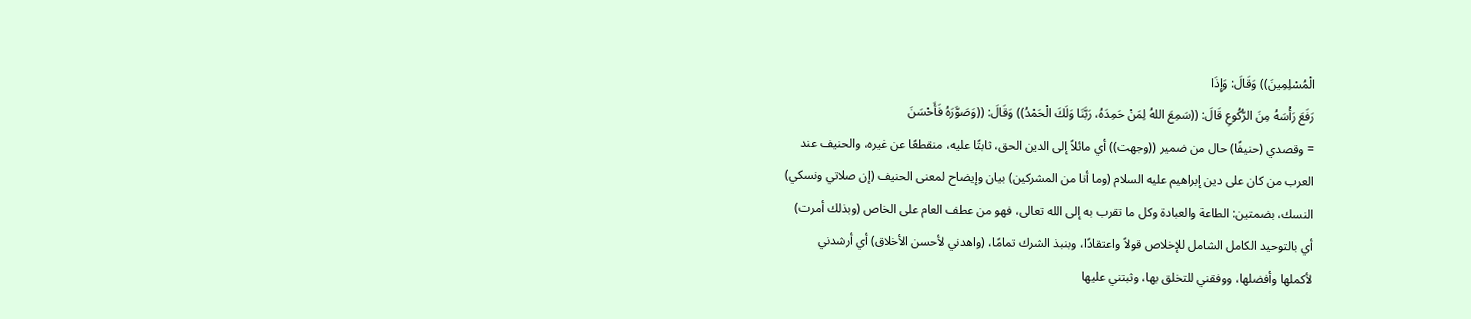الْمُسْلِمِينَ)) وَقَالَ: وَإِذَا
رَفَعَ رَأْسَهُ مِنَ الرُّكُوعِ قَالَ: ((سَمِعَ اللهُ لِمَنْ حَمِدَهُ، رَبَّنَا وَلَكَ الْحَمْدُ)) وَقَالَ: ((وَصَوَّرَهُ فَأَحْسَنَ
= وقصدي (حنيفًا) حال من ضمير ((وجهت)) أي مائلاً إلى الدين الحق، ثابتًا عليه، منقطعًا عن غيره، والحنيف عند
العرب من كان على دين إبراهيم عليه السلام (وما أنا من المشركين) بيان وإيضاح لمعنى الحنيف (إن صلاتي ونسكي)
النسك، بضمتين: الطاعة والعبادة وكل ما تقرب به إلى الله تعالى، فهو من عطف العام على الخاص (وبذلك أمرت)
أي بالتوحيد الكامل الشامل للإخلاص قولاً واعتقادًا، وبنبذ الشرك تمامًا، (واهدني لأحسن الأخلاق) أي أرشدني
لأكملها وأفضلها، ووفقني للتخلق بها، وثبتني عليها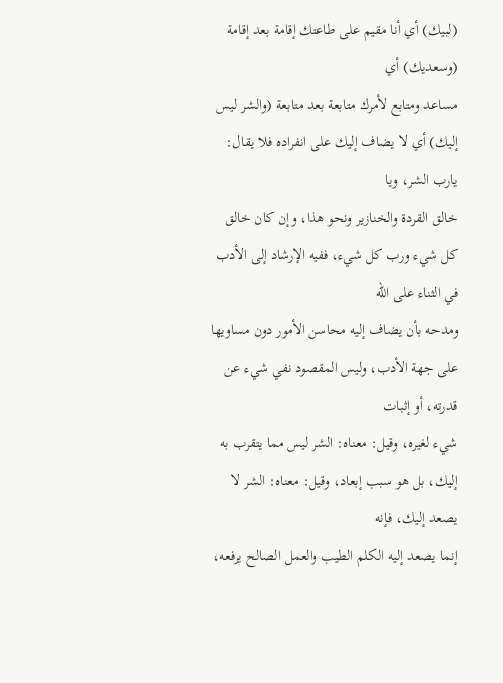(لبيك) أي أنا مقيم على طاعتك إقامة بعد إقامة (وسعديك) أي
مساعد ومتابع لأمرك متابعة بعد متابعة (والشر ليس إليك) أي لا يضاف إليك على انفراده فلا يقال: يارب الشر، ويا
خالق القردة والخنازير ونحو هذا، وإن كان خالق كل شيء ورب كل شيء، ففيه الإرشاد إلى الأدب في الثناء على الله
ومدحه بأن يضاف إليه محاسن الأمور دون مساويها على جهة الأدب، وليس المقصود نفي شيء عن قدرته، أو إثبات
شيء لغيره، وقيل: معناه: الشر ليس مما يتقرب به إليك، بل هو سبب إبعاد، وقيل: معناه: الشر لا يصعد إليك، فإنه
إنما يصعد إليه الكلم الطيب والعمل الصالح يرفعه،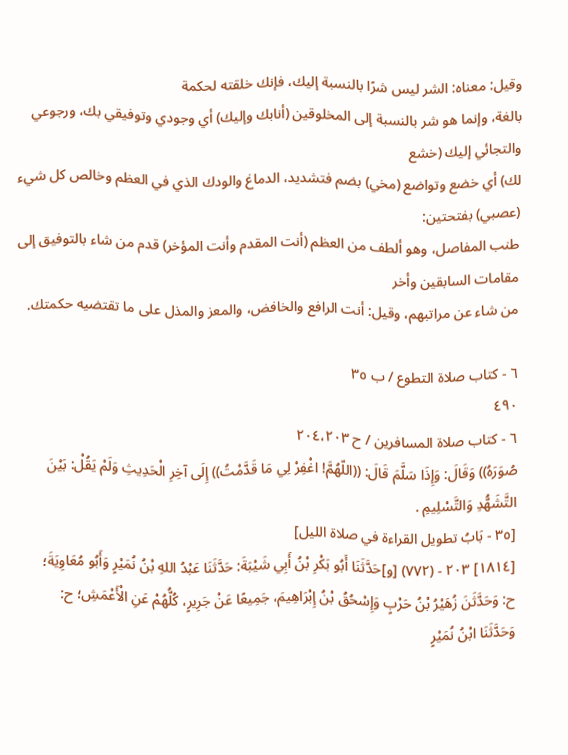وقيل: معناه: الشر ليس شرًا بالنسبة إليك، فإنك خلقته لحكمة
بالغة، وإنما هو شر بالنسبة إلى المخلوقين (أنابك وإليك) أي وجودي وتوفيقي بك، ورجوعي والتجائي إليك (خشع
لك) أي خضع وتواضع (مخي) بضم فتشديد، الدماغ والودك الذي في العظم وخالص كل شيء (عصبي) بفتحتين:
طنب المفاصل، وهو ألطف من العظم (أنت المقدم وأنت المؤخر) قدم من شاء بالتوفيق إلى مقامات السابقين وأخر
من شاء عن مراتبهم، وقيل: أنت الرافع والخافض، والمعز والمذل على ما تقتضيه حكمتك.

٦ - كتاب صلاة التطوع / ب ٣٥
٤٩٠
٦ - كتاب صلاة المسافرين / ح ٢٠٤،٢٠٣
صُوَرَهُ)) وَقَالَ: وَإِذَا سَلَّمَ قَالَ: ((اللّهُمَّ! اغْفِرْ لِي مَا قَدَّمْتُ)) إِلَى آخِرِ الْحَدِيثِ وَلَمْ يَقُلْ: بَيْنَ
التَّشَهُّدِ وَالتَّسْلِيمِ .
[٣٥ - بَابُ تطويل القراءة في صلاة الليل]
[١٨١٤] ٢٠٣ - (٧٧٢) [و]حَدَّثَنَا أَبُو بَكْرِ بْنُ أَبِي شَيْبَةَ: حَدَّثَنَا عَبْدُ اللهِ بْنُ نُمَيْرٍ وَأَبُو مُعَاوِيَةَ؛
ح: وَحَدَّثَنَ زُهَيْرُ بْنُ حَرْبٍ وَإِسْحُقُ بْنُ إِبْرَاهِيمَ، جَمِيعًا عَنْ جَرِيرٍ، كُلُّهُمْ عَنِ الْأَعْمَشِ؛ ح:
وَحَدَّثَنَا ابْنُ نُمَيْرٍ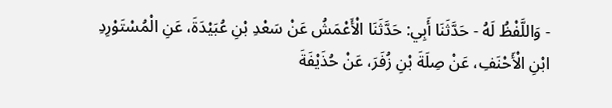- وَاللَّفْظُ لَهُ - حَدَّثَنَا أَبِي: حَدَّثَنَا الْأَعْمَشُ عَنْ سَعْدِ بْنِ عُبَيْدَةَ، عَنِ الْمُسْتَوْرِدِ
ابْنِ الْأَحْنَفِ، عَنْ صِلَةَ بْنِ زُفَرَ، عَنْ حُذَيْفَةَ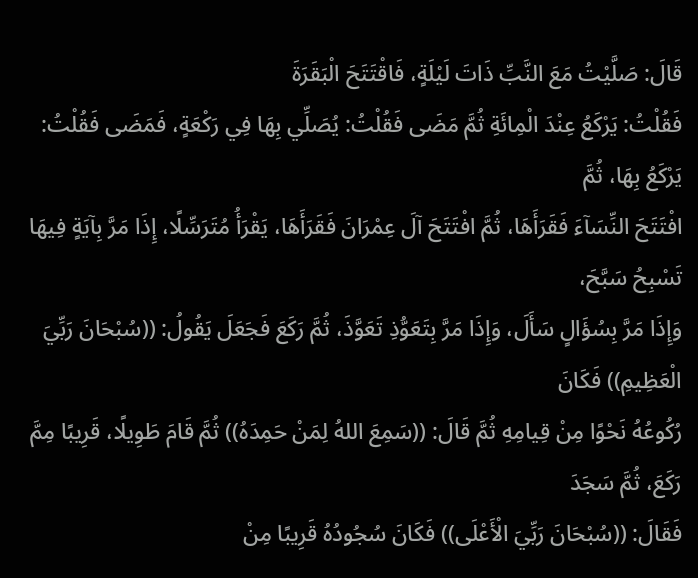قَالَ: صَلَّيْتُ مَعَ النَّبِّ ذَاتَ لَيْلَةٍ، فَاقْتَتَحَ الْبَقَرَةَ
فَقُلْتُ: يَرْكَعُ عِنْدَ الْمِائَةِ ثُمَّ مَضَى فَقُلْتُ: يُصَلِّي بِهَا فِي رَكْعَةٍ، فَمَضَى فَقُلْتُ: يَرْكَعُ بِهَا، ثُمَّ
افْتَتَحَ النِّسَآءَ فَقَرَأَهَا، ثُمَّ افْتَتَحَ آلَ عِمْرَانَ فَقَرَأَهَا، يَقْرَأُ مُتَرَسِّلًا، إِذَا مَرَّ بِآيَةٍ فِيهَا تَسْبِحُ سَبَّحَ،
وَإِذَا مَرَّ بِسُؤَالٍ سَأَلَ، وَإِذَا مَرَّ بِتَعَوُّذِ تَعَوَّذَ، ثُمَّ رَكَعَ فَجَعَلَ يَقُولُ: ((سُبْحَانَ رَبِّيَ الْعَظِيمِ)) فَكَانَ
رُكُوعُهُ نَحْوًا مِنْ قِيامِهِ ثُمَّ قَالَ: ((سَمِعَ اللهُ لِمَنْ حَمِدَهُ)) ثُمَّ قَامَ طَوِيلًا، قَرِيبًا مِمَّ رَكَعَ، ثُمَّ سَجَدَ
فَقَالَ: ((سُبْحَانَ رَبِّيَ الْأَعْلَى)) فَكَانَ سُجُودُهُ قَرِيبًا مِنْ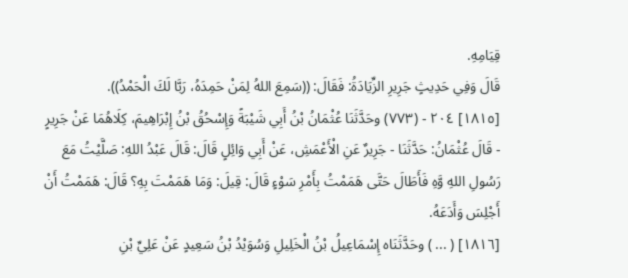قِيَامِهِ.
قَالَ وَفِي حَدِيثٍ جَرِيرِ الزِّيَادَةُ: فَقَالَ: ((سَمِعَ اللهُ لِمَنْ حَمِدَهُ، رَبَّا لَكَ الْحَمْدُ)).
[١٨١٥] ٢٠٤ - (٧٧٣) وحَدَّثَنَا عُثْمَانُ بْنُ أَبِي شَيْبَةً وَإِسْحُقُ بْنُ إِبْرَاهِيمَ، كِلَاهُمَا عَنْ جَرِيرٍ
- قَالَ عُثْمَانُ: حَدَّثَنَا - جَرِيرٌ عَنِ الْأَعْمَشِ، عَنْ أَبِي وَائِلٍ قَالَ: قَالَ عَبْدُ اللهِ: صَلَّيْتُ مَعَ
رَسُولِ اللهِ وَّهِ فَأَطَالَ حَتَّى هَمَمْتُ بِأَمْرِ سَوْءٍ قَالَ: قِيلَ: وَمَا هَمَمْتَ بِهِ؟ قَالَ: هَمَمْتُ أَنْ
أَجْلِسَ وَأَدَعَهُ.
[١٨١٦] ( ... ) وحَدَّثَنَاه إِسْمَاعِيلُ بْنُ الْخَلِيلِ وَسُوَيْدُ بْنُ سَعِيدٍ عَنْ عَلِيِّ بْنِ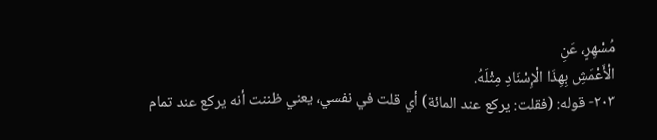مُسْهِرٍ، عَنِ
الْأَعْمَشِ بِهِذَا الْإِسْنَادِ مِثْلَهُ.
٢٠٣- قوله: (فقلت: يركع عند المائة) أي قلت في نفسي، يعني ظننت أنه يركع عند تمام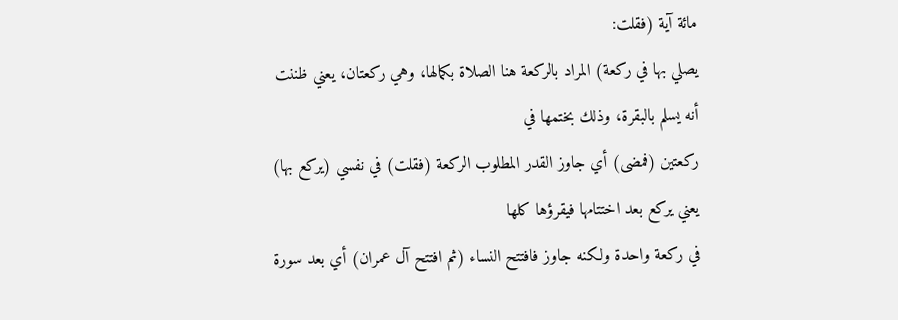مائة آية (فقلت:
يصلي بها في ركعة) المراد بالركعة هنا الصلاة بكمالها، وهي ركعتان، يعني ظننت أنه يسلم بالبقرة، وذلك بختمها في
ركعتين (فمضى) أي جاوز القدر المطلوب الركعة (فقلت) في نفسي (يركع بها) يعني يركع بعد اختتامها فيقرؤها كلها
في ركعة واحدة ولكنه جاوز فافتتح النساء (ثم افتتح آل عمران) أي بعد سورة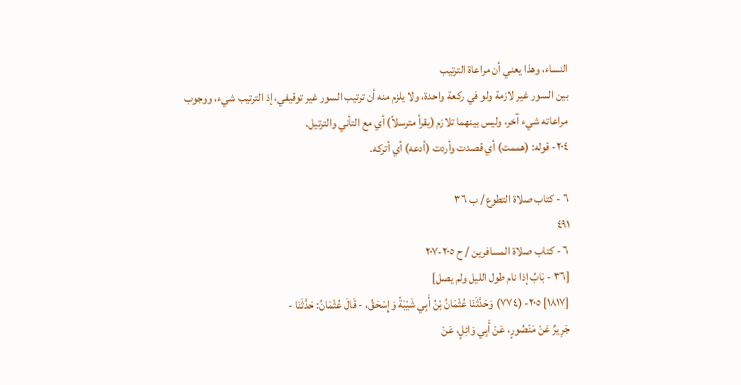النساء، وهذا يعني أن مراعاة الترتيب
بين السور غير لازمة ولو في ركعة واحدة، ولا يلزم منه أن ترتيب السور غير توقيفي، إذ الترتيب شيء، ووجوب
مراعاته شيء آخر، وليس بينهما تلازم (يقرأ مترسلاً) أي مع التأني والترتيل.
٢٠٤- قوله: (هممت) أي قصدت وأردت (أدعه) أي أتركه.

٦ - كتاب صلاة التطوع / ب ٣٦
٤٩١
٦ - كتاب صلاة المسافرين / ح ٢٠٥-٢٠٧
[٣٦ - بَابُ إذا نام طول الليل ولم يصل]
[١٨١٧] ٢٠٥- (٧٧٤) وَحَدَّثَنَا عُثْمَانُ بْنُ أَبِي شَيْبَةً وَإِسْحَقُ، - قَالَ عُثْمَانُ: حَدَّثَنَا -
جَرِيرٌ عَنْ مَنْصُورٍ، عَنْ أَبِي وَائِلٍ، عَنْ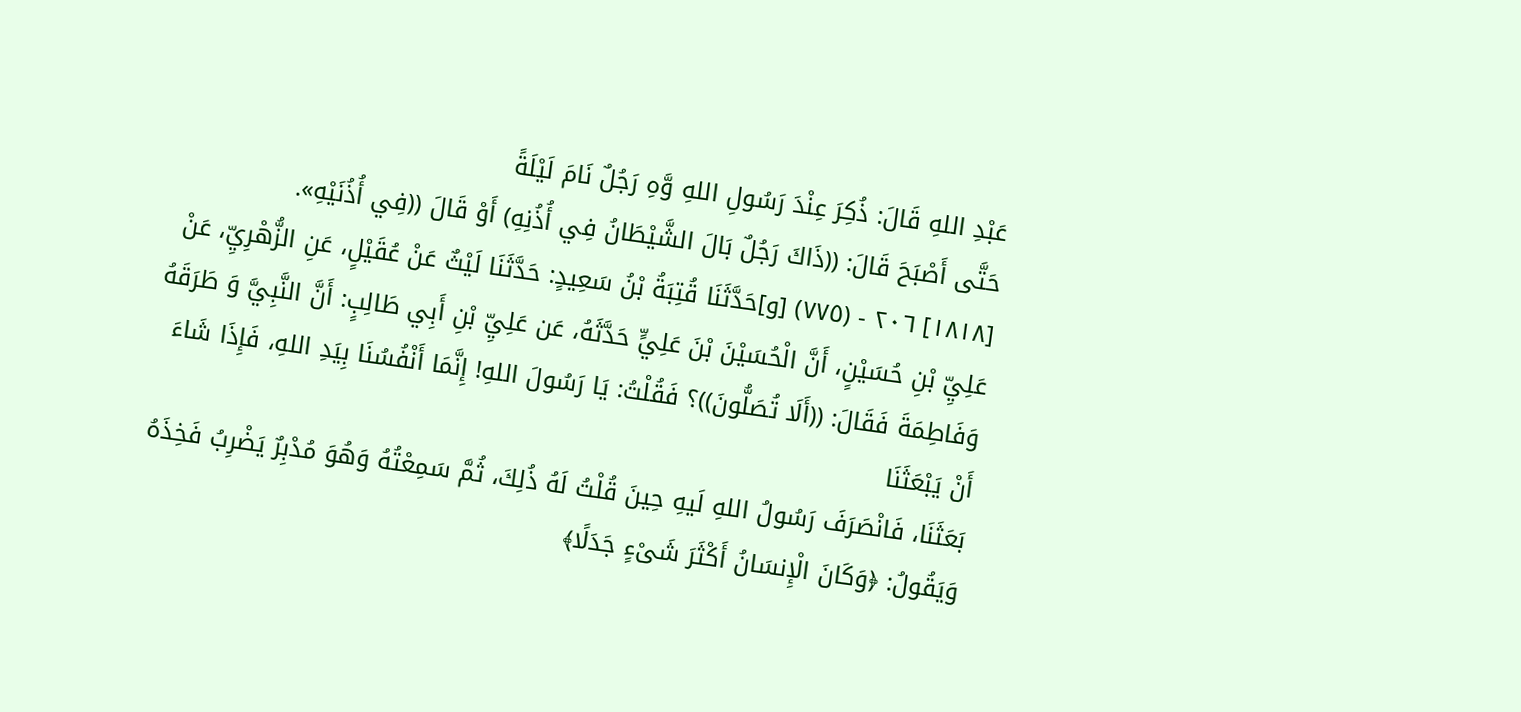عَبْدِ اللهِ قَالَ: ذُكِرَ عِنْدَ رَسُولِ اللهِ وَّهِ رَجُلٌ نَامَ لَيْلَةً
حَتَّى أَصْبَحَ قَالَ: ((ذَاكَ رَجُلٌ بَالَ الشَّيْطَانُ فِي أُذُنِهِ) أَوْ قَالَ ((فِي أُذُنَيْهِ».
[١٨١٨] ٢٠٦ - (٧٧٥) [و]حَدَّثَنَا قُتِبَةُ بْنُ سَعِيدٍ: حَدَّثَنَا لَيْثٌ عَنْ عُقَيْلٍ، عَنِ الزُّهْرِيِّ، عَنْ
عَلِيِّ بْنِ حُسَيْنٍ، أَنَّ الْحُسَيْنَ بْنَ عَلِيٍّ حَدَّثَهُ، عَن عَلِيِّ بْنِ أَبِي طَالِبٍ: أَنَّ النَّبِيَّ وَ طَرَقَهُ
وَفَاطِمَةَ فَقَالَ: ((أَلَا تُصَلُّونَ))؟ فَقُلْتُ: يَا رَسُولَ اللهِ! إِنَّمَا أَنْفُسُنَا بِيَدِ اللهِ، فَإِذَا شَاءَ أَنْ يَبْعَثَنَا
بَعَثَنَا، فَانْصَرَفَ رَسُولُ اللهِ لَيهِ حِينَ قُلْتُ لَهُ ذُلِكَ، ثُمَّ سَمِعْتُهُ وَهُوَ مُدْبِرٌ يَضْرِبُ فَخِذَهُ
وَيَقُولُ: ﴿وَكَانَ الْإِنسَانُ أَكْثَرَ شَىْءٍ جَدَلًا﴾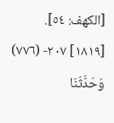[الكهف: ٥٤].
[١٨١٩] ٢٠٧- (٧٧٦) وَحَدَّثَنَا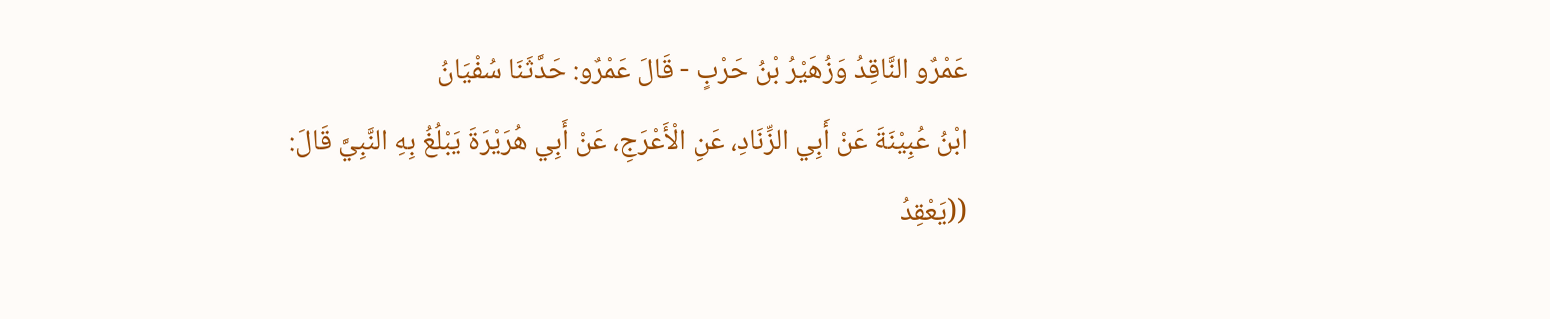عَمْرٌو النَّاقِدُ وَزُهَيْرُ بْنُ حَرْبٍ - قَالَ عَمْرٌو: حَدَّثَنَا سُفْيَانُ
ابْنُ عُبِيْنَةَ عَنْ أَبِي الزِّنَادِ، عَنِ الْأَعْرَجِ، عَنْ أَبِي هُرَيْرَةَ يَبْلُغُ بِهِ النَّبِيَّ قَالَ: ((يَعْقِدُ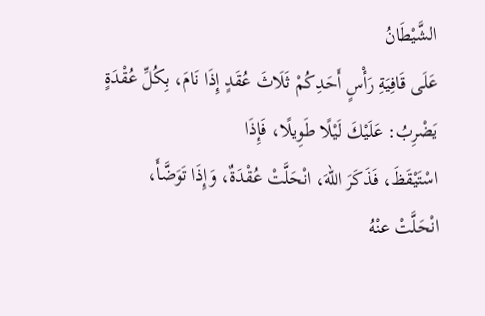الشَّيْطَانُ
عَلَى قَافِيَةِ رَأْسٍ أَحَدِكُمْ ثَلَاثَ عُقَدٍ إِذَا نَامَ، بِكُلِّ عُقْدَةٍ يَضْرِبُ: عَلَيْكَ لَيْلًا طَوِيلًا، فَإِذَا
اسْتَيْقَظَ، فَذَكَرَ اللهَ، انْحَلَّتْ عُقْدَةٌ، وَإِذَا تَوَضَّأَ، انْحَلَّتْ عنْهُ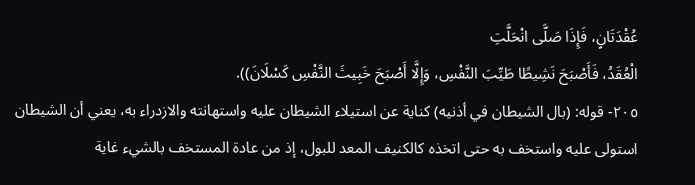عُقْدَتَانٍ، فَإِذَا صَلَّى انْحَلَّتِ
الْعُقَدُ، فَأَصْبَحَ نَشِيطًا طَيِّبَ النَّفْسِ، وَإِلَّا أَصْبَحَ خَبِيثَ النَّفْسِ كَسْلَانَ)).
٢٠٥- قوله: (بال الشيطان في أذنيه) كناية عن استيلاء الشيطان عليه واستهانته والازدراء به، يعني أن الشيطان
استولى عليه واستخف به حتى اتخذه كالكنيف المعد للبول، إذ من عادة المستخف بالشيء غاية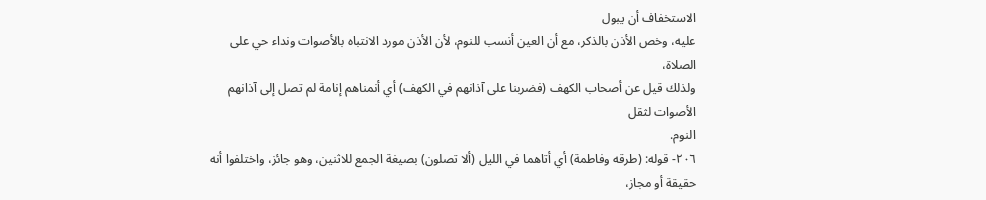الاستخفاف أن يبول
عليه، وخص الأذن بالذكر، مع أن العين أنسب للنوم، لأن الأذن مورد الانتباه بالأصوات ونداء حي على الصلاة،
ولذلك قيل عن أصحاب الكهف (فضربنا على آذانهم في الكهف) أي أنمناهم إنامة لم تصل إلى آذانهم الأصوات لثقل
النوم.
٢٠٦- قوله: (طرقه وفاطمة) أي أتاهما في الليل (ألا تصلون) بصيغة الجمع للاثنين، وهو جائز، واختلفوا أنه
حقيقة أو مجاز،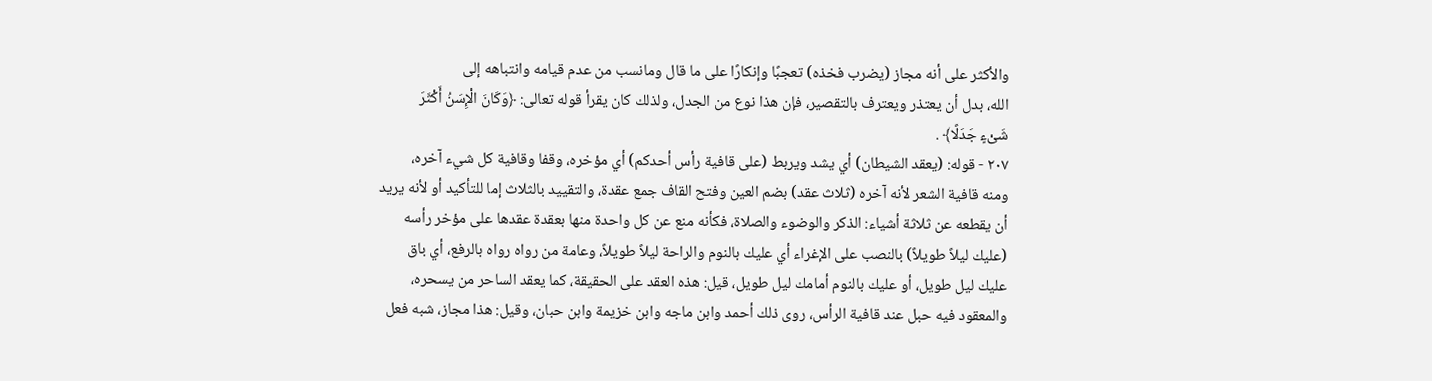والأكثر على أنه مجاز (يضرب فخذه) تعجبًا وإنكارًا على ما قال ومانسب من عدم قيامه وانتباهه إلى
الله، بدل أن يعتذر ويعترف بالتقصير، فإن هذا نوع من الجدل، ولذلك كان يقرأ قوله تعالى: ﴿وَكَانَ الْإِسَنُ أَكْثَرَ
شَىْءٍ جَدَلًا﴾ .
٢٠٧ - قوله: (يعقد الشيطان) أي يشد ويربط (على قافية رأس أحدكم) أي مؤخره، وقفا وقافية كل شيء آخره،
ومنه قافية الشعر لأنه آخره (ثلاث عقد) بضم العين وفتح القاف جمع عقدة، والتقييد بالثلاث إما للتأكيد أو لأنه يريد
أن يقطعه عن ثلاثة أشياء: الذكر والوضوء والصلاة، فكأنه منع عن كل واحدة منها بعقدة عقدها على مؤخر رأسه
(عليك ليلاً طويلاً) بالنصب على الإغراء أي عليك بالنوم والراحة ليلاً طويلاً، وعامة من رواه رواه بالرفع، أي باق
عليك ليل طويل، أو عليك بالنوم أمامك ليل طويل، قيل: هذه العقد على الحقيقة، كما يعقد الساحر من يسحره،
والمعقود فيه حبل عند قافية الرأس، روى ذلك أحمد وابن ماجه وابن خزيمة وابن حبان، وقيل: هذا مجاز، شبه فعل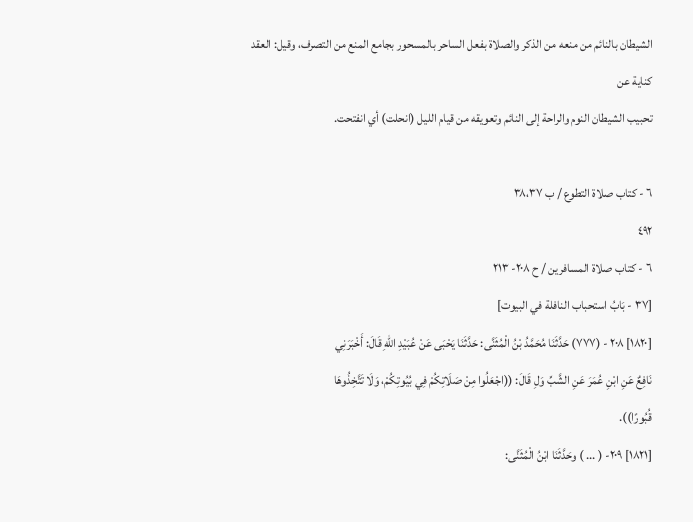الشيطان بالنائم من منعه من الذكر والصلاة بفعل الساحر بالمسحور بجامع المنع من التصرف، وقيل: العقد كناية عن
تحبيب الشيطان النوم والراحة إلى النائم وتعويقه من قيام الليل (انحلت) أي انفتحت.

٦ - كتاب صلاة التطوع / ب ٣٨،٣٧
٤٩٢
٦ - كتاب صلاة المسافرين / ح ٢٠٨- ٢١٣
[٣٧ - بَابُ استحباب النافلة في البيوت]
[١٨٢٠] ٢٠٨ - (٧٧٧) حَدَّثَنَا مُحَمَّدُ بْنُ الْمُثَنَّى: حَدَّثَنَا يَحْبَى عَنْ عُبَيْدِ اللهِ قَالَ: أَخْبَرَنِي
نَافِعٌ عَنِ ابْنِ عُمَرَ عَنِ الشَّبِّ وَلِ قَالَ: ((اجْعَلُوا مِنْ صَلَاتِكُمْ فِي بُيُوتِكُمْ، وَلَا تَتَّخِذُوهَا
قُبُورًا)).
[١٨٢١] ٢٠٩- ( ... ) وحَدَّثَنَا ابْنُ الْمُثَنَّى: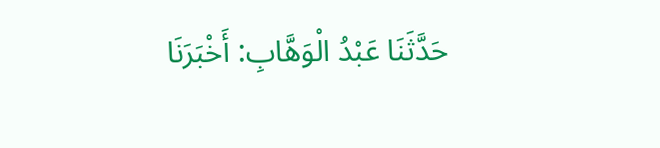حَدَّثَنَا عَبْدُ الْوَهَّابِ: أَخْبَرَنَا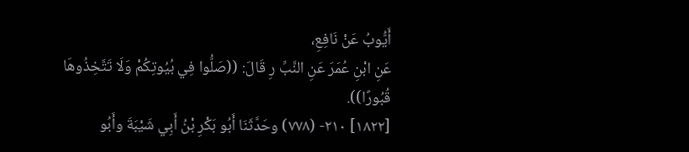أَيُّوبُ عَنْ نَافِعِ،
عَنِ ابْنِ عُمَرَ عَنِ النَّبِّ رِ قَالَ: ((صَلُّوا فِي بُيُوتِكُمْ وَلَا تَتَّخِذُوهَا قُبُورًا)).
[١٨٢٢] ٢١٠- (٧٧٨) وحَدَّثَنَا أَبُو بَكْرِ بْنُ أَبِي شَيْبَةَ وأَبُو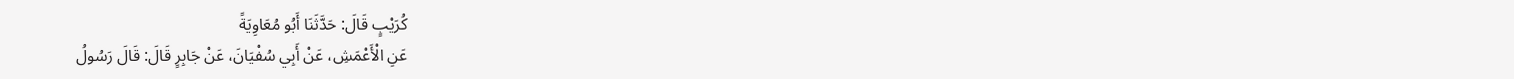كُرَيْبٍ قَالَ: حَدَّثَنَا أَبُو مُعَاوِيَةً
عَنِ الْأَعْمَشِ، عَنْ أَبِي سُفْيَانَ، عَنْ جَابِرٍ قَالَ: قَالَ رَسُولُ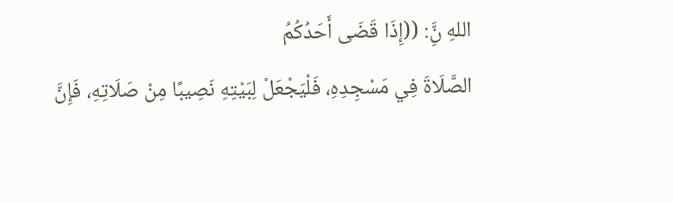اللهِ نَِّ: ((إِذَا قَضَى أَحَدُكُمُ
الصَّلَاةَ فِي مَسْجِدِهِ، فَلْيَجْعَلْ لِبَيْتِهِ نَصِيبًا مِنْ صَلَاتِهِ، فَإِنَّ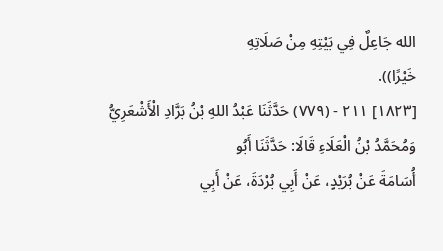الله جَاعِلٌ فِي بَيْتِهِ مِنْ صَلَاتِهِ
خَيْرًا)).
[١٨٢٣] ٢١١ - (٧٧٩) حَدَّثَنَا عَبْدُ اللهِ بْنُ بَرَّادِ الْأَشْعَرِيُّ وَمُحَمَّدُ بْنُ الْعَلَاءِ قَالَا: حَدَّثَنَا أَبُو
أُسَامَةَ عَنْ بُرَيْدٍ، عَنْ أَبِي بُرْدَةَ، عَنْ أَبِي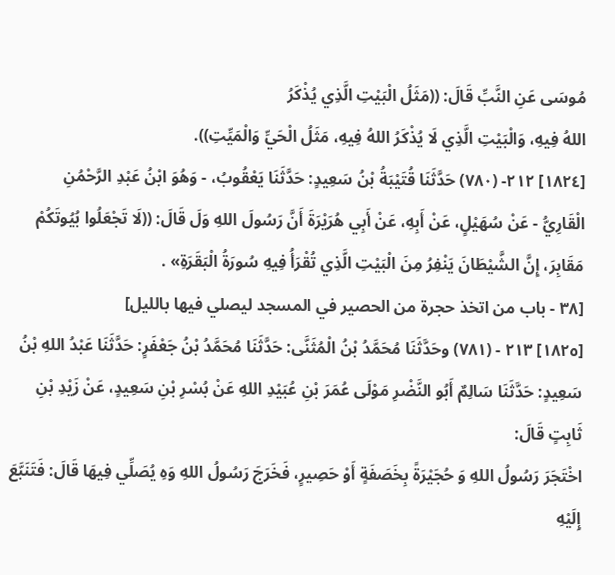مُوسَى عَنِ النَّبِّ قَالَ: ((مَثَلُ الْبَيْتِ الَّذِي يُذْكَرُ
اللهُ فِيهِ، وَالْبَيْتِ الَّذِي لَا يُذْكَرُ اللهُ فِيهِ، مَثَلُ الْحَيِّ وَالْمَيِّتِ)).
[١٨٢٤] ٢١٢- (٧٨٠) حَدَّثَنَا قُتَيْبَةُ بْنُ سَعِيدٍ: حَدَّثَنَا يَعْقُوبُ، - وَهُوَ ابْنُ عَبْدِ الرَّحْمُنِ
الْقَارِيُّ - عَنْ سُهَيْلٍ، عَنْ أَبِهِ، عَنْ أَبِي هُرَيْرَةَ أَنَّ رَسُولَ اللهِ وَلَ قَالَ: ((لَا تَجْعَلُوا بُيُوتَكُمْ
مَقَابِرَ، إِنَّ الشَّيْطَانَ يَنْفِرُ مِنَ الْبَيْتِ الَّذِي تُقْرَأُ فِيهِ سُورَةُ الْبَقَرَةِ» .
[٣٨ - باب من اتخذ حجرة من الحصير في المسجد ليصلي فيها بالليل]
[١٨٢٥] ٢١٣ - (٧٨١) وحَدَّثَنَا مُحَمَّدُ بْنُ الْمُثَنَّى: حَدَّثَنَا مُحَمَّدُ بْنُ جَعْفَرٍ: حَدَّثَنَا عَبْدُ اللهِ بْنُ
سَعِيدٍ: حَدَّثَنَا سَالِمٌ أَبُو النَّضْرِ مَوْلَى عُمَرَ بْنِ عُبَيْدِ اللهِ عَنْ بُسْرِ بْنِ سَعِيدٍ، عَنْ زَيْدِ بْنِ ثَابِتٍ قَالَ:
اخْتَجَرَ رَسُولُ اللهِ وَ حُجَيْرَةً بِخَصَفَةٍ أَوْ حَصِيرٍ، فَخَرَجَ رَسُولُ اللهِ وَهِ يُصَلِّي فِيهَا قَالَ: فَتَنَبَّعَ
إِلَيْهِ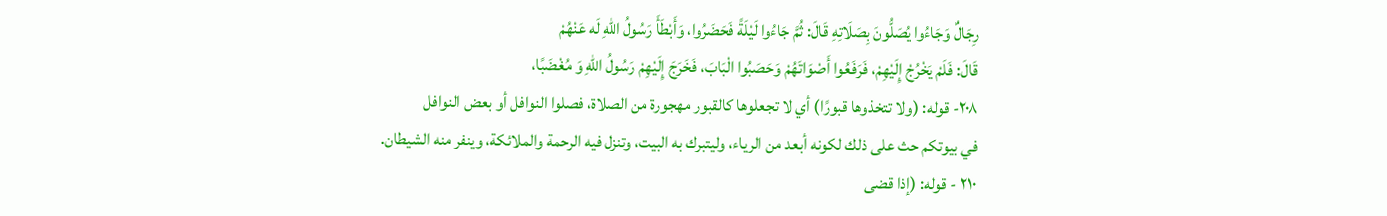رِجَالٌ وَجَاءُوا يُصَلُّونَ بِصَلَاتِهِ قَالَ: ثُمَّ جَاءُوا لَيْلَةً فَحَضَرُوا، وَأَبْطَأَ رَسُولُ اللهِ لَه عَنْهُمْ
قَالَ: فَلَمْ يَخْرُجْ إِلَيْهِمْ، فَرَفَعُوا أَصْوَاتَهُمْ وَحَصَبُوا الْبَابَ، فَخَرَجَ إِلَيْهِمْ رَسُولُ اللهِ وَ مُغْضَبًا،
٢٠٨- قوله: (ولا تتخذوها قبورًا) أي لا تجعلوها كالقبور مهجورة من الصلاة، فصلوا النوافل أو بعض النوافل
في بيوتكم حث على ذلك لكونه أبعد من الرياء، وليتبرك به البيت، وتنزل فيه الرحمة والملائكة، وينفر منه الشيطان.
٢١٠ - قوله: (إذا قضى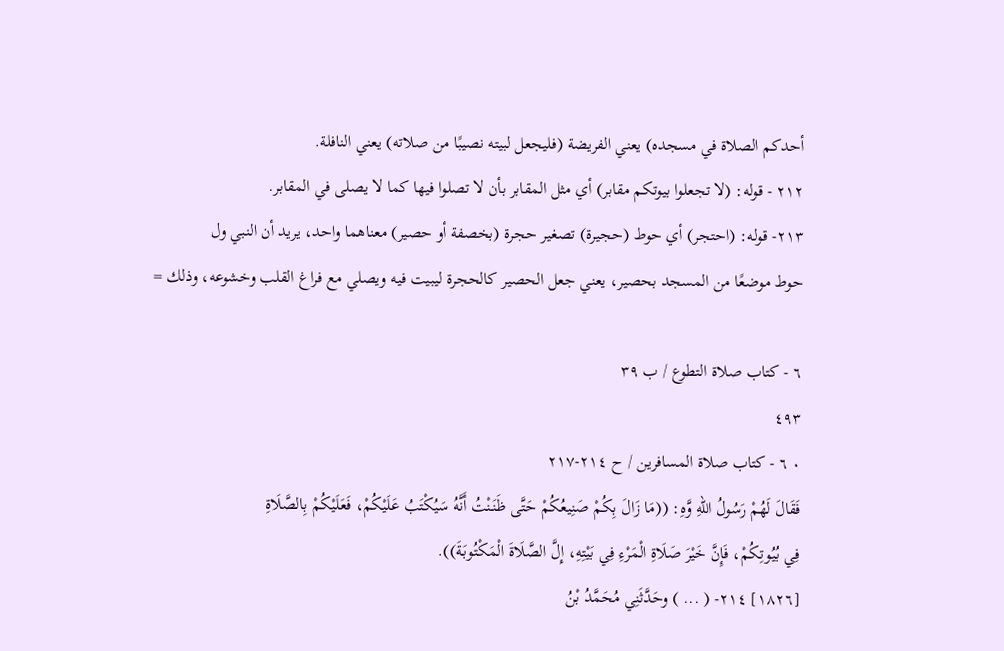أحدكم الصلاة في مسجده) يعني الفريضة (فليجعل لبيته نصيبًا من صلاته) يعني النافلة.
٢١٢ - قوله: (لا تجعلوا بيوتكم مقابر) أي مثل المقابر بأن لا تصلوا فيها كما لا يصلى في المقابر.
٢١٣- قوله: (احتجر) أي حوط (حجيرة) تصغير حجرة (بخصفة أو حصير) معناهما واحد، يريد أن النبي ول
حوط موضعًا من المسجد بحصير، يعني جعل الحصير كالحجرة ليبيت فيه ويصلي مع فراغ القلب وخشوعه، وذلك =

٦ - كتاب صلاة التطوع / ب ٣٩
٤٩٣
٠ ٦ - كتاب صلاة المسافرين / ح ٢١٤-٢١٧
فَقَالَ لَهُمْ رَسُولُ اللهِ وَّهِ: ((مَا زَالَ بِكُمْ صَنِيعُكُمْ حَتَّى ظَنَنْتُ أَنَّهُ سَيُكْتَبُ عَلَيْكُمْ، فَعَلَيْكُمْ بِالصَّلَاةِ
فِي بُيُوتِكُمْ، فَإِنَّ خَيْرَ صَلَاةِ الْمَرْءِ فِي بَيْتِهِ، إِلَّ الصَّلَاةَ الْمَكْتُوبَةَ)).
[١٨٢٦] ٢١٤- ( ... ) وحَدَّثَنِي مُحَمَّدُ بْنُ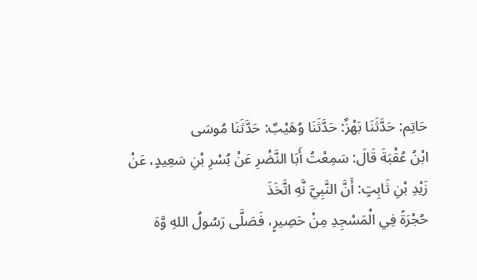حَاتِم: حَدَّثَنَا بَهْزٌ: حَدَّثَنَا وُهَيْبٌ: حَدَّثَنَا مُوسَى
ابْنُ عُقْبَةَ قَالَ: سَمِعْتُ أَبَا النَّضْرِ عَنْ بُسْرِ بْنِ سَعِيدٍ، عَنْ زَيْدِ بْنِ ثَابِتٍ: أَنَّ النَّبِيَّ نَّهِ اتَّخَذَ
حُجْرَةً فِي الْمَسْجِدِ مِنْ حَصِيرٍ، فَصَلَّى رَسُولُ اللهِ وَّهَ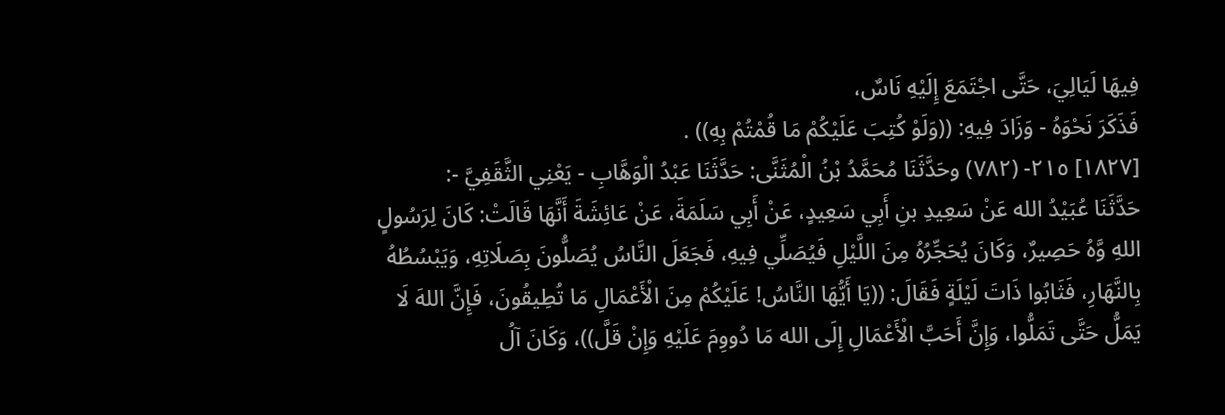فِيهَا لَيَالِيَ، حَتَّى اجْتَمَعَ إِلَيْهِ نَاسٌ،
فَذَكَرَ نَحْوَهُ - وَزَادَ فِيهِ: ((وَلَوْ كُتِبَ عَلَيْكُمْ مَا قُمْتُمْ بِهِ)) .
[١٨٢٧] ٢١٥- (٧٨٢) وحَدَّثَنَا مُحَمَّدُ بْنُ الْمُثَنَّى: حَدَّثَنَا عَبْدُ الْوَهَّابِ - يَعْنِي الثَّقَفِيَّ -:
حَدَّثَنَا عُبَيْدُ الله عَنْ سَعِيدِ بنِ أَبِي سَعِيدٍ، عَنْ أَبِي سَلَمَةَ، عَنْ عَائِشَةَ أَنَّهَا قَالَتْ: كَانَ لِرَسُولٍ
اللهِ وَّهُ حَصِيرٌ، وَكَانَ يُحَجِّرُهُ مِنَ اللَّيْلِ فَيُصَلِّي فِيهِ، فَجَعَلَ النَّاسُ يُصَلُّونَ بِصَلَاتِهِ، وَيَبْسُطُهُ
بِالنَّهَارِ، فَثَابُوا ذَاتَ لَيْلَةٍ فَقَالَ: ((يَا أَيُّهَا النَّاسُ! عَلَيْكُمْ مِنَ الْأَعْمَالِ مَا تُطِيقُونَ، فَإِنَّ اللهَ لَا
يَمَلُّ حَتَّى تَمَلُّوا، وَإِنَّ أَحَبَّ الْأَعْمَالِ إِلَى الله مَا دُووِمَ عَلَيْهِ وَإِنْ قَلَّ))، وَكَانَ آلُ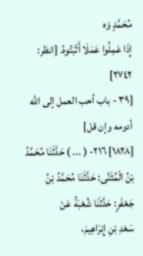مُحَمَّدٍ وَه
إِذَا عَمِلُوا عَمَلَا أَثْبَتُوهُ. [انظر: ٢٧٤٢]
[٣٩ - باب أحب العمل إلى الله أدومه وإن قل]
[١٨٢٨] ٢١٦- ( ... ) حَدَّثَنَا مُحَمَّدُ بْنُ الْمُثَنَّى: حَدَّثَنَا مُحَمَّدُ بْنُ جَعْفَرٍ: حَدَّثَنَا شُعْبَةُ عَنْ
سَعْدِ بْنِ إِبْرَاهِيمَ،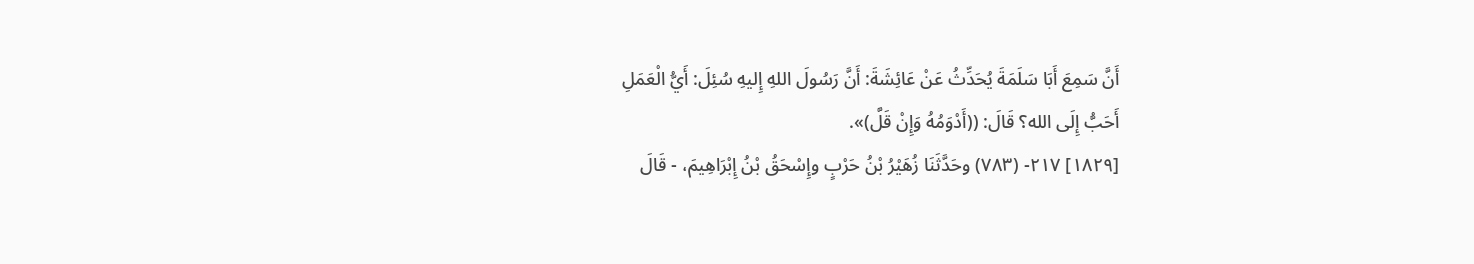أَنَّ سَمِعَ أَبَا سَلَمَةَ يُحَدِّثُ عَنْ عَائِشَةَ: أَنَّ رَسُولَ اللهِ إِليهِ سُئِلَ: أَيُّ الْعَمَلِ
أَحَبُّ إِلَى الله؟ قَالَ: ((أَدْوَمُهُ وَإِنْ قَلَّ)».
[١٨٢٩] ٢١٧- (٧٨٣) وحَدَّثَنَا زُهَيْرُ بْنُ حَرْبٍ وإِسْحَقُ بْنُ إِبْرَاهِيمَ، - قَالَ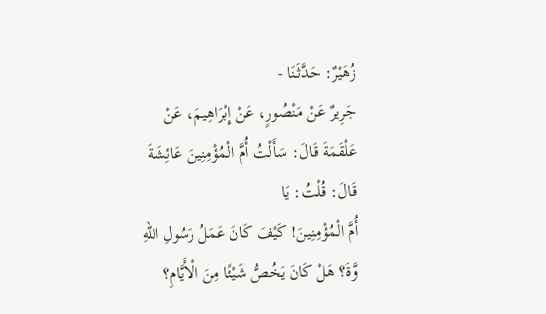زُهَيْرٌ: حَدَّثَنَا -
جَرِيرٌ عَنْ مَنْصُورٍ، عَنْ إِبْرَاهِيمَ، عَنْ عَلْقَمَةَ قَالَ: سَأَلْتُ أُمَّ الْمُؤْمِنِينَ عَائِشَةَ قَالَ: قُلْتُ: يَا
أُمَّ الْمُؤْمِنِينَ! كَيْفَ كَانَ عَمَلُ رَسُولِ اللهِ وَّةَ؟ هَلْ كَانَ يَخُصُّ شَيْئًا مِنَ الْأَيَّامِ؟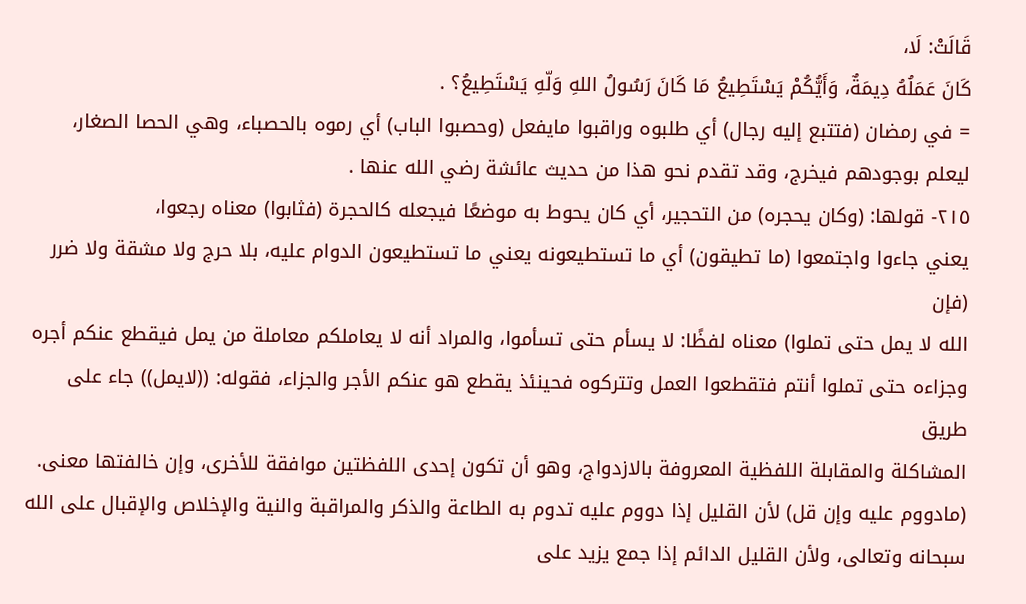قَالَتْ: لَا،
كَانَ عَمَلُهُ دِيمَةٌ، وَأَيُّكُمْ يَسْتَطِيعُ مَا كَانَ رَسُولُ اللهِ وَلّهِ يَسْتَطِيعُ؟ .
= في رمضان (فتتبع إليه رجال) أي طلبوه وراقبوا مايفعل (وحصبوا الباب) أي رموه بالحصباء، وهي الحصا الصغار،
ليعلم بوجودهم فيخرج، وقد تقدم نحو هذا من حديث عائشة رضي الله عنها .
٢١٥- قولها: (وكان يحجره) من التحجير، أي كان يحوط به موضعًا فيجعله كالحجرة (فثابوا) معناه رجعوا،
يعني جاءوا واجتمعوا (ما تطيقون) أي ما تستطيعونه يعني ما تستطيعون الدوام عليه، بلا حرج ولا مشقة ولا ضرر (فإن
الله لا يمل حتى تملوا) معناه لفظًا: لا يسأم حتى تسأموا، والمراد أنه لا يعاملكم معاملة من يمل فيقطع عنكم أجره
وجزاءه حتى تملوا أنتم فتقطعوا العمل وتتركوه فحينئذ يقطع هو عنكم الأجر والجزاء، فقوله: ((لايمل)) جاء على طريق
المشاكلة والمقابلة اللفظية المعروفة بالازدواج، وهو أن تكون إحدى اللفظتين موافقة للأخرى، وإن خالفتها معنى.
(مادووم عليه وإن قل) لأن القليل إذا دووم عليه تدوم به الطاعة والذكر والمراقبة والنية والإخلاص والإقبال على الله
سبحانه وتعالى، ولأن القليل الدائم إذا جمع يزيد على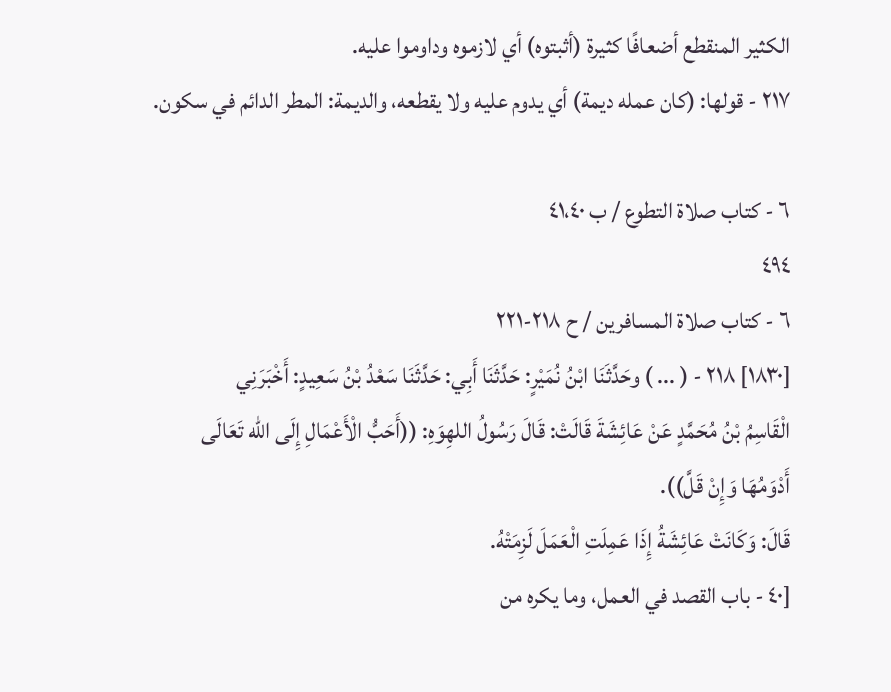الكثير المنقطع أضعافًا كثيرة (أثبتوه) أي لازموه وداوموا عليه.
٢١٧ - قولها: (كان عمله ديمة) أي يدوم عليه ولا يقطعه، والديمة: المطر الدائم في سكون.

٦ - كتاب صلاة التطوع / ب ٤١،٤٠
٤٩٤
٦ - كتاب صلاة المسافرين / ح ٢١٨-٢٢١
[١٨٣٠] ٢١٨ - ( ... ) وحَدَّثَنَا ابْنُ نُمَيْرٍ: حَدَّثَنَا أَبِي: حَدَّثَنَا سَعْدُ بْنُ سَعِيدٍ: أَخْبَرَنِي
الْقَاسِمُ بْنُ مُحَمَّدٍ عَنْ عَائِشَةَ قَالَتْ: قَالَ رَسُولُ اللهِوَهِ: ((أَحَبُّ الْأَعْمَالِ إِلَى الله تَعَالَى
أَدْوَمُهَا وَإِنْ قَلَّ)).
قَالَ: وَكَانَتْ عَائِشَةُ إِذَا عَمِلَتِ الْعَمَلَ لَزِمَتْهُ.
[٤٠ - باب القصد في العمل، وما يكره من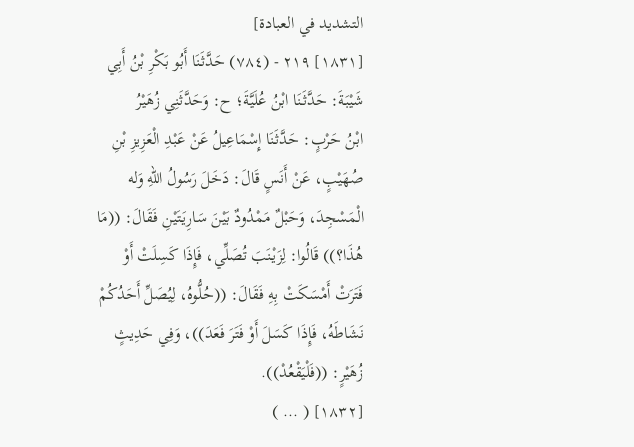التشديد في العبادة]
[١٨٣١] ٢١٩ - (٧٨٤) حَدَّثَنَا أَبُو بَكْرِ بْنُ أَبِي شَيْبَةَ: حَدَّثَنَا ابْنُ عُلَيَّةَ؛ ح: وَحَدَّثَنِي زُهَيْرُ
ابْنُ حَرْبٍ: حَدَّثَنَا إِسْمَاعِيلُ عَنْ عَبْدِ الْعَزِيزِ بْنِ صُهَيْبٍ، عَنْ أَنَسٍ قَالَ: دَخَلَ رَسُولُ اللهِ وَله
الْمَسْجِدَ، وَحَبْلٌ مَمْدُودٌ بَيْنَ سَارِيَتَيْنِ فَقَالَ: ((مَا هُذَا؟)) قَالُوا: لِزَيْنَبَ تُصَلِّي، فَإِذَا كَسِلَتْ أَوْ
فَتَرَتْ أَمْسَكَتْ بِهِ فَقَالَ: ((حُلُّوهُ، لِيُصَلِّ أَحَدُكُمْ نَشَاطَهُ، فَإِذَا كَسَلَ أَوْ فَتَرَ فَعَدَ))، وَفِي حَدِيثٍ
زُهَيْرٍ: ((فَلْيَقْعُدْ)).
[١٨٣٢] ( ... )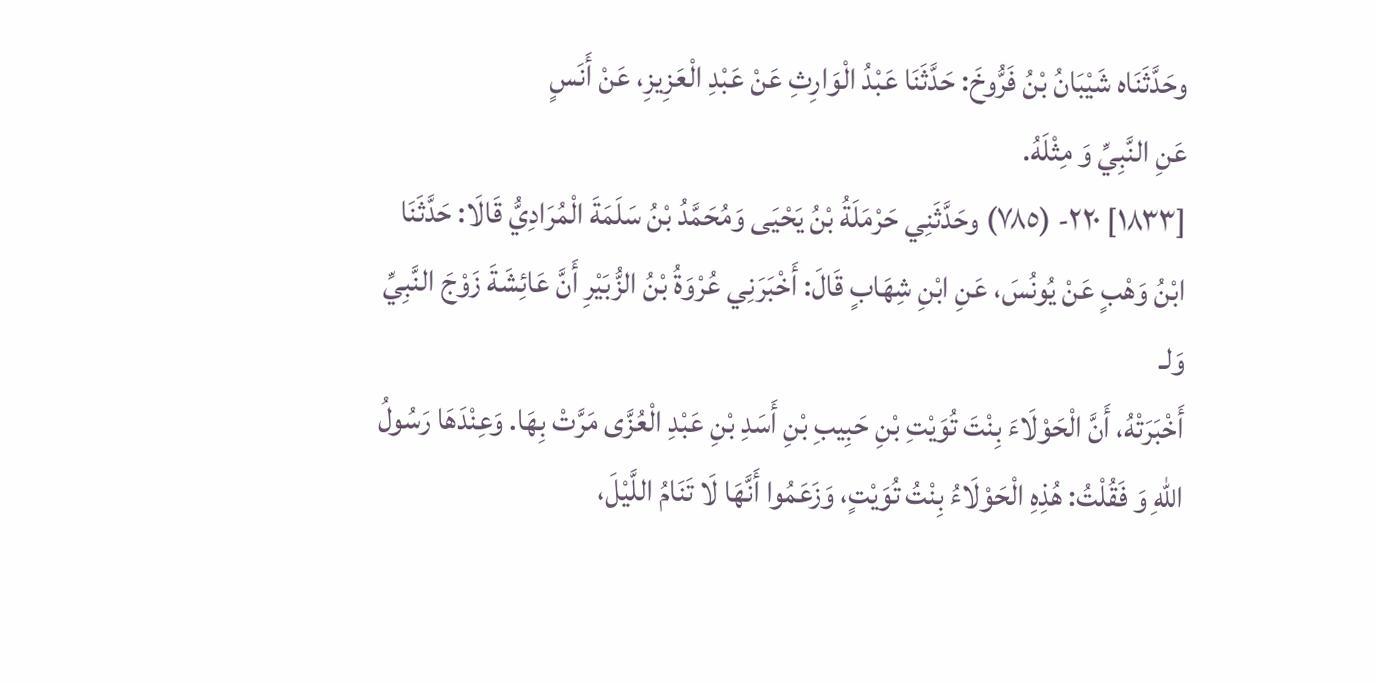وحَدَّثَنَاه شَيْبَانُ بْنُ فَرُّوخَ: حَدَّثَنَا عَبْدُ الْوَارِثِ عَنْ عَبْدِ الْعَزِيزِ، عَنْ أَنَسٍ
عَنِ النَّبِيِّ وَ مِثْلَهُ.
[١٨٣٣] ٢٢٠- (٧٨٥) وحَدَّثَنِي حَرْمَلَةُ بْنُ يَحْيَى وَمُحَمَّدُ بْنُ سَلَمَةَ الْمُرَادِيُّ قَالَا: حَدَّثَنَا
ابْنُ وَهْبٍ عَنْ يُونُسَ، عَنِ ابْنِ شِهَابٍ قَالَ: أَخْبَرَنِي عُرْوَةُ بْنُ الزُّبَيْرِ أَنَّ عَائِشَةَ زَوْجَ النَّبِيِّ وَلـ
أَخْبَرَتْهُ، أَنَّ الْحَوْلَاءَ بِنْتَ تُوَيْتِ بْنِ حَبِيبِ بْنِ أَسَدِ بْنِ عَبْدِ الْعُزَّى مَرَّتْ بِهَا. وَعِنْدَهَا رَسُولُ
اللهِ وَ فَقُلْتُ: هُذِهِ الْحَوْلَاءُ بِنْتُ تُوَيْتٍ، وَزَعَمُوا أَنَّهَا لَا تَنَامُ اللَّيْلَ،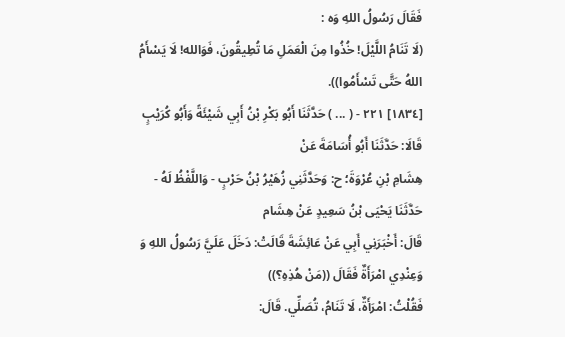فَقَالَ رَسُولُ اللهِ وَه :
(لَا تَنَامُ اللَّيْلَ! خُذُوا مِنَ الْعَمَلِ مَا تُطِيقُونَ، فَوَالله! لَا يَسْأَمُ اللهُ حَتَّى تَسْأَمُوا)).
[١٨٣٤] ٢٢١ - ( ... ) حَدَّثَنَا أَبُو بَكْرِ بْنُ أَبِي شَيْئَةً وَأَبُو كُرَيْبٍ قَالَا: حَدَّثَنَا أَبُو أُسَامَةَ عَنْ
هِشَامِ بْنِ عُرْوَةَ؛ ح: وَحَدَّثَنِي زُهَيْرُ بْنُ حَرْبٍ - وَاللَّفْظُ لَهُ - حَدَّثَنَا يَحْيَى بْنُ سَعِيدٍ عَنْ هِشَام
قَالَ: أَخْبَرَنِي أَبِي عَنْ عَائِشَةَ قَالَتْ: دَخَلَ عَلَيَّ رَسُولُ اللهِ وَ وَعِنْدِي امْرَأَةٌ فَقَالَ ((مَنْ هُذِهِ؟))
فَقُلْتُ: امْرَأَةٌ، لَا تَنَامُ، تُصَلِّي. قَالَ: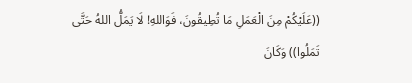((عَلَيْكُمْ مِنَ الْعَمَلِ مَا تُطِيقُونَ، فَوَاللهِ! لَا يَمَلُّ اللهُ حَتَّى
تَمَلُوا)) وَكَانَ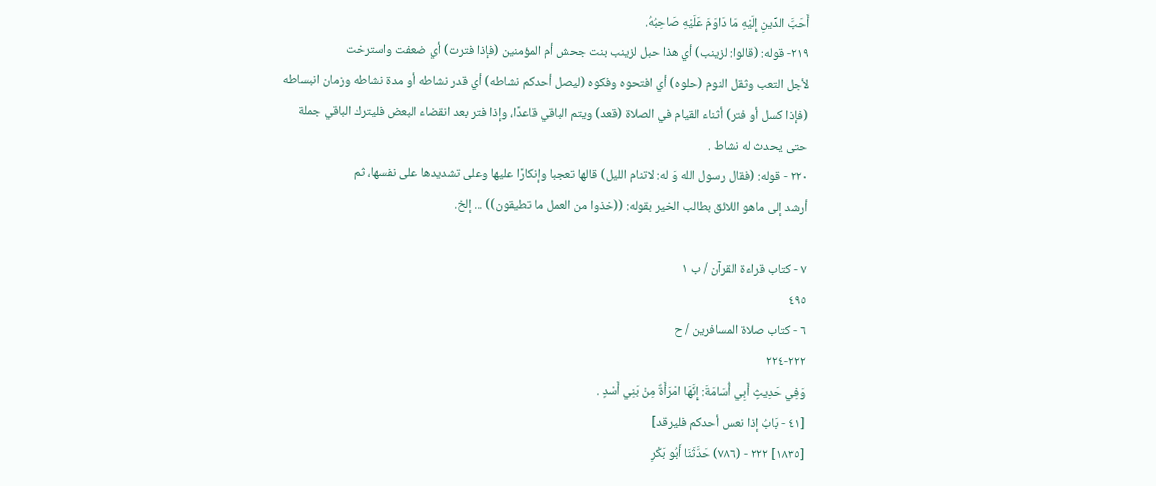أَحَبَّ الدِّينِ إِلَيْهِ مَا دَاوَمَ عَلَيْهِ صَاحِبُهُ.
٢١٩- قوله: (قالوا: لزينب) أي هذا حبل لزينب بنت جحش أم المؤمنين (فإذا فترت) أي ضعفت واسترخت
لأجل التعب وثقل النوم (حلوه) أي افتحوه وفكوه (ليصل أحدكم نشاطه) أي قدر نشاطه أو مدة نشاطه وزمان انبساطه
(فإذا كسل أو فتر) أثناء القيام في الصلاة (قعد) ويتم الباقي قاعدًا، وإذا فتر بعد انقضاء البعض فليترك الباقي جملة
حتی یحدث له نشاط .
٢٢٠ - قوله: (فقال رسول الله وَ له: لاتنام الليل) قالها تعجبا وإنكارًا عليها وعلى تشديدها على نفسها، ثم
أرشد إلى ماهو اللائق بطالب الخير بقوله: ((خذوا من العمل ما تطيقون)) ... إلخ.

٧ - كتاب قراءة القرآن / ب ١
٤٩٥
٦ - كتاب صلاة المسافرين / ح
٢٢٢-٢٢٤
وَفِي حَدِيثٍ أَبِي أُسَامَةَ: إِنَّهَا امْرَأَةٌ مِنْ بَنِي أَسْدٍ .
[٤١ - بَابُ إذا نعس أحدكم فليرقد]
[١٨٣٥] ٢٢٢ - (٧٨٦) حَدَّثَنَا أَبُو بَكْرِ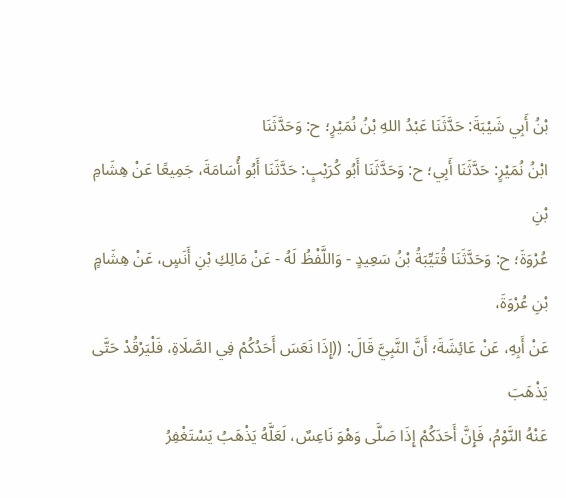بْنُ أَبِي شَيْبَةَ: حَدَّثَنَا عَبْدُ اللهِ بْنُ نُمَيْرٍ؛ ح: وَحَدَّثَنَا
ابْنُ نُمَيْرٍ: حَدَّثَنَا أَبِي؛ ح: وَحَدَّثَنَا أَبُو كُرَيْبٍ: حَدَّثَنَا أَبُو أُسَامَةَ، جَمِيعًا عَنْ هِشَامِ بْنِ
عُرْوَةَ؛ ح: وَحَدَّثَنَا قُتَيِّبَةُ بْنُ سَعِيدٍ - وَاللَّفْظُ لَهُ - عَنْ مَالِكِ بْنِ أَنَسٍ، عَنْ هِشَامٍ بْنِ عُرْوَةَ،
عَنْ أَبِهِ، عَنْ عَائِشَةَ؛ أَنَّ النَّبِيَّ قَالَ: ((إِذَا نَعَسَ أَحَدُكُمْ فِي الصَّلَاةِ، فَلْيَرْقُدْ حَتَّى يَذْهَبَ
عَنْهُ النَّوْمُ، فَإِنَّ أَحَدَكُمْ إِذَا صَلَّى وَهْوَ نَاعِسٌ، لَعَلَّهُ يَذْهَبُ يَسْتَغْفِرُ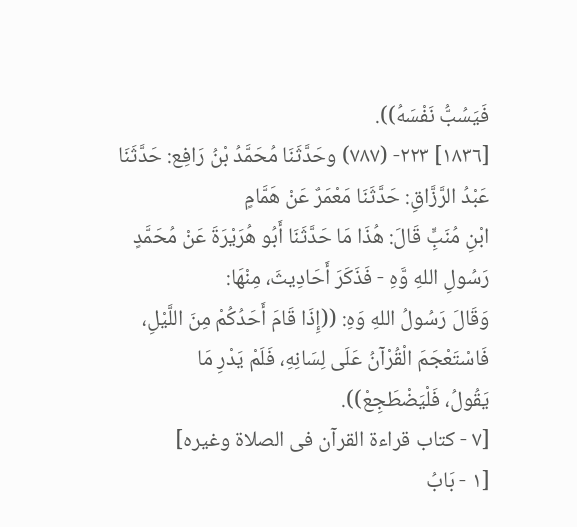فَيَسُبُّ نَفْسَهُ)).
[١٨٣٦] ٢٢٣- (٧٨٧) وحَدَّثَنَا مُحَمَّدُ بْنُ رَافِع: حَدَّثَنَا عَبْدُ الرَّزَّاقِ: حَدَّثَنَا مَعْمَرٌ عَنْ هَمَّامٍ
ابْنِ مُنَبٍِّ قَالَ: هُذَا مَا حَدَّثَنَا أَبُو هُرَيْرَةَ عَنْ مُحَمَّدٍ رَسُولِ اللهِ وَّهِ - فَذَكَرَ أَحَادِيثَ، مِنْهَا:
وَقَالَ رَسُولُ اللهِ وَهِ: ((إِذَا قَامَ أَحَدُكُمْ مِنَ اللَّيْلِ، فَاسْتَعْجَمَ الْقُرْآنُ عَلَى لِسَانِهِ، فَلَمْ يَدْرِ مَا
يَقُولُ، فَلْيَضْطَجِعْ)).
[٧ - كتاب قراءة القرآن فى الصلاة وغيره]
[١ - بَابُ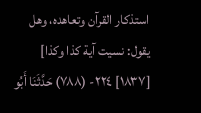استذكار القرآن وتعاهده، وهل يقول: نسيت آية كذا وكذا]
[١٨٣٧] ٢٢٤- (٧٨٨) حَدَّثَنَا أَبُو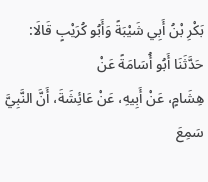بَكْرِ بْنُ أَبِي شَيْبَةً وَأَبُو كُرَيْبٍ قَالَا: حَدَّثَنَا أَبُو أُسَامَةً عَنْ
هِشَامٍ، عَنْ أَبِيهِ، عَنْ عَائِشَةَ، أَنَّ النَّبِيَّ سَمِعَ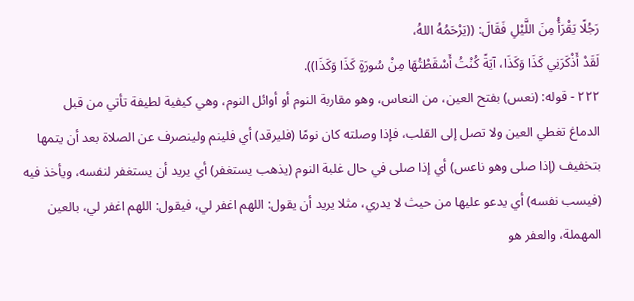رَجُلًا يَقْرَأُ مِنَ اللَّيْلِ فَقَالَ: ((يَرْحَمُهُ اللهُ،
لَقَدْ أَذْكَرَنِي كَذَا وَكَذَا، آيَةً كُنْتُ أَسْقَطْتُهَا مِنْ سُورَةٍ كَذَا وَكَذَا)).
٢٢٢ - قوله: (نعس) بفتح العين، من النعاس، وهو مقاربة النوم أو أوائل النوم، وهي كيفية لطيفة تأتي من قبل
الدماغ تغطي العين ولا تصل إلى القلب، فإذا وصلته كان نومًا (فليرقد) أي فلينم ولينصرف عن الصلاة بعد أن يتمها
بتخفيف (إذا صلى وهو ناعس) أي إذا صلى في حال غلبة النوم (يذهب يستغفر) أي يريد أن يستغفر لنفسه، ويأخذ فيه
(فيسب نفسه) أي يدعو عليها من حيث لا يدري، مثلا يريد أن يقول: اللهم اغفر لي، فيقول: اللهم اغفر لي، بالعين
المهملة، والعفر هو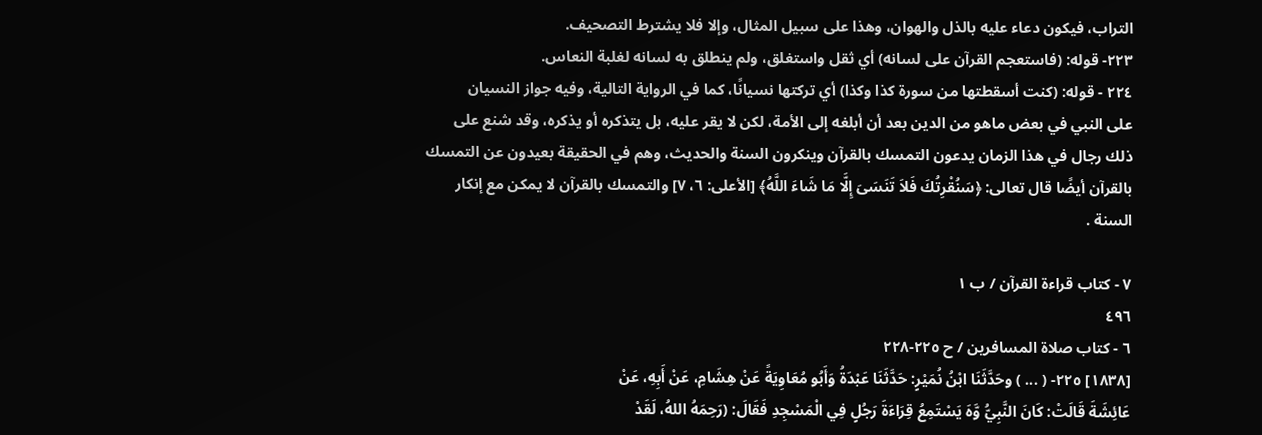التراب، فيكون دعاء عليه بالذل والهوان، وهذا على سبيل المثال، وإلا فلا يشترط التصحيف.
٢٢٣- قوله: (فاستعجم القرآن على لسانه) أي ثقل واستغلق، ولم ينطلق به لسانه لغلبة النعاس.
٢٢٤ - قوله: (كنت أسقطتها من سورة كذا وكذا) أي تركتها نسيانًا، كما في الرواية التالية، وفيه جواز النسيان
على النبي في بعض ماهو من الدين بعد أن أبلغه إلى الأمة، لكن لا يقر عليه، بل يتذكره أو يذكره، وقد شنع على
ذلك رجال في هذا الزمان يدعون التمسك بالقرآن وينكرون السنة والحديث، وهم في الحقيقة بعيدون عن التمسك
بالقرآن أيضًا قال تعالى: ﴿سَنُقْرِتُكَ فَلاَ تَنَسَىَ إِلَّا مَا شَاءَ اللَّهُ﴾ [الأعلى: ٦، ٧] والتمسك بالقرآن لا يمكن مع إنكار
السنة .

٧ - كتاب قراءة القرآن / ب ١
٤٩٦
٦ - كتاب صلاة المسافرين / ح ٢٢٥-٢٢٨
[١٨٣٨] ٢٢٥- ( ... ) وحَدَّثَنَا ابْنُ نُمَيْرٍ: حَدَّثَنَا عَبْدَةُ وَأَبُو مُعَاوِيَةً عَنْ هِشَامِ، عَنْ أَبِهِ، عَنْ
عَائِشَةَ قَالَتْ: كَانَ النَّبِيُّ وَّهَ يَسْتَمِعُ قِرَاءَةَ رَجُلٍ فِي الْمَسْجِدِ فَقَالَ: (رَحِمَهُ اللهُ، لَقَدْ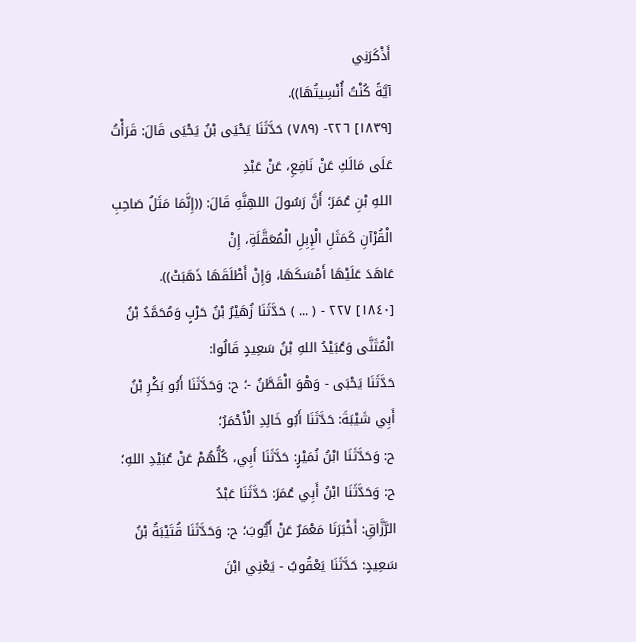أَذْكَرَنِي
آيَّةً كُنْتُ أُنْسِيتُهَا)).
[١٨٣٩] ٢٢٦- (٧٨٩) حَدَّثَنَا يَحْيَى بْنُ يَحْيَى قَالَ: قَرَأْتُ عَلَى مَالَكِ عَنْ نَافِعِ، عَنْ عَبْدِ
اللهِ بْنِ عُمَرَ؛ أَنَّ رَسُولَ اللهِنَّهِ قَالَ: ((إِنَّمَا مَثَلُ صَاحِبِ الْقُرْآنِ كَمَثَلِ الْإِبِلِ الْمُعَقَّلَةِ، إِنْ
عَاهَدَ عَلَيْهَا أَمْسَكَهَا، وَإِنْ أَطْلَقَهَا ذَهَبَتْ)).
[١٨٤٠] ٢٢٧ - ( ... ) حَدَّثَنَا زُهَيْرُ بْنُ حَرْبٍ وَمُحَمَّدُ بْنُ الْمُثَنَّى وَعُبَيْدُ اللهِ بْنُ سَعِيدٍ قَالُوا:
حَدَّثَنَا يَحْبَى - وَهْوَ الْقَطَّنُ -؛ ح: وَحَدَّثَنَا أَبُو بَكْرِ بْنُ أَبِي شَيْبَةَ: حَدَّثَنَا أَبُو خَالِدِ الْأَحْمَرُ؛
ح: وَحَدَّثَنَا ابْنُ نُمَيْرٍ: حَدَّثَنَا أَبِي، كُلُّهُمْ عَنْ عُبَيْدِ اللهِ؛ ح: وَحَدَّثَنَا ابْنُ أَبِي عُمَرَ: حَدَّثَنَا عَبْدُ
الرَّزَّاقِ: أَخْبَرَنَا مَعْمَرٌ عَنْ أَيُّوبَ؛ ح: وَحَدَّثَنَا قُتَيْبَةُ بْنُ سَعِيدٍ: حَدَّثَنَا يَعْقُوبُ - يَعْنِي ابْنَ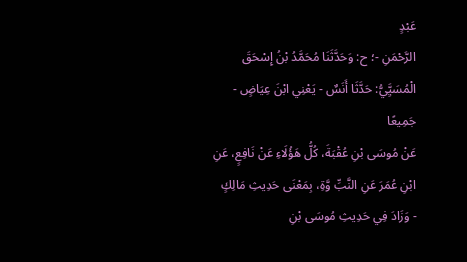عَبْدٍ
الرَّحْمَنِ -؛ ح: وَحَدَّثَنَا مُحَمَّدُ بْنُ إِسْحَقَ الْمُسَيَِّيُّ: حَدَّثَا أَنَسٌ - يَعْنِي ابْنَ عِيَاضٍ - جَمِيعًا
عَنْ مُوسَى بْنِ عُقْبَةَ، كُلُّ هَؤُلَاءِ عَنْ نَافِعٍ، عَنِ ابْنِ عُمَرَ عَنِ النَّبِّ وَّةِ، بِمَعْنَى حَدِيثِ مَالِكٍ
- وَزَادَ فِي حَدِيثِ مُوسَى بْنِ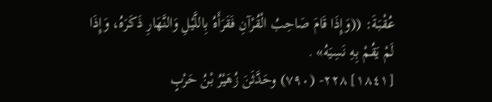عُقْبَةَ: ((وَإِذَا قَامَ صَاحِبُ الْقُرْآنِ فَقَرَأَهُ بِاللَّيْلِ وَالنَّهَارِ ذَكَرَهُ، وَإِذَا
لَمْ يَقُمْ بِهِ نَسِيَهُ» .
[١٨٤١] ٢٢٨- (٧٩٠) وحَدَّثَنَ زُهَيْرُ بْنُ حَرْبٍ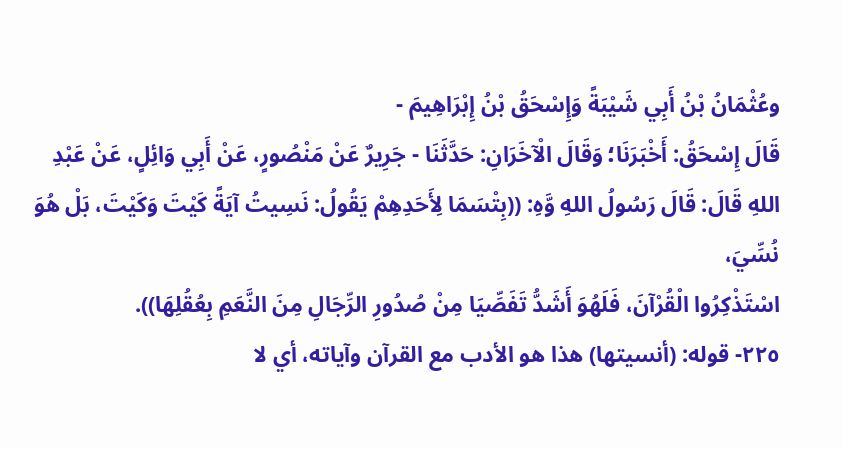وعُثْمَانُ بْنُ أَبِي شَيْبَةً وَإِسْحَقُ بْنُ إِبْرَاهِيمَ -
قَالَ إِسْحَقُ: أَخْبَرَنَا؛ وَقَالَ الْآخَرَانِ: حَدَّثَنَا - جَرِيرٌ عَنْ مَنْصُورٍ، عَنْ أَبِي وَائِلٍ، عَنْ عَبْدِ
اللهِ قَالَ: قَالَ رَسُولُ اللهِ وَّهِ: ((بِتْسَمَا لِأَحَدِهِمْ يَقُولُ: نَسِيتُ آيَةً كَيْتَ وَكَيْتَ، بَلْ هُوَ نُسِّيَ،
اسْتَذْكِرُوا الْقُرْآنَ، فَلَهُوَ أَشَدُّ تَفَصِّيَا مِنْ صُدُورِ الرِّجَالِ مِنَ النَّعَمِ بِعُقُلِهَا)).
٢٢٥- قوله: (أنسيتها) هذا هو الأدب مع القرآن وآياته، أي لا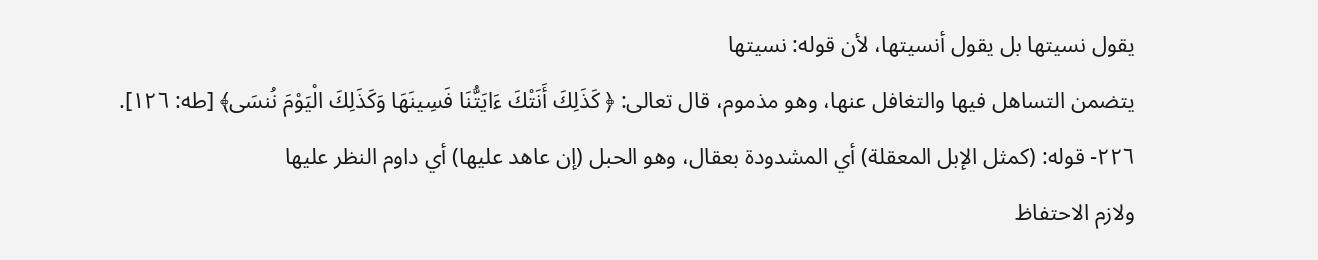يقول نسيتها بل يقول أنسيتها، لأن قوله: نسيتها
يتضمن التساهل فيها والتغافل عنها، وهو مذموم، قال تعالى: ﴿ كَذَلِكَ أَنَتْكَ ءَايَتُّنَا فَسِينَهَا وَكَذَلِكَ الْيَوْمَ نُنسَى﴾ [طه: ١٢٦].
٢٢٦- قوله: (كمثل الإبل المعقلة) أي المشدودة بعقال، وهو الحبل (إن عاهد عليها) أي داوم النظر عليها
ولازم الاحتفاظ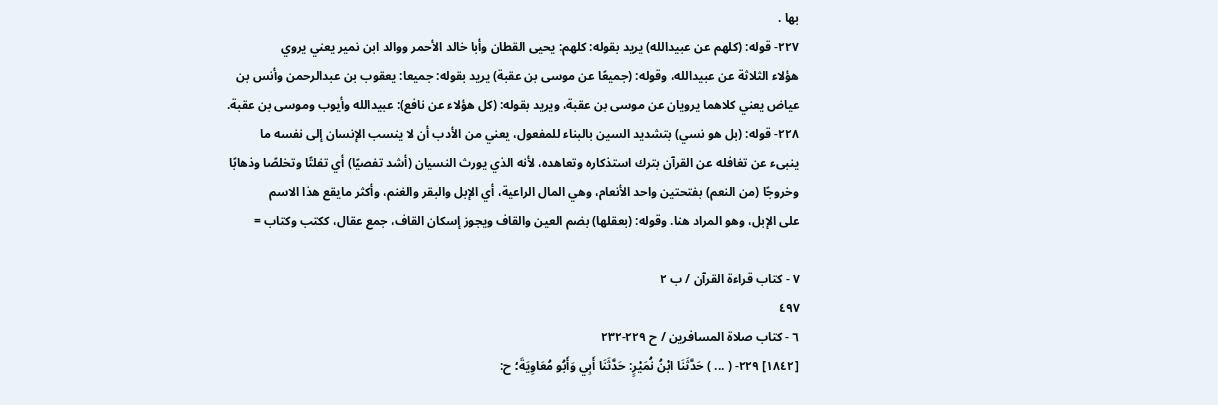بها .
٢٢٧- قوله: (كلهم عن عبيدالله) يريد بقوله: كلهم: يحيى القطان وأبا خالد الأحمر ووالد ابن نمير يعني يروي
هؤلاء الثلاثة عن عبيدالله، وقوله: (جميعًا عن موسى بن عقبة) يريد بقوله: جميعا: يعقوب بن عبدالرحمن وأنس بن
عياض يعني كلاهما يرويان عن موسى بن عقبة، ويريد بقوله: (كل هؤلاء عن نافع): عبيدالله وأيوب وموسى بن عقبة.
٢٢٨- قوله: (بل هو نسي) بتشديد السين بالبناء للمفعول، يعني من الأدب أن لا ينسب الإنسان إلى نفسه ما
ينبىء عن تغافله عن القرآن بترك استذكاره وتعاهده، لأنه الذي يورث النسيان (أشد تفصيًا) أي تفلتًا وتخلصًا وذهابًا
وخروجًا (من النعم) بفتحتين واحد الأنعام، وهي المال الراعية، أي الإبل والبقر والغنم، وأكثر مايقع هذا الاسم
على الإبل، وهو المراد هنا. وقوله: (بعقلها) بضم العين والقاف ويجوز إسكان القاف، جمع عقال، ككتب وكتاب =

٧ - كتاب قراءة القرآن / ب ٢
٤٩٧
٦ - كتاب صلاة المسافرين / ح ٢٢٩-٢٣٢
[١٨٤٢] ٢٢٩- ( ... ) حَدَّثَنَا ابْنُ نُمَيْرٍ: حَدَّثَنَا أَبِي وَأَبُو مُعَاوِيَةَ؛ ح: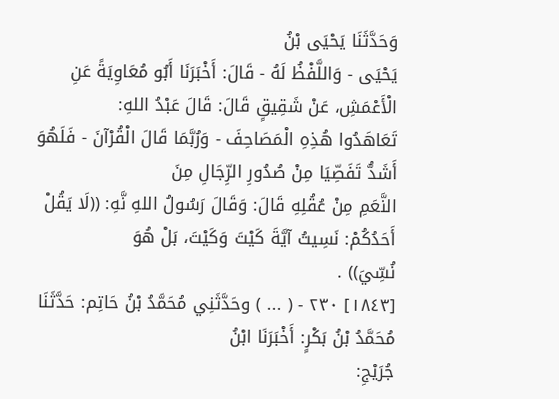وَحَدَّثَنَا يَحْيَى بْنُ
يَحْيَى - وَاللَّفْظُ لَهُ - قَالَ: أَخْبَرَنَا أَبُو مُعَاوِيَةً عَنِ الْأَعْمَشِ، عَنْ شَقِيقٍ قَالَ: قَالَ عَبْدُ اللهِ:
تَعَاهَدُوا هُذِهِ الْمَصَاحِفَ - وَرُبَّمَا قَالَ الْقُرْآنَ - فَلَهُوَ أَشَدُّ تَفَصِّيَا مِنْ صُدُورِ الرِّجَالِ مِنَ
النَّعَمِ مِنْ عُقُلِهِ قَالَ: وَقَالَ رَسُولُ اللهِ نَّهِ: ((لَا يَقُلْ أَحَدُكُمْ: نَسِيتُ آيَّةَ كَيْتَ وَكَيْتَ، بَلْ هُوَ
نُسِّيَ)) .
[١٨٤٣] ٢٣٠ - ( ... ) وحَدَّثَنِي مُحَمَّدُ بْنُ حَاتِم: حَدَّثَنَا مُحَمَّدُ بْنُ بَكْرٍ: أَخْبَرَنَا ابْنُ
جُرَيْجِ: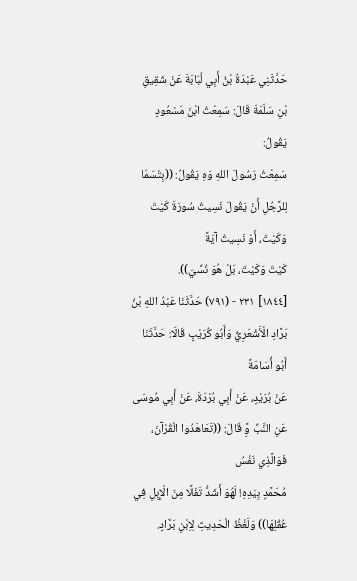حَدَّثَنِي عَبْدَةُ بْنُ أَبِي لُبَابَةَ عَنْ شَقِيقِ بْنِ سَلَمَةَ قَالَ: سَمِعْتُ ابْنَ مَسْعُودٍ يَقُولُ:
سَمِعْتُ رَسُولَ اللهِ وَهِ يَقُولُ: ((بِتْسَمَا لِلرَّجُلِ أَنْ يَقُولَ نَسِيتُ سُورَةَ كَيْتَ وَكَيْتَ، أَوْ نَسِيتُ آيَةً
كَيْتَ وَكَيْتَ، بَلْ هُوَ نُسِّيَ)).
[١٨٤٤] ٢٣١ - (٧٩١) حَدَّثَنَا عَبْدُ اللهِ بْنُ بَرَّادِ الْأَشْعَرِيُّ وَأَبُو كُرَيْبٍ قَالَا: حَدَّثَنَا أَبُو أُسَامَةً
عَنْ بُرَيْدٍ، عَنْ أَبِي بُرْدَةَ، عَنْ أَبِي مُوسَى عَنِ النَّبِّ وَِّ قَالَ: ((تَعَاهَدُوا الْقُرْآنَ، فَوَالَّذِي نَفْسُ
مُحَمَّدٍ بِيَدِهِ! لَهُوَ أَشَدُّ تَفَلَّا مِنَ الْإِبِلِ فِي عُقُلِهَا)) وَلَغْظُ الْحَدِيثِ لِاِبْنِ بَرَّادٍ.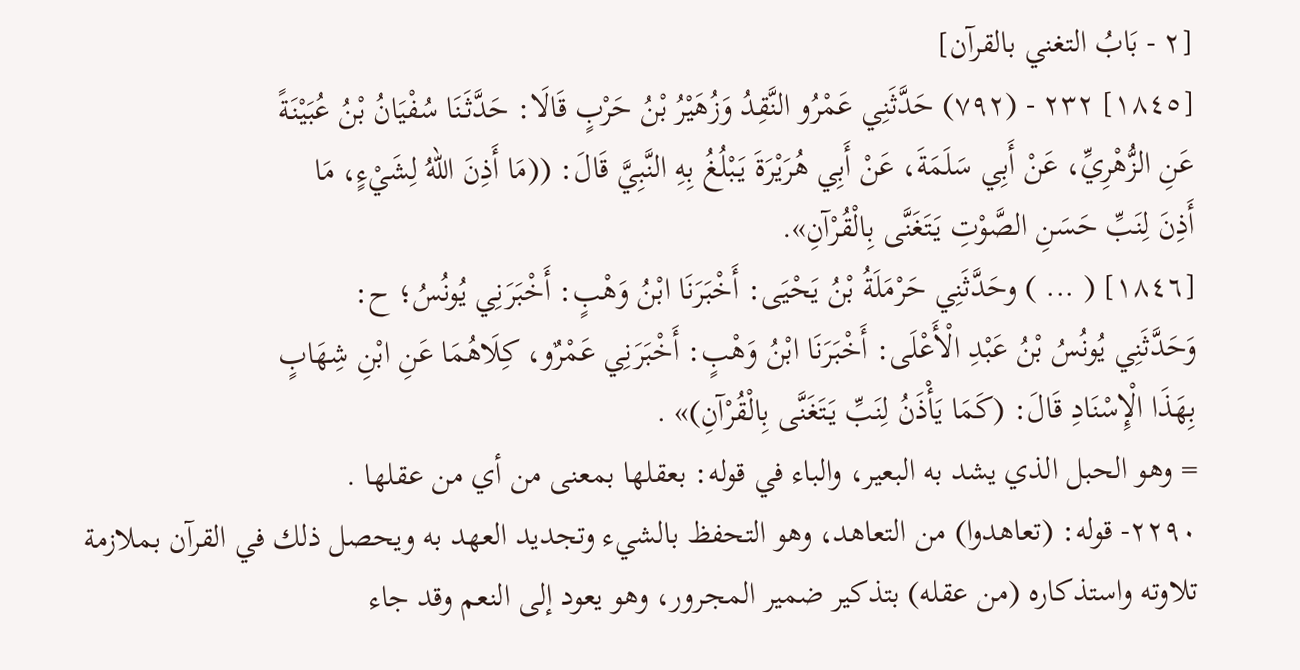[٢ - بَابُ التغني بالقرآن]
[١٨٤٥] ٢٣٢ - (٧٩٢) حَدَّثَنِي عَمْرُو النَّقِدُ وَزُهَيْرُ بْنُ حَرْبٍ قَالَا: حَدَّثَنَا سُفْيَانُ بْنُ عُبَيْنَةً
عَنِ الزُّهْرِيِّ، عَنْ أَبِي سَلَمَةَ، عَنْ أَبِي هُرَيْرَةَ يَبْلُغُ بِهِ النَّبِيَّ قَالَ: ((مَا أَذِنَ اللهُ لِشَيْءٍ، مَا
أَذِنَ لِنَبِّ حَسَنِ الصَّوْتِ يَتَغَنَّى بِالْقُرْآنِ».
[١٨٤٦] ( ... ) وحَدَّثَنِي حَرْمَلَةُ بْنُ يَحْيَى: أَخْبَرَنَا ابْنُ وَهْبٍ: أَخْبَرَنِي يُونُسُ؛ ح:
وَحَدَّثَنِي يُونُسُ بْنُ عَبْدِ الْأَعْلَى: أَخْبَرَنَا ابْنُ وَهْبٍ: أَخْبَرَنِي عَمْرٌو، كِلَاهُمَا عَنِ ابْنِ شِهَابٍ
بِهَذَا الْإِسْنَادِ قَالَ: (كَمَا يَأْذَنُ لِنَبِّ يَتَغَنَّى بِالْقُرْآنِ)» .
= وهو الحبل الذي يشد به البعير، والباء في قوله: بعقلها بمعنى من أي من عقلها .
٢٢٩٠- قوله: (تعاهدوا) من التعاهد، وهو التحفظ بالشيء وتجديد العهد به ويحصل ذلك في القرآن بملازمة
تلاوته واستذكاره (من عقله) بتذكير ضمير المجرور، وهو يعود إلى النعم وقد جاء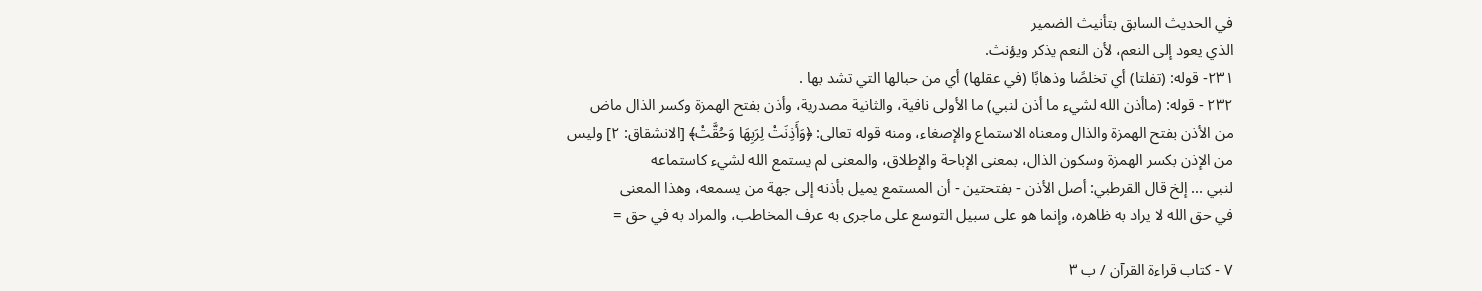في الحديث السابق بتأنيث الضمير
الذي يعود إلى النعم، لأن النعم يذكر ويؤنث.
٢٣١- قوله: (تفلتا) أي تخلصًا وذهابًا (في عقلها) أي من حبالها التي تشد بها .
٢٣٢ - قوله: (ماأذن الله لشيء ما أذن لنبي) ما الأولى نافية، والثانية مصدرية، وأذن بفتح الهمزة وكسر الذال ماض
من الأذن بفتح الهمزة والذال ومعناه الاستماع والإصغاء، ومنه قوله تعالى: ﴿وَأَذِنَتْ لِرَبِهَا وَحُقَّتْ﴾ [الانشقاق: ٢] وليس
من الإذن بكسر الهمزة وسكون الذال، بمعنى الإباحة والإطلاق، والمعنى لم يستمع الله لشيء كاستماعه
لنبي ... إلخ قال القرطبي: أصل الأذن - بفتحتين - أن المستمع يميل بأذنه إلى جهة من يسمعه، وهذا المعنى
في حق الله لا يراد به ظاهره، وإنما هو على سبيل التوسع على ماجرى به عرف المخاطب، والمراد به في حق =

٧ - كتاب قراءة القرآن / ب ٣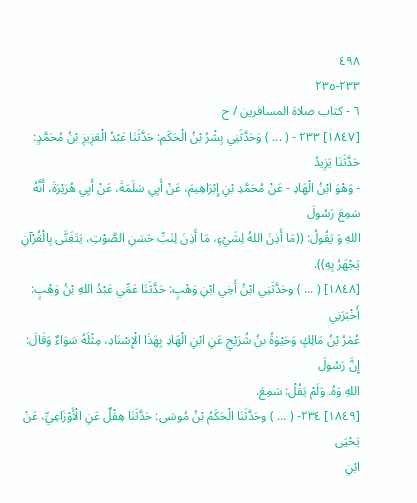٤٩٨
٢٣٣-٢٣٥
٦ - كتاب صلاة المسافرين / ح
[١٨٤٧] ٢٣٣ - ( ... ) وَحَدَّثَنِي بِشْرُ بْنُ الْحَكَم: حَدَّثَنَا عَبْدُ الْعَزِيزِ بْنُ مُحَمَّدٍ: حَدَّثَنَا يَزِيدُ
- وَهْوَ ابْنُ الْهَادِ - عَنْ مُحَمَّدِ بْنِ إِبْرَاهِيمَ، عَنْ أَبِي سَلَمَةَ، عَنْ أَبِي هُرَيْرَةَ، أَنَّهُ سَمِعَ رَسُولَ
اللهِ وَ يَقُولُ: ((مَا أَذِنَ اللهُ لِشَيْءٍ، مَا أَذِنَ لِنَبِّ حَسَنِ الصَّوْتِ، يَتَغَنَّى بِالْقُرْآنِ يَجْهَرُ بِهِ)).
[١٨٤٨] ( ... ) وحَدَّثَنِي ابْنُ أَخِي ابْنِ وَهْبٍ: حَدَّثَنَا عَمِّي عَبْدُ اللهِ بْنُ وَهْبٍ: أَخْبَرَنِي
عُمَرُ بْنُ مَالِكٍ وَحَيْوَةُ بنُ شُرَيْحِ عَنِ ابْنِ الْهَادِ بِهَذَا الْإِسْنَادِ، مِثْلَهُ سَوَاءٌ وَقَالَ: إِنَّ رَسُولَ
اللهِ وَهُ. وَلَمْ يَقُلْ: سَمِعَ.
[١٨٤٩] ٢٣٤- ( ... ) وحَدَّثَنَا الْحَكَمُ بْنُ مُوسَى: حَدَّثَنَا هِقْلٌ عَنِ الْأَوْزَاعِيِّ، عَنْ يَحْيَى
ابْنِ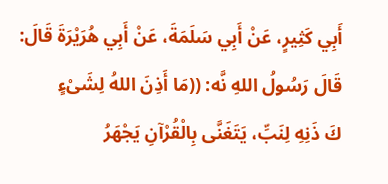أَبِي كَثِيرٍ، عَنْ أَبِي سَلَمَةَ، عَنْ أَبِي هُرَيْرَةَ قَالَ: قَالَ رَسُولُ اللهِ نَّه: ((مَا أَذِنَ اللهُ لِشَىْءٍ
كَ ذَنِهِ لِنَبِّ، يَتَغَنَّى بِالْقُرْآنِ يَجْهَرُ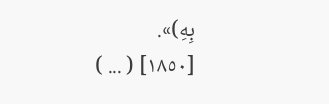بِهِ)».
[١٨٥٠] ( ... )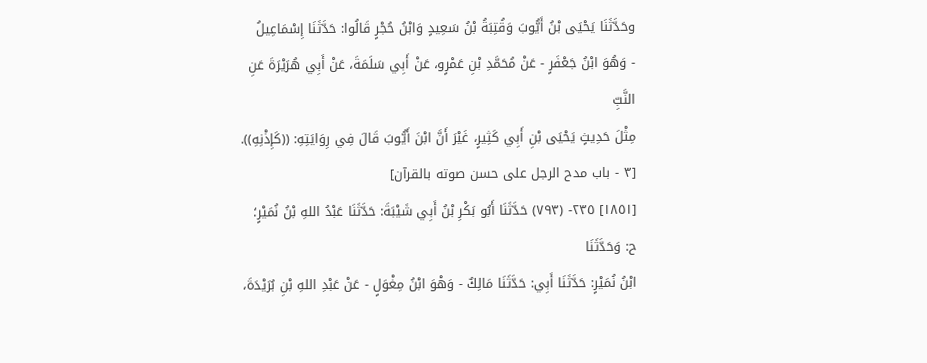وحَدَّثَنَا يَحْيَى بْنُ أَيُّوبَ وَقُتِبَةُ بْنُ سَعِيدٍ وَابْنُ حُجْرٍ قَالُوا: حَدَّثَنَا إِسْمَاعِيلُ
- وَهُوَ ابْنُ جَعْفَرٍ - عَنْ مُحَمَّدِ بْنِ عَمْرٍو، عَنْ أَبِي سَلَمَةَ، عَنْ أَبِي هُرَيْرَةَ عَنِ النَّبِّ
مِثْلَ حَدِيثٍ يَحْيَى بْنِ أَبِي كَثِيرٍ، غَيْرَ أَنَّ ابْنَ أَيُّوبَ قَالَ فِي رِوَايَتِهِ: ((كَإِذْنِهِ)).
[٣ - باب مدح الرجل على حسن صوته بالقرآن]
[١٨٥١] ٢٣٥- (٧٩٣) حَدَّثَنَا أَبُو بَكْرِ بْنُ أَبِي شَيْبَةَ: حَدَّثَنَا عَبْدُ اللهِ بْنُ نُمَيْرٍ؛ ح: وَحَدَّثَنَا
ابْنُ نُمَيْرٍ: حَدَّثَنَا أَبِي: حَدَّثَنَا مَالِكٌ - وَهْوَ ابْنُ مِغْوَلٍ - عَنْ عَبْدِ اللهِ بْنِ بُرَيْدَةَ،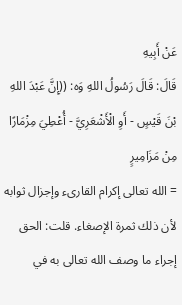عَنْ أَبِيهِ
قَالَ: قَالَ رَسُولُ اللهِ وَه: ((إِنَّ عَبْدَ اللهِ بْنَ قَيْسٍ - أَوِ الْأَشْعَرِيَّ - أُعْطِيَ مِزْمَارًا مِنْ مَزَامِيرٍ
= الله تعالى إكرام القارىء وإجزال ثوابه لأن ذلك ثمرة الإصغاء. قلت: الحق إجراء ما وصف الله تعالى به في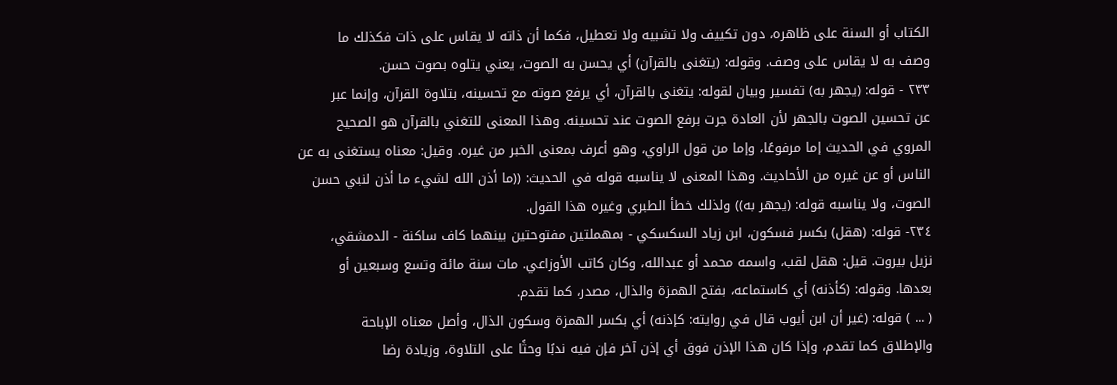الكتاب أو السنة على ظاهره، دون تكييف ولا تشبيه ولا تعطيل، فكما أن ذاته لا يقاس على ذات فكذلك ما
وصف به لا يقاس على وصف. وقوله: (يتغنى بالقرآن) أي يحسن به الصوت، يعني يتلوه بصوت حسن.
٢٣٣ - قوله: (يجهر به) تفسير وبيان لقوله: يتغنى بالقرآن، أي يرفع صوته مع تحسينه، بتلاوة القرآن، وإنما عبر
عن تحسين الصوت بالجهر لأن العادة جرت برفع الصوت عند تحسينه. وهذا المعنى للتغني بالقرآن هو الصحيح
المروي في الحديث إما مرفوعًا، وإما من قول الراوي، وهو أعرف بمعنى الخبر من غيره. وقيل: معناه يستغنى به عن
الناس أو عن غيره من الأحاديث. وهذا المعنى لا يناسبه قوله في الحديث: ((ما أذن الله لشيء ما أذن لنبي حسن
الصوت، ولا يناسبه قوله: (يجهر به)) ولذلك خطأ الطبري وغيره هذا القول.
٢٣٤- قوله: (هقل) بكسر فسكون، ابن زياد السكسكي - بمهملتين مفتوحتين بينهما كاف ساكنة - الدمشقي،
نزيل بيروت. قيل: هقل لقب، واسمه محمد أو عبدالله، وكان كاتب الأوزاعي. مات سنة مائة وتسع وسبعين أو
بعدها. وقوله: (كأذنه) أي كاستماعه، بفتح الهمزة والذال، مصدر، كما تقدم.
( ... ) قوله: (غير أن ابن أيوب قال في روايته: كإذنه) أي بكسر الهمزة وسكون الذال، وأصل معناه الإباحة
والإطلاق كما تقدم، وإذا كان هذا الإذن فوق أي إذن آخر فإن فيه ندبًا وحثًا على التلاوة، وزيادة رضا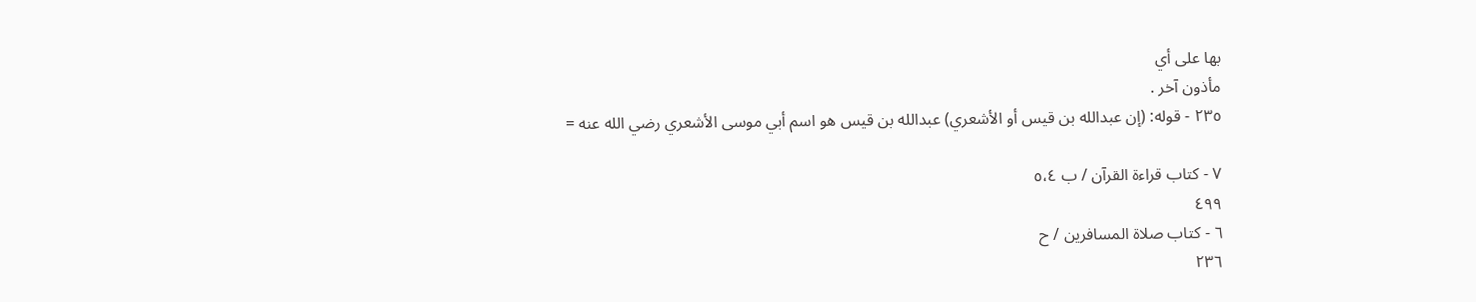بها على أي
مأذون آخر .
٢٣٥ - قوله: (إن عبدالله بن قيس أو الأشعري) عبدالله بن قيس هو اسم أبي موسى الأشعري رضي الله عنه =

٧ - كتاب قراءة القرآن / ب ٥،٤
٤٩٩
٦ - كتاب صلاة المسافرين / ح
٢٣٦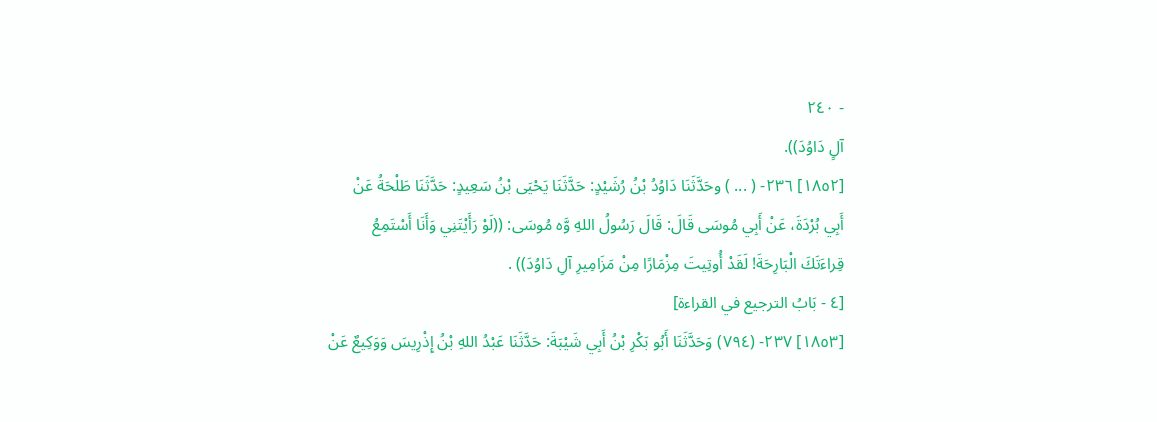- ٢٤٠
آلٍ دَاوُدَ)).
[١٨٥٢] ٢٣٦- ( ... ) وحَدَّثَنَا دَاوُدُ بْنُ رُشَيْدٍ: حَدَّثَنَا يَحْيَى بْنُ سَعِيدٍ: حَدَّثَنَا طَلْحَةُ عَنْ
أَبِي بُرْدَةَ، عَنْ أَبِي مُوسَى قَالَ: قَالَ رَسُولُ اللهِ وَّه مُوسَى: ((لَوْ رَأَيْتَنِي وَأَنَا أَسْتَمِعُ
قِراءَتَكَ الْبَارِحَةَ! لَقَدْ أُوتِيتَ مِزْمَارًا مِنْ مَزَامِيرِ آلِ دَاوُدَ)) .
[٤ - بَابُ الترجيع في القراءة]
[١٨٥٣] ٢٣٧- (٧٩٤) وَحَدَّثَنَا أَبُو بَكْرِ بْنُ أَبِي شَيْبَةَ: حَدَّثَنَا عَبْدُ اللهِ بْنُ إِذْرِيسَ وَوَكِيعٌ عَنْ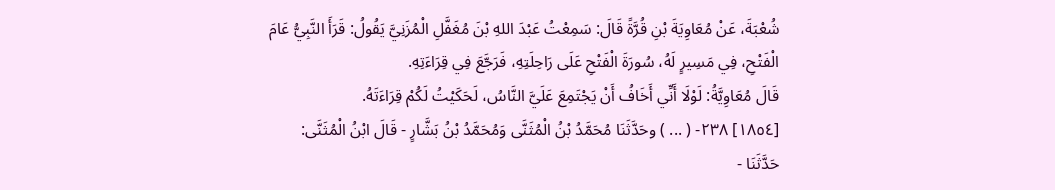شُعْبَةَ، عَنْ مُعَاوِيَةَ بْنِ قُرَّةً قَالَ: سَمِعْتُ عَبْدَ اللهِ بْنَ مُغَفَّلِ الْمُزَنِيَّ يَقُولُ: قَرَأَ النَّبِيُّ عَامَ
الْفَتْحِ، فِي مَسِيرٍ لَهُ، سُورَةَ الْفَتْحِ عَلَى رَاحِلَتِهِ، فَرَجَّعَ فِي قِرَاءَتِهِ.
قَالَ مُعَاوِيَّةُ: لَوْلَا أَنِّي أَخَافُ أَنْ يَجْتَمِعَ عَلَيَّ النَّاسُ، لَحَكَيْتُ لَكُمْ قِرَاءَتَهُ.
[١٨٥٤] ٢٣٨- ( ... ) وحَدَّثَنَا مُحَمَّدُ بْنُ الْمُثَنَّى وَمُحَمَّدُ بْنُ بَشَّارٍ - قَالَ ابْنُ الْمُثَنَّى:
حَدَّثَنَا -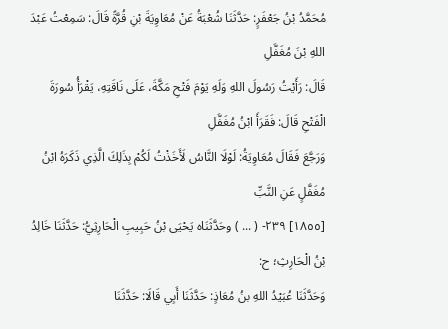مُحَمَّدُ بْنُ جَعْفَرٍ: حَدَّثَنَا شُعْبَةُ عَنْ مُعَاوِيَةَ بْنِ قُرَّةً قَالَ: سَمِعْتُ عَبْدَ اللهِ بْنَ مُغَفَّلِ
قَالَ: رَأَيْتُ رَسُولَ اللهِ وَلَهِ يَوْمَ فَتْحِ مَكَّةَ، عَلَى نَاقَتِهِ، يَقْرَأُ سُورَةَ الْفَتْحِ قَالَ: فَقَرَأَ ابْنُ مُغَفَّلِ
وَرَجَّعَ فَقَالَ مُعَاوِيَةُ: لَوْلَا النَّاسُ لَأَخَذْتُ لَكُمْ بِذَلِكَ الَّذِي ذَكَرَهُ ابْنُ مُغَفَّلٍ عَنِ النَّبِّ
[١٨٥٥] ٢٣٩- ( ... ) وحَدَّثَنَاه يَحْيَى بْنُ حَبِيبِ الْحَارِثِيُّ: حَدَّثَنَا خَالِدُ بْنُ الْحَارِثِ؛ ح:
وَحَدَّثَنَا عُبَيْدُ اللهِ بنُ مُعَاذٍ: حَدَّثَنَا أَبِي قَالَا: حَدَّثَنَا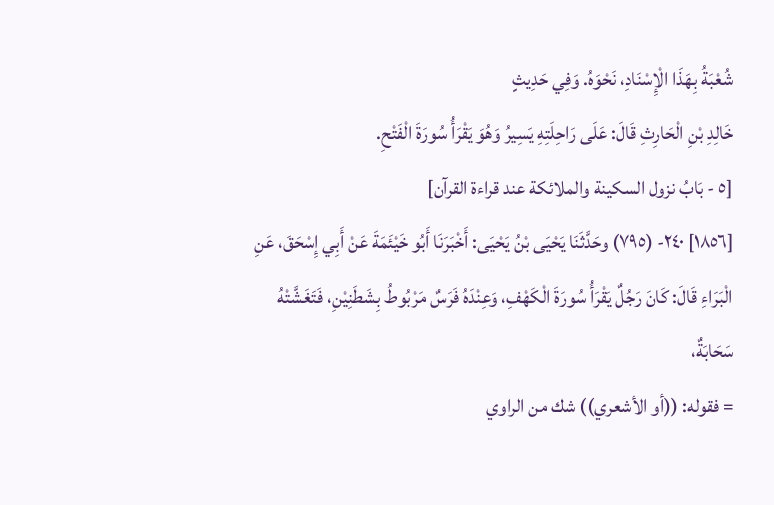شُعْبَةُ بِهَذَا الْإِسْنَادِ، نَحْوَهُ. وَفِي حَدِيثٍ
خَالِدِ بْنِ الْحَارِثِ قَالَ: عَلَى رَاحِلَتِهِ يَسِيرُ وَهُوَ يَقْرَأُ سُورَةَ الْفَتْحِ.
[٥ - بَابُ نزول السكينة والملائكة عند قراءة القرآن]
[١٨٥٦] ٢٤٠- (٧٩٥) وحَدَّثَنَا يَحْيَى بْنُ يَحْيَى: أَخْبَرَنَا أَبُو خَيْئَمَةَ عَنْ أَبِي إِسْحَقَ، عَنِ
الْبَرَاءِ قَالَ: كَانَ رَجُلٌ يَقْرَأُ سُورَةَ الْكَهْفِ، وَعِنْدَهُ فَرَسٌ مَرْبُوطُ بِشَطَنِيْنِ، فَتَغَشَّتْهُ سَحَابَةٌ،
= فقوله: ((أو الأشعري)) شك من الراوي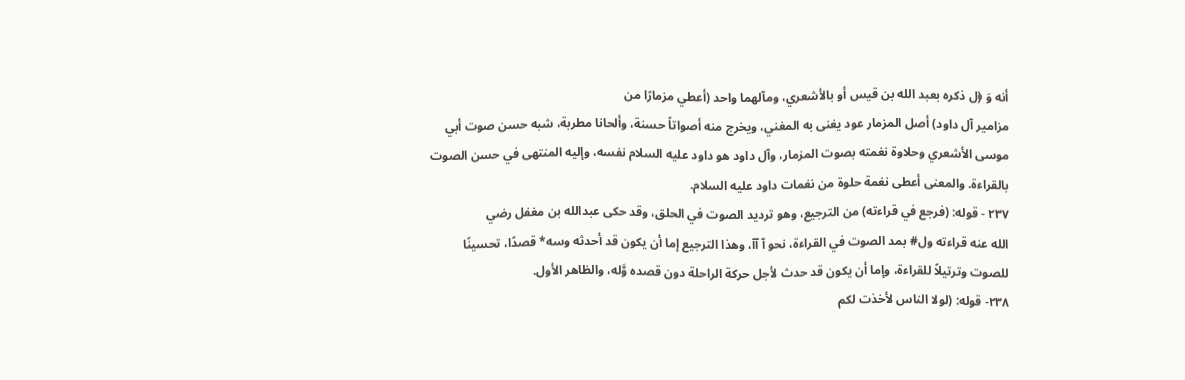أنه وَ ﴿ل ذكره بعبد الله بن قيس أو بالأشعري، ومآلهما واحد (أعطي مزمارًا من
مزامير آل داود) أصل المزمار عود يغنى به المغني، ويخرج منه أصواتاً حسنة، وألحانا مطربة، شبه حسن صوت أبي
موسى الأشعري وحلاوة نغمته بصوت المزمار، وآل داود هو داود عليه السلام نفسه، وإليه المنتهى في حسن الصوت
بالقراءة. والمعنى أعطى نغمة حلوة من نغمات داود عليه السلام.
٢٣٧ - قوله: (فرجع في قراءته) من الترجيع، وهو ترديد الصوت في الحلق، وقد حكى عبدالله بن مغفل رضي
الله عنه قراءته ول# بمد الصوت في القراءة، نحو آ آآ، وهذا الترجيع إما أن يكون قد أحدثه وسه* قصدًا، تحسينًا
للصوت وترتيلاً للقراءة، وإما أن يكون قد حدث لأجل حركة الراحلة دون قصده وَّله، والظاهر الأول.
٢٣٨- قوله: (لولا الناس لأخذت لكم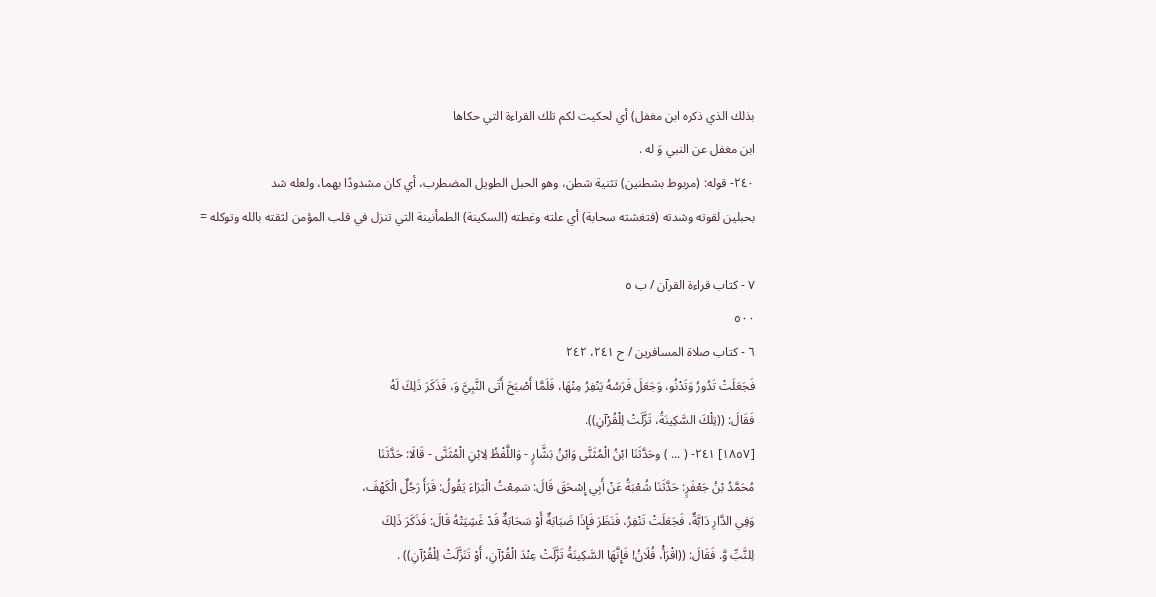بذلك الذي ذكره ابن مغفل) أي لحكيت لكم تلك القراءة التي حكاها
ابن مغفل عن النبي وَ له .
٢٤٠- قوله: (مربوط بشطنين) تثنية شطن، وهو الحبل الطويل المضطرب، أي كان مشدودًا بهما، ولعله شد
بحبلين لقوته وشدته (فتغشته سحابة) أي علته وغطته (السكينة) الطمأنينة التي تنزل في قلب المؤمن لثقته بالله وتوكله =

٧ - كتاب قراءة القرآن / ب ٥
٥٠٠
٦ - كتاب صلاة المسافرين / ح ٢٤١، ٢٤٢
فَجَعَلَتْ تَدُورُ وَتَدْنُو، وَجَعَلَ فَرَسُهُ يَنْفِرُ مِنْهَا، فَلَمَّا أَصْبَحَ أَتَى النَّبِيَّ وَ، فَذَكَرَ ذَلِكَ لَهُ
فَقَالَ: ((تِلْكَ السَّكِينَةُ، تَزَّلَتْ لِلْقُرْآنِ)).
[١٨٥٧] ٢٤١- ( ... ) وحَدَّثَنَا ابْنُ الْمُثَنَّى وَابْنُ بَشَّارٍ - وَاللَّفْظُ لِابْنِ الْمُثَنَّى - قَالَا: حَدَّثَنَا
مُحَمَّدُ بْنُ جَعْفَرٍ: حَدَّثَنَا شُعْبَةُ عَنْ أَبِي إِسْحَقَ قَالَ: سَمِعْتُ الْبَرَاءَ يَقُولُ: قَرَأَ رَجُلٌ الْكَهْفَ،
وَفِي الدَّارِ دَابَّةٌ، فَجَعَلَتْ تَنْفِرُ، فَنَظَرَ فَإِذَا ضَبَابَةٌ أَوْ سَحَابَةٌ قَدْ غَشِيَتْهُ قَالَ: فَذَكَرَ ذَلِكَ
لِلنَّبِّ وَّ. فَقَالَ: ((اقْرَأْ، فُلَانُ! فَإِنَّهَا السَّكِينَةُ تَزَّلَتْ عِنْدَ الْقُرْآنِ، أَوْ تَنَزَّلَتْ لِلْقُرْآنِ)) .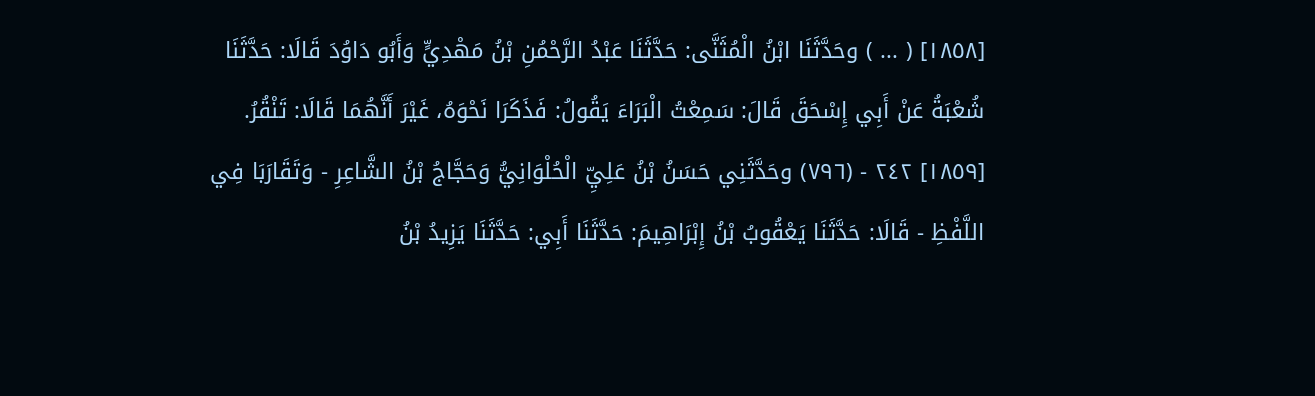[١٨٥٨] ( ... ) وحَدَّثَنَا ابْنُ الْمُثَنَّى: حَدَّثَنَا عَبْدُ الرَّحْمُنِ بْنُ مَهْدِيٍّ وَأَبُو دَاوُدَ قَالَا: حَدَّثَنَا
شُعْبَةُ عَنْ أَبِي إِسْحَقَ قَالَ: سَمِعْتُ الْبَرَاءَ يَقُولُ: فَذَكَرَا نَحْوَهُ، غَيْرَ أَنَّهُمَا قَالَا: تَنْقُرُ.
[١٨٥٩] ٢٤٢ - (٧٩٦) وحَدَّثَنِي حَسَنُ بْنُ عَلِيِّ الْحُلْوَانِيُّ وَحَجَّاجُ بْنُ الشَّاعِرِ - وَتَقَارَبَا فِي
اللَّفْظِ - قَالَا: حَدَّثَنَا يَعْقُوبُ بْنُ إِبْرَاهِيمَ: حَدَّثَنَا أَبِي: حَدَّثَنَا يَزِيدُ بْنُ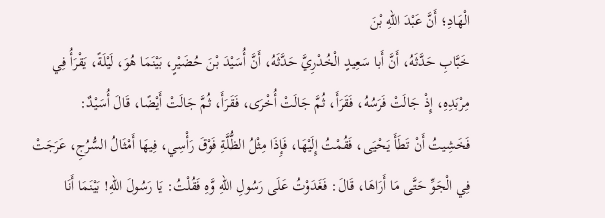الْهَادِ؛ أَنَّ عَبْدَ اللهِ بْنَ
خَبَّابِ حَدَّثَهُ، أَنَّ أَبا سَعِيدٍ الْخُدْرِيَّ حَدَّثَهُ، أَنَّ أُسَيْدَ بْنَ حُضَيْرٍ، بَيْنَمَا هُوَ، لَيْلَةً، يَقْرَأُ فِي
مِرْبَدِهِ، إِذْ جَالَتْ فَرَسُهُ، فَقَرَأَ، ثُمَّ جَالَتْ أُخْرَى، فَقَرَأَ، ثُمَّ جَالَتْ أَيْضًا، قَالَ أُسَيْدٌ:
فَخَشِيتُ أَنْ تَطَأَ يَحْيَى، فَقُمْتُ إِلَيْهَا، فَإِذَا مِثْلُ الظُّلَّةِ فَوْقَ رَأْسِي، فِيهَا أَمْثَالُ السُّرُجِ، عَرَجَتْ
فِي الْجَوِّ حَتَّى مَا أَرَاهَا، قَالَ: فَغَدَوْتُ عَلَى رَسُولِ اللهِ وَّهِ فَقُلْتُ: يَا رَسُولَ اللهِ! بَيْنَمَا أَنَا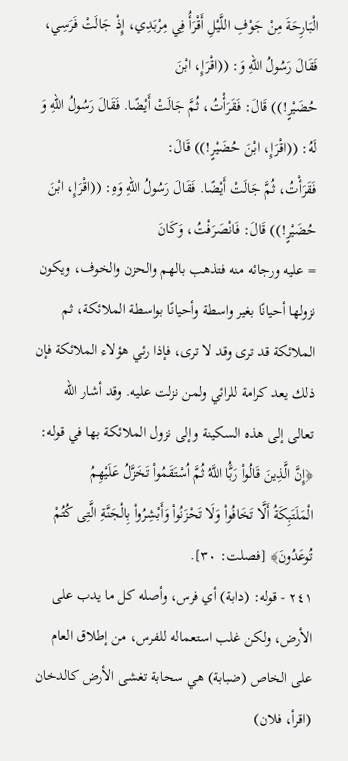الْبَارِحَةَ مِنْ جَوْفِ اللَّيْلِ أَقْرَأُ فِي مِرْبَدِي، إِذْ جَالَتْ فَرَسِي، فَقَالَ رَسُولُ اللهِ وَ: ((اقْرَإِ، ابْنَ
حُضَيْرٍ!)) قَالَ: فَقَرَأْتُ، ثُمَّ جَالَتْ أَيْضًا. فَقَالَ رَسُولُ اللهِ وَ لَهُ: ((اقْرَإِ، ابْنَ حُضَيْرٍ!)) قَالَ:
فَقَرَأْتُ، ثُمَّ جَالَتْ أَيْضًا. فَقَالَ رَسُولُ اللهِ وَهِ: ((اقْرَإِ، ابْنَ حُضَيْرٍ!)) قَالَ: فَانْصَرَفْتُ، وَكَانَ
= عليه ورجائه منه فتذهب بالهم والحزن والخوف، ويكون نزولها أحيانًا بغير واسطة وأحيانًا بواسطة الملائكة، ثم
الملائكة قد ترى وقد لا ترى، فإذا رئي هؤلاء الملائكة فإن ذلك يعد كرامة للرائي ولمن نزلت عليه. وقد أشار الله
تعالى إلى هذه السكينة وإلى نزول الملائكة بها في قوله: ﴿إِنَّ الَّذِينَ قَالُواْ رَبَُّا اللَّهُ ثُمَّ اُسْتَقَمُواْ تَخَزَّلُ عَلَيْهِمُ
الْمَلَتَبِكَةُ أَلَّا تَخَافُواْ وَلَا تَحْزَنُواْ وَأَبْشِرُواْ بِالْجَنَّةِ الَّتِى كُتُمْ تُوعَدُونَ﴾ [فصلت: ٣٠].
٢٤١ - قوله: (دابة) أي فرس، وأصله كل ما يدب على الأرض، ولكن غلب استعماله للفرس، من إطلاق العام
على الخاص (ضبابة) هي سحابة تغشى الأرض كالدخان (اقرأ، فلان)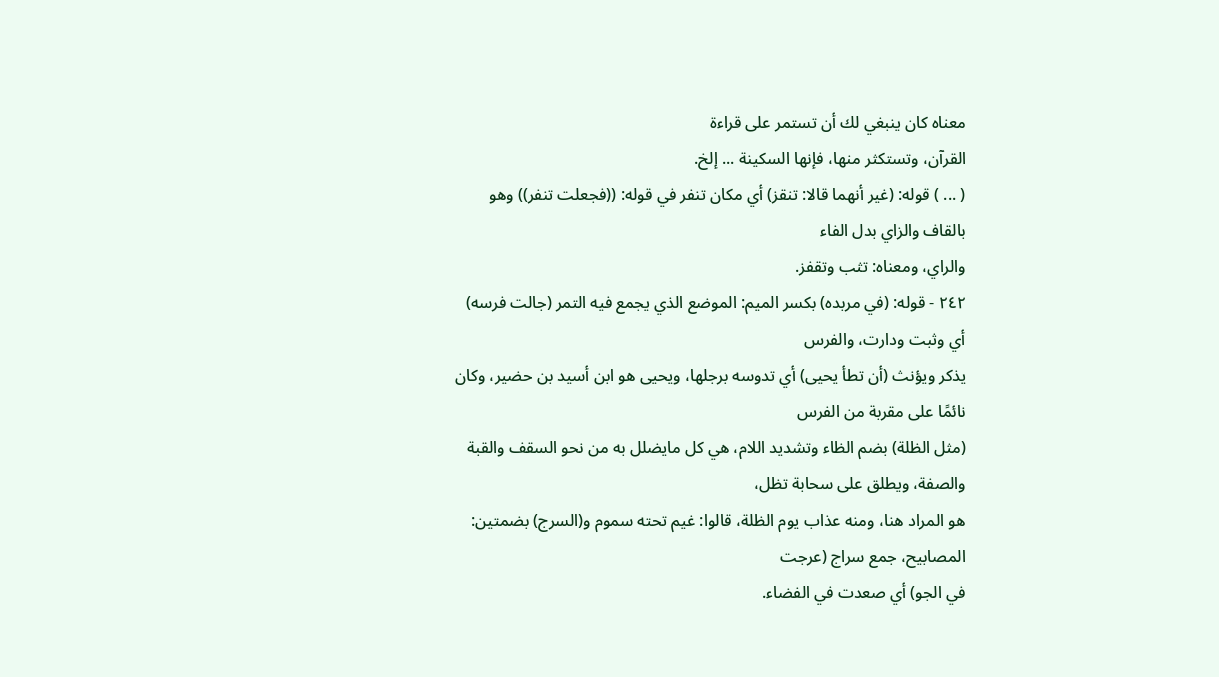معناه كان ينبغي لك أن تستمر على قراءة
القرآن، وتستكثر منها، فإنها السكينة ... إلخ.
( ... ) قوله: (غير أنهما قالا: تنقز) أي مكان تنفر في قوله: ((فجعلت تنفر)) وهو بالقاف والزاي بدل الفاء
والراي، ومعناه: تثب وتقفز.
٢٤٢ - قوله: (في مربده) بكسر الميم: الموضع الذي يجمع فيه التمر (جالت فرسه) أي وثبت ودارت، والفرس
يذكر ويؤنث (أن تطأ يحيى) أي تدوسه برجلها، ويحيى هو ابن أسيد بن حضير، وكان نائمًا على مقربة من الفرس
(مثل الظلة) بضم الظاء وتشديد اللام، هي كل مايضلل به من نحو السقف والقبة والصفة، ويطلق على سحابة تظل،
هو المراد هنا، ومنه عذاب يوم الظلة، قالوا: غيم تحته سموم و(السرج) بضمتين: المصابيح، جمع سراج (عرجت
في الجو) أي صعدت في الفضاء.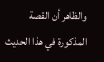والظاهر أن القصة المذكورة في هذا الحديث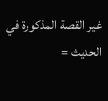غير القصة المذكورة في الحديث =